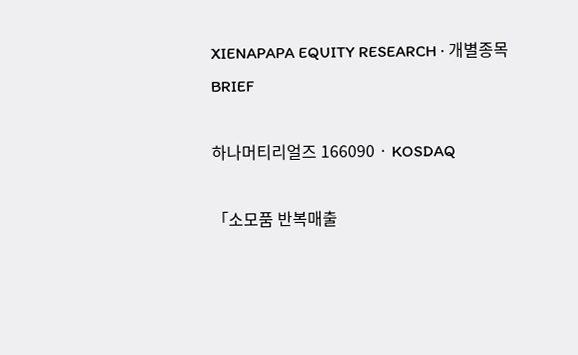XIENAPAPA EQUITY RESEARCH · 개별종목 BRIEF

하나머티리얼즈 166090 · KOSDAQ

「소모품 반복매출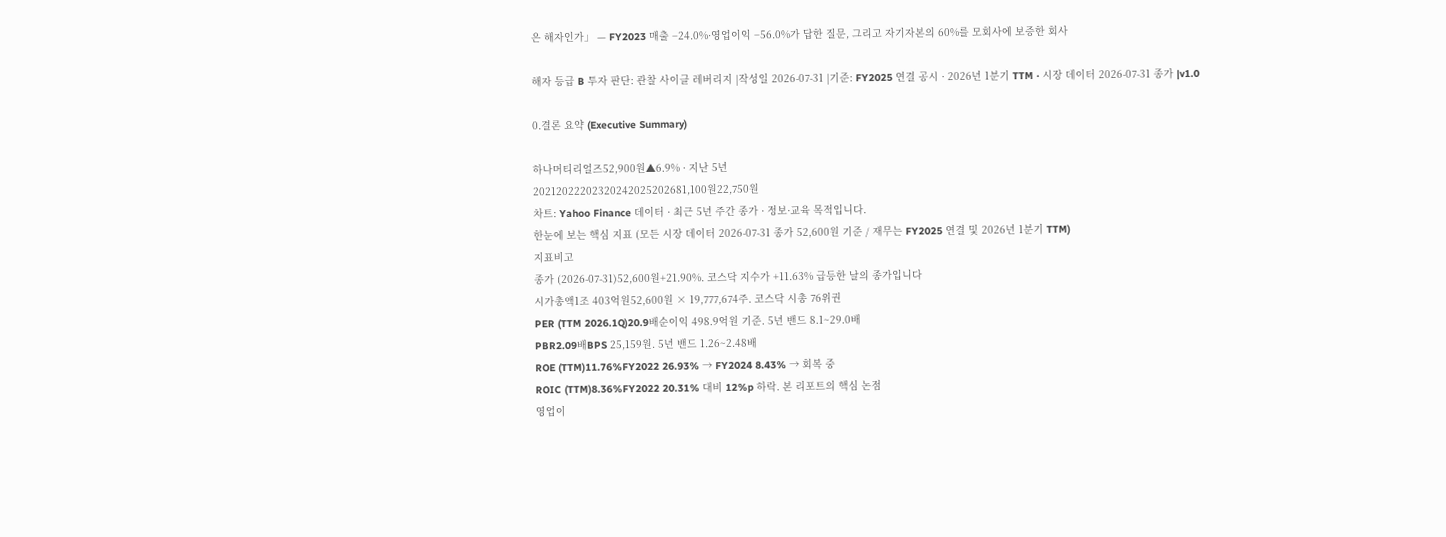은 해자인가」 — FY2023 매출 −24.0%·영업이익 −56.0%가 답한 질문, 그리고 자기자본의 60%를 모회사에 보증한 회사

해자 등급 B 투자 판단: 관찰 사이클 레버리지 |작성일 2026-07-31 |기준: FY2025 연결 공시 · 2026년 1분기 TTM · 시장 데이터 2026-07-31 종가 |v1.0

0.결론 요약 (Executive Summary)

하나머티리얼즈52,900원▲6.9% · 지난 5년
20212022202320242025202681,100원22,750원
차트: Yahoo Finance 데이터 · 최근 5년 주간 종가 · 정보·교육 목적입니다.
한눈에 보는 핵심 지표 (모든 시장 데이터 2026-07-31 종가 52,600원 기준 / 재무는 FY2025 연결 및 2026년 1분기 TTM)
지표비고
종가 (2026-07-31)52,600원+21.90%. 코스닥 지수가 +11.63% 급등한 날의 종가입니다
시가총액1조 403억원52,600원 × 19,777,674주. 코스닥 시총 76위권
PER (TTM 2026.1Q)20.9배순이익 498.9억원 기준. 5년 밴드 8.1~29.0배
PBR2.09배BPS 25,159원. 5년 밴드 1.26~2.48배
ROE (TTM)11.76%FY2022 26.93% → FY2024 8.43% → 회복 중
ROIC (TTM)8.36%FY2022 20.31% 대비 12%p 하락. 본 리포트의 핵심 논점
영업이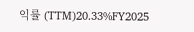익률 (TTM)20.33%FY2025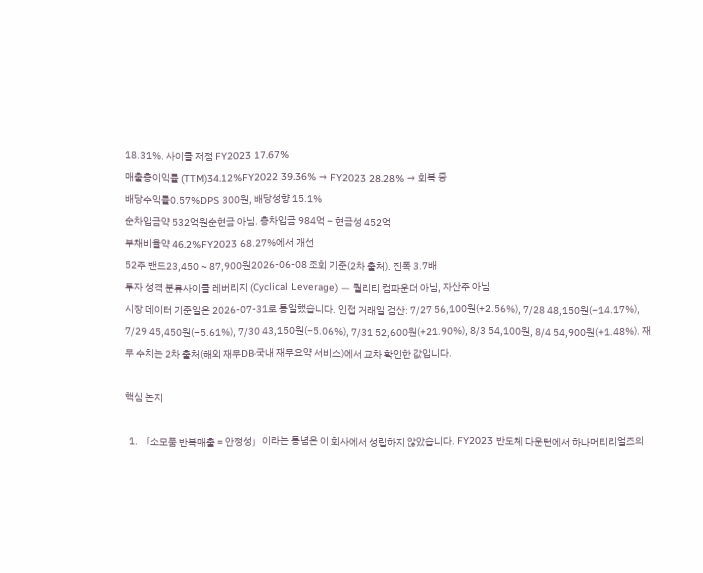18.31%. 사이클 저점 FY2023 17.67%
매출총이익률 (TTM)34.12%FY2022 39.36% → FY2023 28.28% → 회복 중
배당수익률0.57%DPS 300원, 배당성향 15.1%
순차입금약 532억원순현금 아님. 총차입금 984억 − 현금성 452억
부채비율약 46.2%FY2023 68.27%에서 개선
52주 밴드23,450 ~ 87,900원2026-06-08 조회 기준(2차 출처). 진폭 3.7배
투자 성격 분류사이클 레버리지 (Cyclical Leverage) — 퀄리티 컴파운더 아님, 자산주 아님
시장 데이터 기준일은 2026-07-31로 통일했습니다. 인접 거래일 검산: 7/27 56,100원(+2.56%), 7/28 48,150원(−14.17%), 7/29 45,450원(−5.61%), 7/30 43,150원(−5.06%), 7/31 52,600원(+21.90%), 8/3 54,100원, 8/4 54,900원(+1.48%). 재무 수치는 2차 출처(해외 재무DB·국내 재무요약 서비스)에서 교차 확인한 값입니다.

핵심 논지

  1. 「소모품 반복매출 = 안정성」이라는 통념은 이 회사에서 성립하지 않았습니다. FY2023 반도체 다운턴에서 하나머티리얼즈의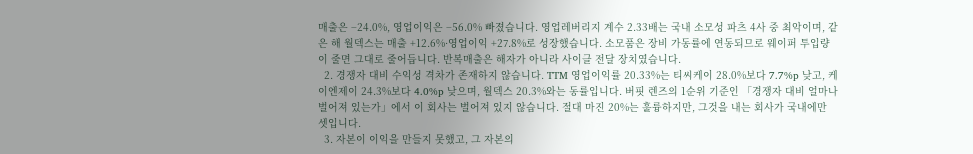매출은 −24.0%, 영업이익은 −56.0% 빠졌습니다. 영업레버리지 계수 2.33배는 국내 소모성 파츠 4사 중 최악이며, 같은 해 월덱스는 매출 +12.6%·영업이익 +27.8%로 성장했습니다. 소모품은 장비 가동률에 연동되므로 웨이퍼 투입량이 줄면 그대로 줄어듭니다. 반복매출은 해자가 아니라 사이클 전달 장치였습니다.
  2. 경쟁자 대비 수익성 격차가 존재하지 않습니다. TTM 영업이익률 20.33%는 티씨케이 28.0%보다 7.7%p 낮고, 케이엔제이 24.3%보다 4.0%p 낮으며, 월덱스 20.3%와는 동률입니다. 버핏 렌즈의 1순위 기준인 「경쟁자 대비 얼마나 벌어져 있는가」에서 이 회사는 벌어져 있지 않습니다. 절대 마진 20%는 훌륭하지만, 그것을 내는 회사가 국내에만 셋입니다.
  3. 자본이 이익을 만들지 못했고, 그 자본의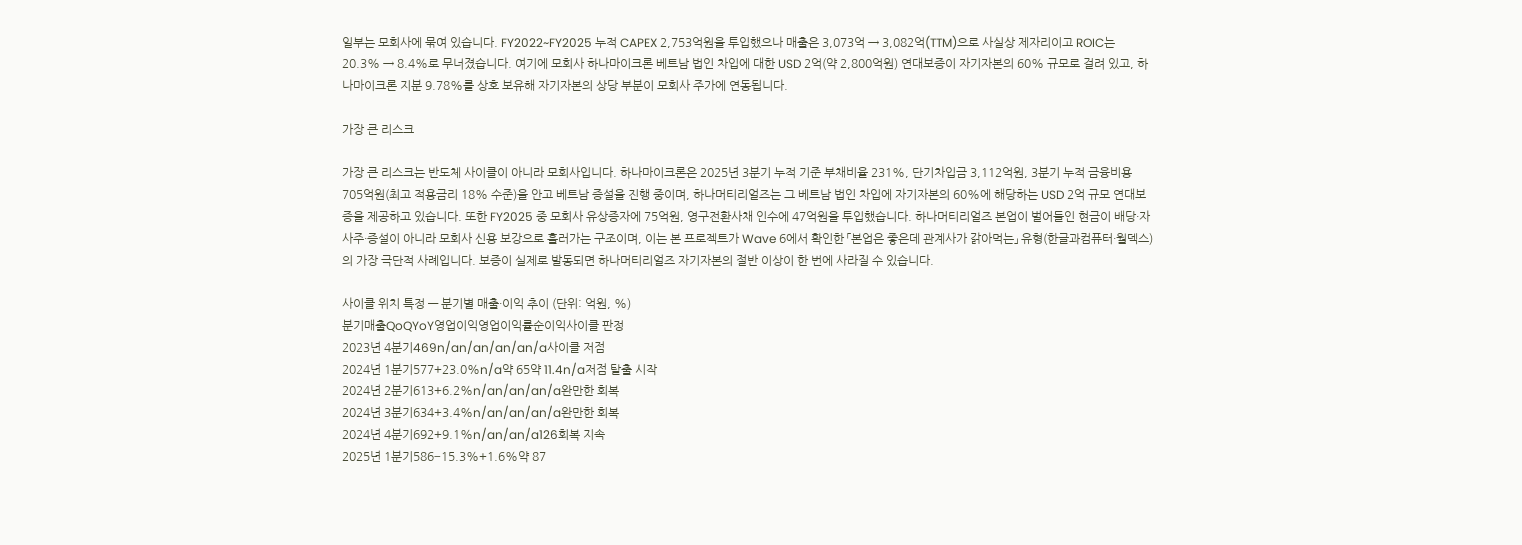일부는 모회사에 묶여 있습니다. FY2022~FY2025 누적 CAPEX 2,753억원을 투입했으나 매출은 3,073억 → 3,082억(TTM)으로 사실상 제자리이고 ROIC는 20.3% → 8.4%로 무너졌습니다. 여기에 모회사 하나마이크론 베트남 법인 차입에 대한 USD 2억(약 2,800억원) 연대보증이 자기자본의 60% 규모로 걸려 있고, 하나마이크론 지분 9.78%를 상호 보유해 자기자본의 상당 부분이 모회사 주가에 연동됩니다.

가장 큰 리스크

가장 큰 리스크는 반도체 사이클이 아니라 모회사입니다. 하나마이크론은 2025년 3분기 누적 기준 부채비율 231%, 단기차입금 3,112억원, 3분기 누적 금융비용 705억원(최고 적용금리 18% 수준)을 안고 베트남 증설을 진행 중이며, 하나머티리얼즈는 그 베트남 법인 차입에 자기자본의 60%에 해당하는 USD 2억 규모 연대보증을 제공하고 있습니다. 또한 FY2025 중 모회사 유상증자에 75억원, 영구전환사채 인수에 47억원을 투입했습니다. 하나머티리얼즈 본업이 벌어들인 현금이 배당·자사주·증설이 아니라 모회사 신용 보강으로 흘러가는 구조이며, 이는 본 프로젝트가 Wave 6에서 확인한 「본업은 좋은데 관계사가 갉아먹는」 유형(한글과컴퓨터·월덱스)의 가장 극단적 사례입니다. 보증이 실제로 발동되면 하나머티리얼즈 자기자본의 절반 이상이 한 번에 사라질 수 있습니다.

사이클 위치 특정 — 분기별 매출·이익 추이 (단위: 억원, %)
분기매출QoQYoY영업이익영업이익률순이익사이클 판정
2023년 4분기469n/an/an/an/an/a사이클 저점
2024년 1분기577+23.0%n/a약 65약 11.4n/a저점 탈출 시작
2024년 2분기613+6.2%n/an/an/an/a완만한 회복
2024년 3분기634+3.4%n/an/an/an/a완만한 회복
2024년 4분기692+9.1%n/an/an/a126회복 지속
2025년 1분기586−15.3%+1.6%약 87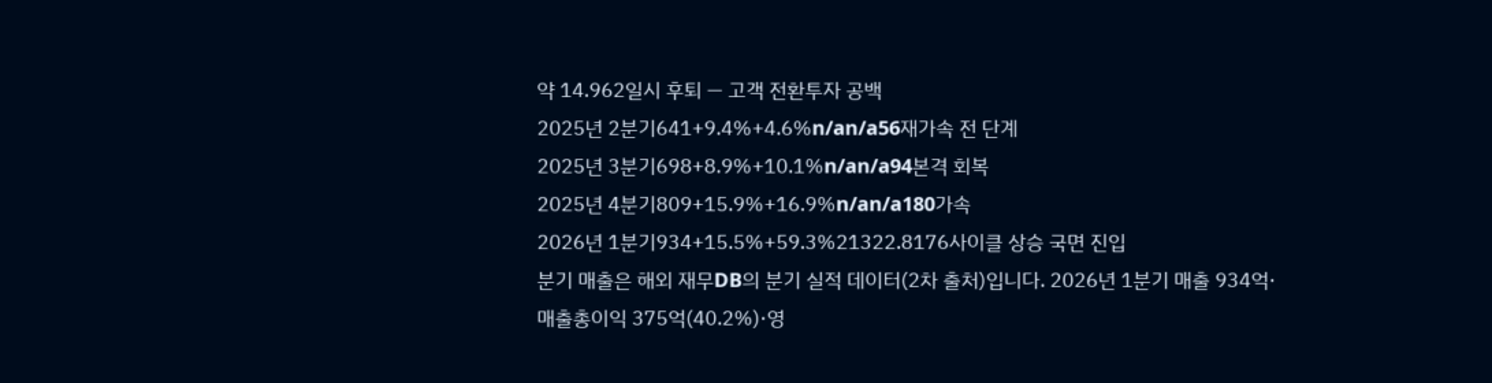약 14.962일시 후퇴 — 고객 전환투자 공백
2025년 2분기641+9.4%+4.6%n/an/a56재가속 전 단계
2025년 3분기698+8.9%+10.1%n/an/a94본격 회복
2025년 4분기809+15.9%+16.9%n/an/a180가속
2026년 1분기934+15.5%+59.3%21322.8176사이클 상승 국면 진입
분기 매출은 해외 재무DB의 분기 실적 데이터(2차 출처)입니다. 2026년 1분기 매출 934억·매출총이익 375억(40.2%)·영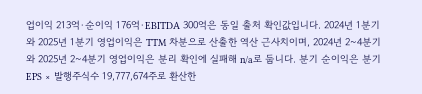업이익 213억·순이익 176억·EBITDA 300억은 동일 출처 확인값입니다. 2024년 1분기와 2025년 1분기 영업이익은 TTM 차분으로 산출한 역산 근사치이며, 2024년 2~4분기와 2025년 2~4분기 영업이익은 분리 확인에 실패해 n/a로 둡니다. 분기 순이익은 분기 EPS × 발행주식수 19,777,674주로 환산한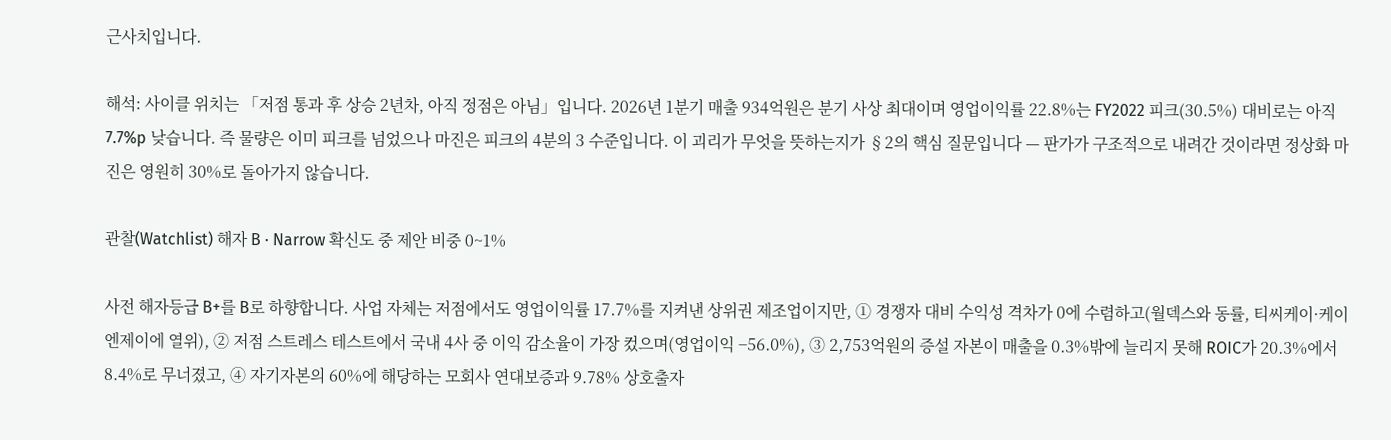근사치입니다.

해석: 사이클 위치는 「저점 통과 후 상승 2년차, 아직 정점은 아님」입니다. 2026년 1분기 매출 934억원은 분기 사상 최대이며 영업이익률 22.8%는 FY2022 피크(30.5%) 대비로는 아직 7.7%p 낮습니다. 즉 물량은 이미 피크를 넘었으나 마진은 피크의 4분의 3 수준입니다. 이 괴리가 무엇을 뜻하는지가 §2의 핵심 질문입니다 — 판가가 구조적으로 내려간 것이라면 정상화 마진은 영원히 30%로 돌아가지 않습니다.

관찰(Watchlist) 해자 B · Narrow 확신도 중 제안 비중 0~1%

사전 해자등급 B+를 B로 하향합니다. 사업 자체는 저점에서도 영업이익률 17.7%를 지켜낸 상위권 제조업이지만, ① 경쟁자 대비 수익성 격차가 0에 수렴하고(월덱스와 동률, 티씨케이·케이엔제이에 열위), ② 저점 스트레스 테스트에서 국내 4사 중 이익 감소율이 가장 컸으며(영업이익 −56.0%), ③ 2,753억원의 증설 자본이 매출을 0.3%밖에 늘리지 못해 ROIC가 20.3%에서 8.4%로 무너졌고, ④ 자기자본의 60%에 해당하는 모회사 연대보증과 9.78% 상호출자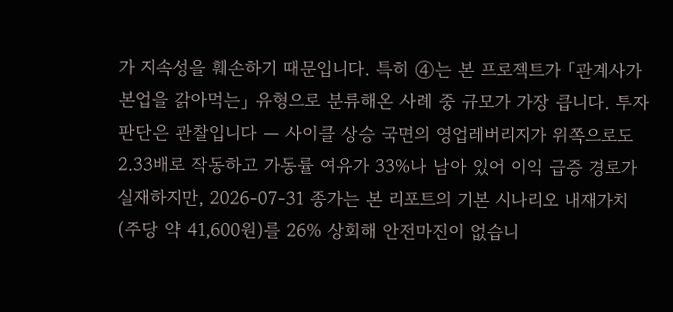가 지속성을 훼손하기 때문입니다. 특히 ④는 본 프로젝트가 「관계사가 본업을 갉아먹는」 유형으로 분류해온 사례 중 규모가 가장 큽니다. 투자 판단은 관찰입니다 — 사이클 상승 국면의 영업레버리지가 위쪽으로도 2.33배로 작동하고 가동률 여유가 33%나 남아 있어 이익 급증 경로가 실재하지만, 2026-07-31 종가는 본 리포트의 기본 시나리오 내재가치(주당 약 41,600원)를 26% 상회해 안전마진이 없습니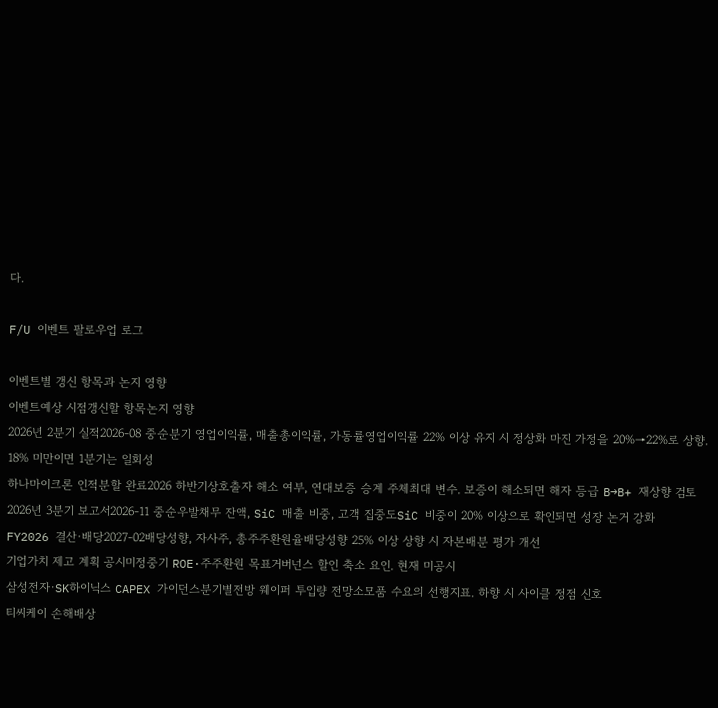다.

F/U 이벤트 팔로우업 로그

이벤트별 갱신 항목과 논지 영향
이벤트예상 시점갱신할 항목논지 영향
2026년 2분기 실적2026-08 중순분기 영업이익률, 매출총이익률, 가동률영업이익률 22% 이상 유지 시 정상화 마진 가정을 20%→22%로 상향. 18% 미만이면 1분기는 일회성
하나마이크론 인적분할 완료2026 하반기상호출자 해소 여부, 연대보증 승계 주체최대 변수. 보증이 해소되면 해자 등급 B→B+ 재상향 검토
2026년 3분기 보고서2026-11 중순우발채무 잔액, SiC 매출 비중, 고객 집중도SiC 비중이 20% 이상으로 확인되면 성장 논거 강화
FY2026 결산·배당2027-02배당성향, 자사주, 총주주환원율배당성향 25% 이상 상향 시 자본배분 평가 개선
기업가치 제고 계획 공시미정중기 ROE·주주환원 목표거버넌스 할인 축소 요인. 현재 미공시
삼성전자·SK하이닉스 CAPEX 가이던스분기별전방 웨이퍼 투입량 전망소모품 수요의 선행지표. 하향 시 사이클 정점 신호
티씨케이 손해배상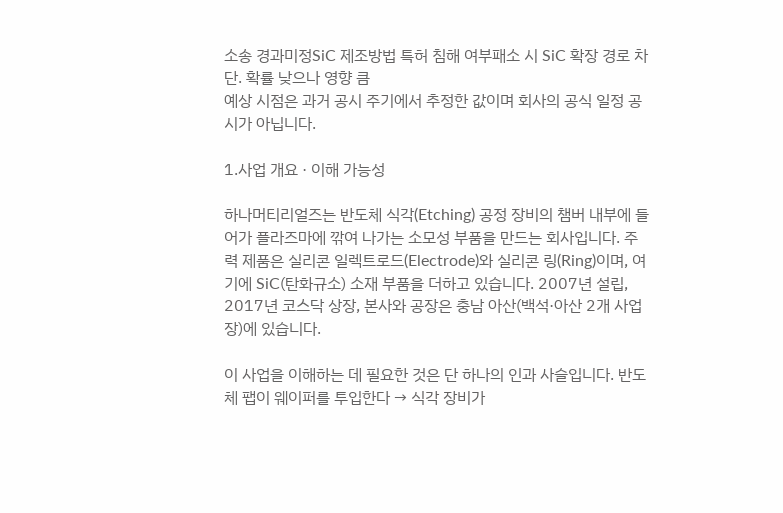소송 경과미정SiC 제조방법 특허 침해 여부패소 시 SiC 확장 경로 차단. 확률 낮으나 영향 큼
예상 시점은 과거 공시 주기에서 추정한 값이며 회사의 공식 일정 공시가 아닙니다.

1.사업 개요 · 이해 가능성

하나머티리얼즈는 반도체 식각(Etching) 공정 장비의 챔버 내부에 들어가 플라즈마에 깎여 나가는 소모성 부품을 만드는 회사입니다. 주력 제품은 실리콘 일렉트로드(Electrode)와 실리콘 링(Ring)이며, 여기에 SiC(탄화규소) 소재 부품을 더하고 있습니다. 2007년 설립, 2017년 코스닥 상장, 본사와 공장은 충남 아산(백석·아산 2개 사업장)에 있습니다.

이 사업을 이해하는 데 필요한 것은 단 하나의 인과 사슬입니다. 반도체 팹이 웨이퍼를 투입한다 → 식각 장비가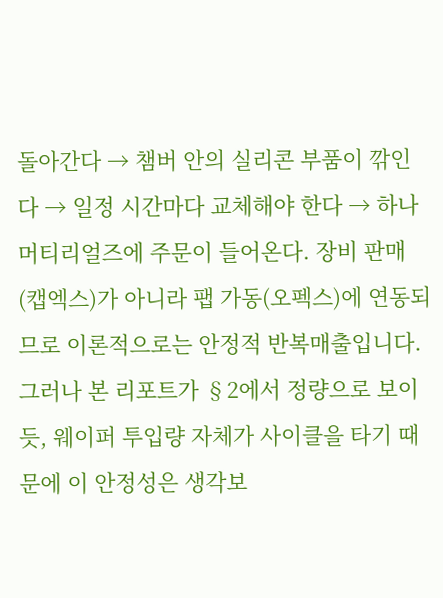돌아간다 → 챔버 안의 실리콘 부품이 깎인다 → 일정 시간마다 교체해야 한다 → 하나머티리얼즈에 주문이 들어온다. 장비 판매(캡엑스)가 아니라 팹 가동(오펙스)에 연동되므로 이론적으로는 안정적 반복매출입니다. 그러나 본 리포트가 §2에서 정량으로 보이듯, 웨이퍼 투입량 자체가 사이클을 타기 때문에 이 안정성은 생각보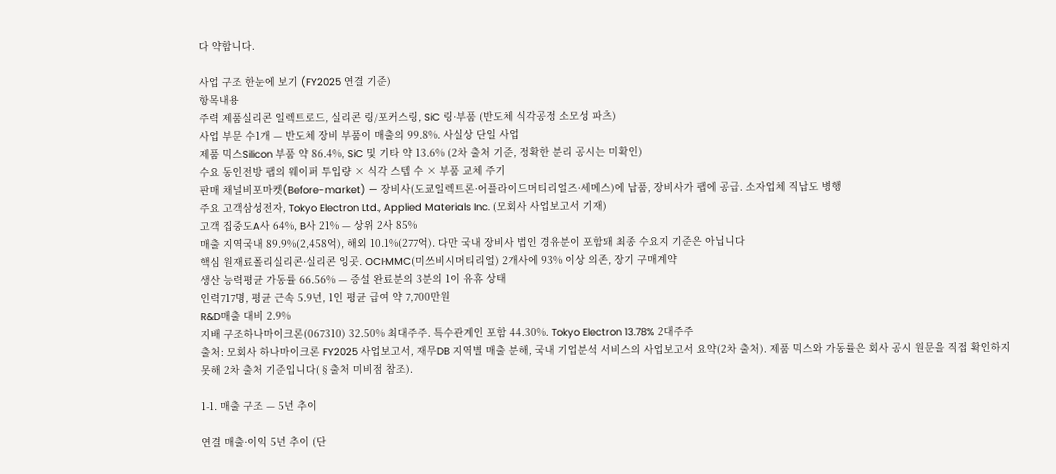다 약합니다.

사업 구조 한눈에 보기 (FY2025 연결 기준)
항목내용
주력 제품실리콘 일렉트로드, 실리콘 링/포커스링, SiC 링·부품 (반도체 식각공정 소모성 파츠)
사업 부문 수1개 — 반도체 장비 부품이 매출의 99.8%. 사실상 단일 사업
제품 믹스Silicon 부품 약 86.4%, SiC 및 기타 약 13.6% (2차 출처 기준, 정확한 분리 공시는 미확인)
수요 동인전방 팹의 웨이퍼 투입량 × 식각 스텝 수 × 부품 교체 주기
판매 채널비포마켓(Before-market) — 장비사(도쿄일렉트론·어플라이드머티리얼즈·세메스)에 납품, 장비사가 팹에 공급. 소자업체 직납도 병행
주요 고객삼성전자, Tokyo Electron Ltd., Applied Materials Inc. (모회사 사업보고서 기재)
고객 집중도A사 64%, B사 21% — 상위 2사 85%
매출 지역국내 89.9%(2,458억), 해외 10.1%(277억). 다만 국내 장비사 법인 경유분이 포함돼 최종 수요지 기준은 아닙니다
핵심 원재료폴리실리콘·실리콘 잉곳. OCI·MMC(미쓰비시머티리얼) 2개사에 93% 이상 의존, 장기 구매계약
생산 능력평균 가동률 66.56% — 증설 완료분의 3분의 1이 유휴 상태
인력717명, 평균 근속 5.9년, 1인 평균 급여 약 7,700만원
R&D매출 대비 2.9%
지배 구조하나마이크론(067310) 32.50% 최대주주. 특수관계인 포함 44.30%. Tokyo Electron 13.78% 2대주주
출처: 모회사 하나마이크론 FY2025 사업보고서, 재무DB 지역별 매출 분해, 국내 기업분석 서비스의 사업보고서 요약(2차 출처). 제품 믹스와 가동률은 회사 공시 원문을 직접 확인하지 못해 2차 출처 기준입니다(§출처 미비점 참조).

1-1. 매출 구조 — 5년 추이

연결 매출·이익 5년 추이 (단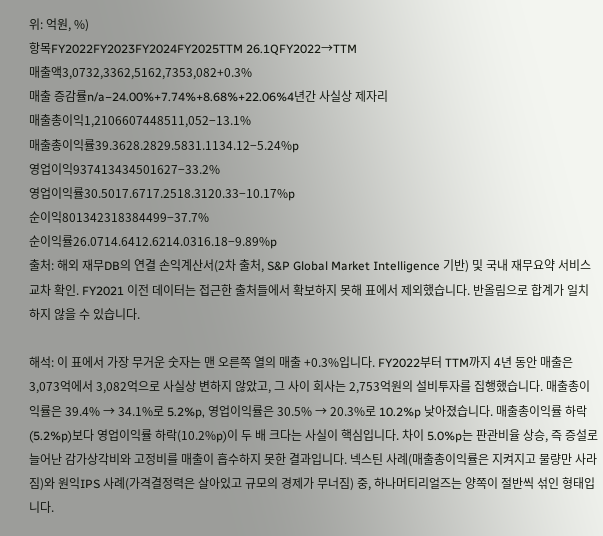위: 억원, %)
항목FY2022FY2023FY2024FY2025TTM 26.1QFY2022→TTM
매출액3,0732,3362,5162,7353,082+0.3%
매출 증감률n/a−24.00%+7.74%+8.68%+22.06%4년간 사실상 제자리
매출총이익1,2106607448511,052−13.1%
매출총이익률39.3628.2829.5831.1134.12−5.24%p
영업이익937413434501627−33.2%
영업이익률30.5017.6717.2518.3120.33−10.17%p
순이익801342318384499−37.7%
순이익률26.0714.6412.6214.0316.18−9.89%p
출처: 해외 재무DB의 연결 손익계산서(2차 출처, S&P Global Market Intelligence 기반) 및 국내 재무요약 서비스 교차 확인. FY2021 이전 데이터는 접근한 출처들에서 확보하지 못해 표에서 제외했습니다. 반올림으로 합계가 일치하지 않을 수 있습니다.

해석: 이 표에서 가장 무거운 숫자는 맨 오른쪽 열의 매출 +0.3%입니다. FY2022부터 TTM까지 4년 동안 매출은 3,073억에서 3,082억으로 사실상 변하지 않았고, 그 사이 회사는 2,753억원의 설비투자를 집행했습니다. 매출총이익률은 39.4% → 34.1%로 5.2%p, 영업이익률은 30.5% → 20.3%로 10.2%p 낮아졌습니다. 매출총이익률 하락(5.2%p)보다 영업이익률 하락(10.2%p)이 두 배 크다는 사실이 핵심입니다. 차이 5.0%p는 판관비율 상승, 즉 증설로 늘어난 감가상각비와 고정비를 매출이 흡수하지 못한 결과입니다. 넥스틴 사례(매출총이익률은 지켜지고 물량만 사라짐)와 원익IPS 사례(가격결정력은 살아있고 규모의 경제가 무너짐) 중, 하나머티리얼즈는 양쪽이 절반씩 섞인 형태입니다.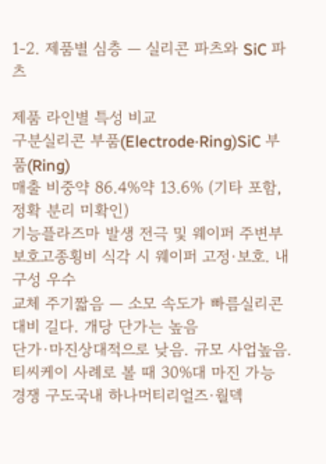1-2. 제품별 심층 — 실리콘 파츠와 SiC 파츠

제품 라인별 특성 비교
구분실리콘 부품(Electrode·Ring)SiC 부품(Ring)
매출 비중약 86.4%약 13.6% (기타 포함, 정확 분리 미확인)
기능플라즈마 발생 전극 및 웨이퍼 주변부 보호고종횡비 식각 시 웨이퍼 고정·보호. 내구성 우수
교체 주기짧음 — 소모 속도가 빠름실리콘 대비 길다. 개당 단가는 높음
단가·마진상대적으로 낮음. 규모 사업높음. 티씨케이 사례로 볼 때 30%대 마진 가능
경쟁 구도국내 하나머티리얼즈·월덱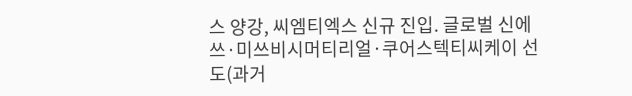스 양강, 씨엠티엑스 신규 진입. 글로벌 신에쓰·미쓰비시머티리얼·쿠어스텍티씨케이 선도(과거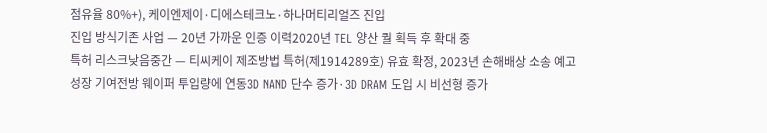점유율 80%+), 케이엔제이·디에스테크노·하나머티리얼즈 진입
진입 방식기존 사업 — 20년 가까운 인증 이력2020년 TEL 양산 퀄 획득 후 확대 중
특허 리스크낮음중간 — 티씨케이 제조방법 특허(제1914289호) 유효 확정, 2023년 손해배상 소송 예고
성장 기여전방 웨이퍼 투입량에 연동3D NAND 단수 증가·3D DRAM 도입 시 비선형 증가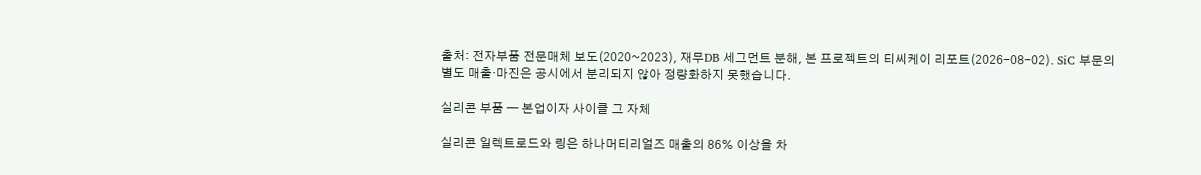출처: 전자부품 전문매체 보도(2020~2023), 재무DB 세그먼트 분해, 본 프로젝트의 티씨케이 리포트(2026-08-02). SiC 부문의 별도 매출·마진은 공시에서 분리되지 않아 정량화하지 못했습니다.

실리콘 부품 — 본업이자 사이클 그 자체

실리콘 일렉트로드와 링은 하나머티리얼즈 매출의 86% 이상을 차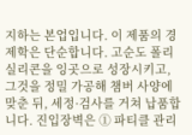지하는 본업입니다. 이 제품의 경제학은 단순합니다. 고순도 폴리실리콘을 잉곳으로 성장시키고, 그것을 정밀 가공해 챔버 사양에 맞춘 뒤, 세정·검사를 거쳐 납품합니다. 진입장벽은 ① 파티클 관리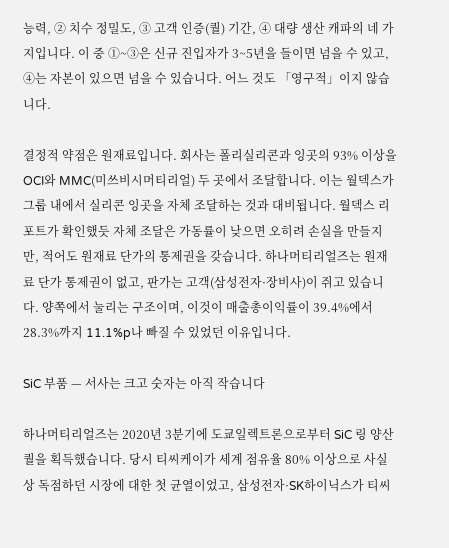능력, ② 치수 정밀도, ③ 고객 인증(퀄) 기간, ④ 대량 생산 캐파의 네 가지입니다. 이 중 ①~③은 신규 진입자가 3~5년을 들이면 넘을 수 있고, ④는 자본이 있으면 넘을 수 있습니다. 어느 것도 「영구적」이지 않습니다.

결정적 약점은 원재료입니다. 회사는 폴리실리콘과 잉곳의 93% 이상을 OCI와 MMC(미쓰비시머티리얼) 두 곳에서 조달합니다. 이는 월덱스가 그룹 내에서 실리콘 잉곳을 자체 조달하는 것과 대비됩니다. 월덱스 리포트가 확인했듯 자체 조달은 가동률이 낮으면 오히려 손실을 만들지만, 적어도 원재료 단가의 통제권을 갖습니다. 하나머티리얼즈는 원재료 단가 통제권이 없고, 판가는 고객(삼성전자·장비사)이 쥐고 있습니다. 양쪽에서 눌리는 구조이며, 이것이 매출총이익률이 39.4%에서 28.3%까지 11.1%p나 빠질 수 있었던 이유입니다.

SiC 부품 — 서사는 크고 숫자는 아직 작습니다

하나머티리얼즈는 2020년 3분기에 도쿄일렉트론으로부터 SiC 링 양산 퀄을 획득했습니다. 당시 티씨케이가 세계 점유율 80% 이상으로 사실상 독점하던 시장에 대한 첫 균열이었고, 삼성전자·SK하이닉스가 티씨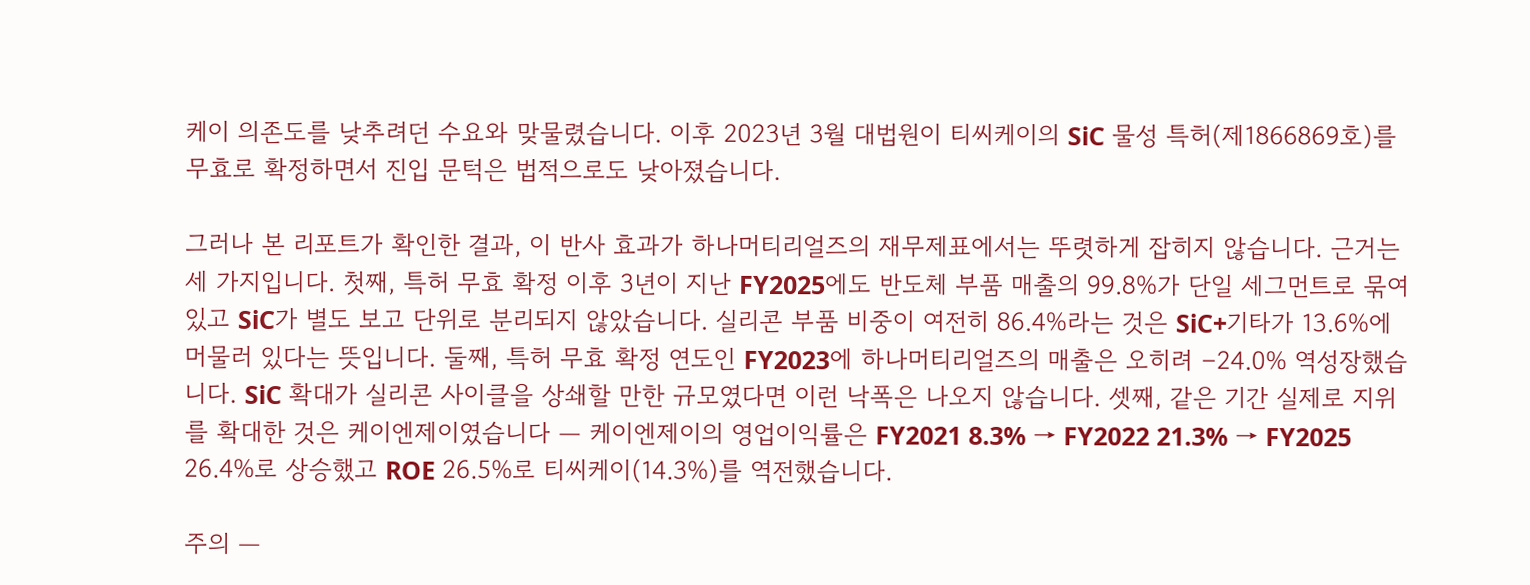케이 의존도를 낮추려던 수요와 맞물렸습니다. 이후 2023년 3월 대법원이 티씨케이의 SiC 물성 특허(제1866869호)를 무효로 확정하면서 진입 문턱은 법적으로도 낮아졌습니다.

그러나 본 리포트가 확인한 결과, 이 반사 효과가 하나머티리얼즈의 재무제표에서는 뚜렷하게 잡히지 않습니다. 근거는 세 가지입니다. 첫째, 특허 무효 확정 이후 3년이 지난 FY2025에도 반도체 부품 매출의 99.8%가 단일 세그먼트로 묶여 있고 SiC가 별도 보고 단위로 분리되지 않았습니다. 실리콘 부품 비중이 여전히 86.4%라는 것은 SiC+기타가 13.6%에 머물러 있다는 뜻입니다. 둘째, 특허 무효 확정 연도인 FY2023에 하나머티리얼즈의 매출은 오히려 −24.0% 역성장했습니다. SiC 확대가 실리콘 사이클을 상쇄할 만한 규모였다면 이런 낙폭은 나오지 않습니다. 셋째, 같은 기간 실제로 지위를 확대한 것은 케이엔제이였습니다 — 케이엔제이의 영업이익률은 FY2021 8.3% → FY2022 21.3% → FY2025 26.4%로 상승했고 ROE 26.5%로 티씨케이(14.3%)를 역전했습니다.

주의 —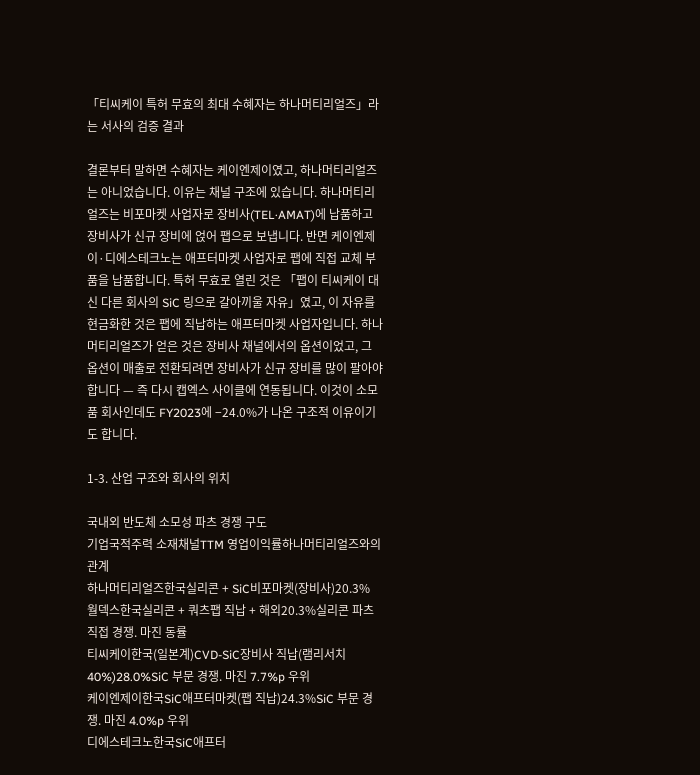「티씨케이 특허 무효의 최대 수혜자는 하나머티리얼즈」라는 서사의 검증 결과

결론부터 말하면 수혜자는 케이엔제이였고, 하나머티리얼즈는 아니었습니다. 이유는 채널 구조에 있습니다. 하나머티리얼즈는 비포마켓 사업자로 장비사(TEL·AMAT)에 납품하고 장비사가 신규 장비에 얹어 팹으로 보냅니다. 반면 케이엔제이·디에스테크노는 애프터마켓 사업자로 팹에 직접 교체 부품을 납품합니다. 특허 무효로 열린 것은 「팹이 티씨케이 대신 다른 회사의 SiC 링으로 갈아끼울 자유」였고, 이 자유를 현금화한 것은 팹에 직납하는 애프터마켓 사업자입니다. 하나머티리얼즈가 얻은 것은 장비사 채널에서의 옵션이었고, 그 옵션이 매출로 전환되려면 장비사가 신규 장비를 많이 팔아야 합니다 — 즉 다시 캡엑스 사이클에 연동됩니다. 이것이 소모품 회사인데도 FY2023에 −24.0%가 나온 구조적 이유이기도 합니다.

1-3. 산업 구조와 회사의 위치

국내외 반도체 소모성 파츠 경쟁 구도
기업국적주력 소재채널TTM 영업이익률하나머티리얼즈와의 관계
하나머티리얼즈한국실리콘 + SiC비포마켓(장비사)20.3%
월덱스한국실리콘 + 쿼츠팹 직납 + 해외20.3%실리콘 파츠 직접 경쟁. 마진 동률
티씨케이한국(일본계)CVD-SiC장비사 직납(램리서치 40%)28.0%SiC 부문 경쟁. 마진 7.7%p 우위
케이엔제이한국SiC애프터마켓(팹 직납)24.3%SiC 부문 경쟁. 마진 4.0%p 우위
디에스테크노한국SiC애프터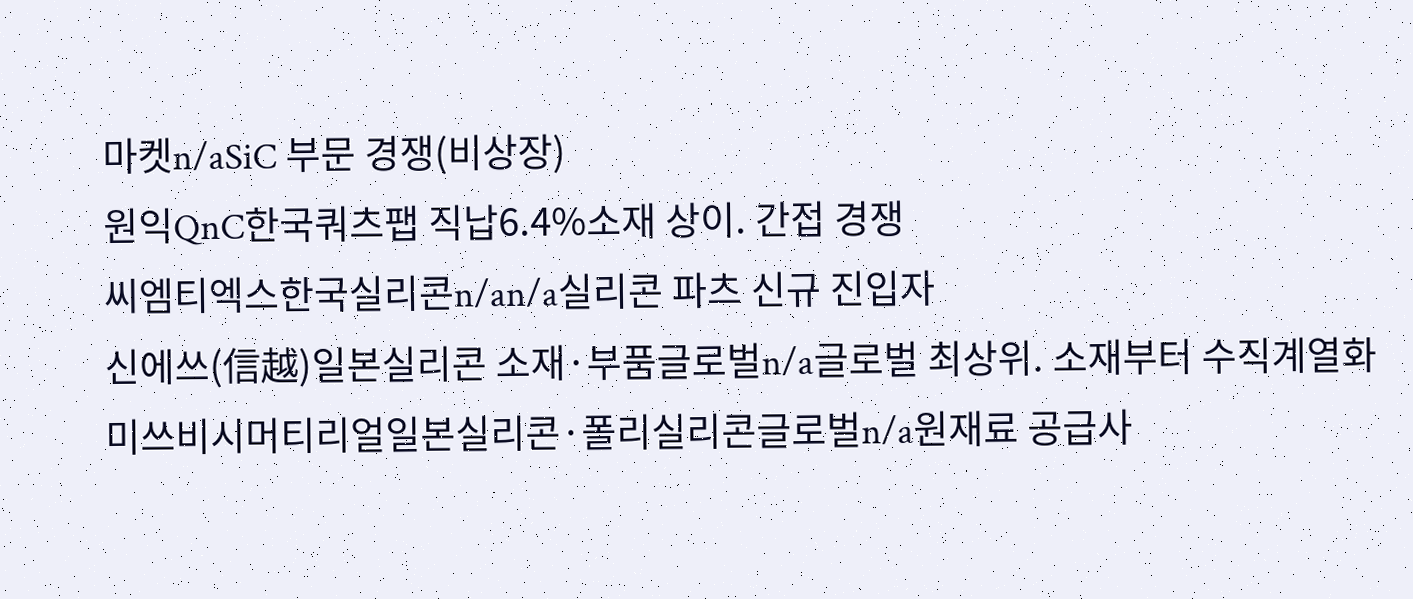마켓n/aSiC 부문 경쟁(비상장)
원익QnC한국쿼츠팹 직납6.4%소재 상이. 간접 경쟁
씨엠티엑스한국실리콘n/an/a실리콘 파츠 신규 진입자
신에쓰(信越)일본실리콘 소재·부품글로벌n/a글로벌 최상위. 소재부터 수직계열화
미쓰비시머티리얼일본실리콘·폴리실리콘글로벌n/a원재료 공급사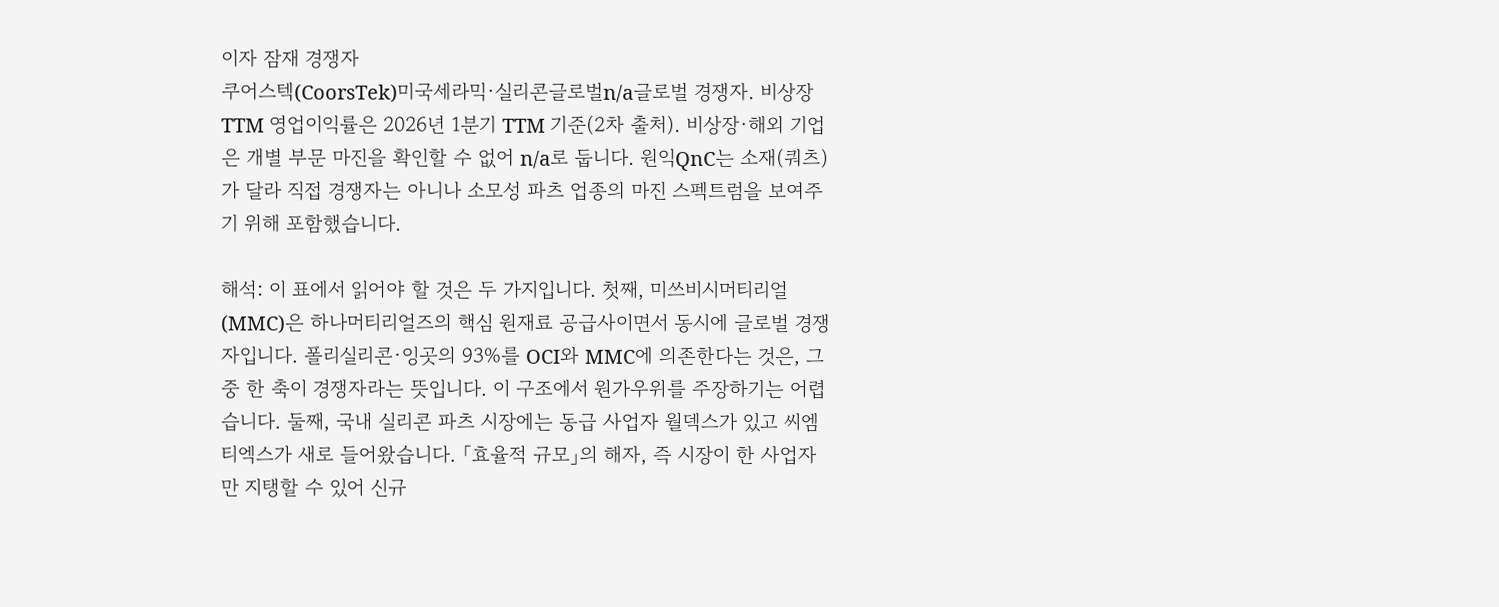이자 잠재 경쟁자
쿠어스텍(CoorsTek)미국세라믹·실리콘글로벌n/a글로벌 경쟁자. 비상장
TTM 영업이익률은 2026년 1분기 TTM 기준(2차 출처). 비상장·해외 기업은 개별 부문 마진을 확인할 수 없어 n/a로 둡니다. 원익QnC는 소재(쿼츠)가 달라 직접 경쟁자는 아니나 소모성 파츠 업종의 마진 스펙트럼을 보여주기 위해 포함했습니다.

해석: 이 표에서 읽어야 할 것은 두 가지입니다. 첫째, 미쓰비시머티리얼(MMC)은 하나머티리얼즈의 핵심 원재료 공급사이면서 동시에 글로벌 경쟁자입니다. 폴리실리콘·잉곳의 93%를 OCI와 MMC에 의존한다는 것은, 그 중 한 축이 경쟁자라는 뜻입니다. 이 구조에서 원가우위를 주장하기는 어렵습니다. 둘째, 국내 실리콘 파츠 시장에는 동급 사업자 월덱스가 있고 씨엠티엑스가 새로 들어왔습니다. 「효율적 규모」의 해자, 즉 시장이 한 사업자만 지탱할 수 있어 신규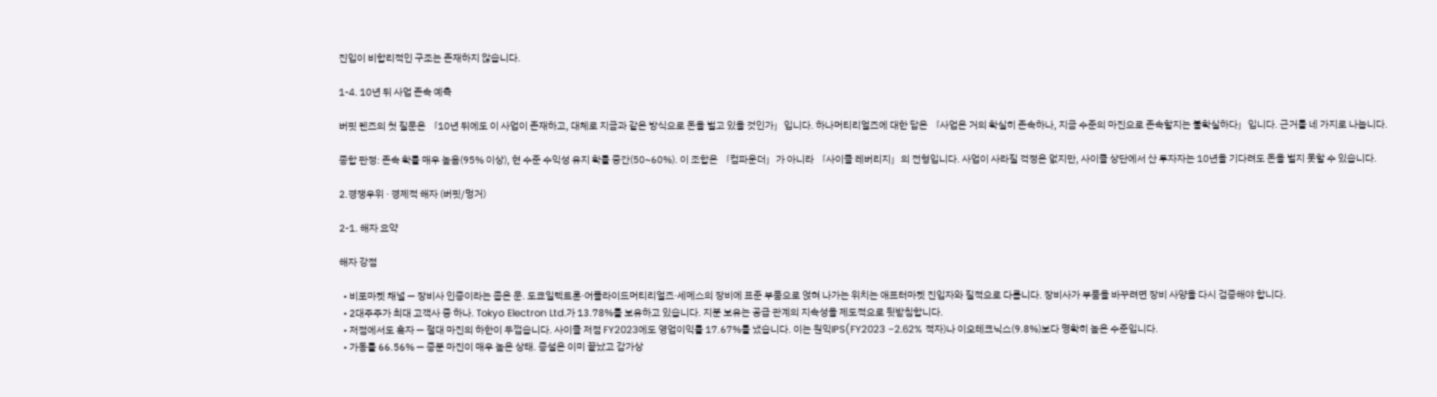진입이 비합리적인 구조는 존재하지 않습니다.

1-4. 10년 뒤 사업 존속 예측

버핏 렌즈의 첫 질문은 「10년 뒤에도 이 사업이 존재하고, 대체로 지금과 같은 방식으로 돈을 벌고 있을 것인가」입니다. 하나머티리얼즈에 대한 답은 「사업은 거의 확실히 존속하나, 지금 수준의 마진으로 존속할지는 불확실하다」입니다. 근거를 네 가지로 나눕니다.

종합 판정: 존속 확률 매우 높음(95% 이상), 현 수준 수익성 유지 확률 중간(50~60%). 이 조합은 「컴파운더」가 아니라 「사이클 레버리지」의 전형입니다. 사업이 사라질 걱정은 없지만, 사이클 상단에서 산 투자자는 10년을 기다려도 돈을 벌지 못할 수 있습니다.

2.경쟁우위 · 경제적 해자 (버핏/멍거)

2-1. 해자 요약

해자 강점

  • 비포마켓 채널 — 장비사 인증이라는 좁은 문. 도쿄일렉트론·어플라이드머티리얼즈·세메스의 장비에 표준 부품으로 얹혀 나가는 위치는 애프터마켓 진입자와 질적으로 다릅니다. 장비사가 부품을 바꾸려면 장비 사양을 다시 검증해야 합니다.
  • 2대주주가 최대 고객사 중 하나. Tokyo Electron Ltd.가 13.78%를 보유하고 있습니다. 지분 보유는 공급 관계의 지속성을 제도적으로 뒷받침합니다.
  • 저점에서도 흑자 — 절대 마진의 하한이 두껍습니다. 사이클 저점 FY2023에도 영업이익률 17.67%를 냈습니다. 이는 원익IPS(FY2023 −2.62% 적자)나 이오테크닉스(9.8%)보다 명확히 높은 수준입니다.
  • 가동률 66.56% — 증분 마진이 매우 높은 상태. 증설은 이미 끝났고 감가상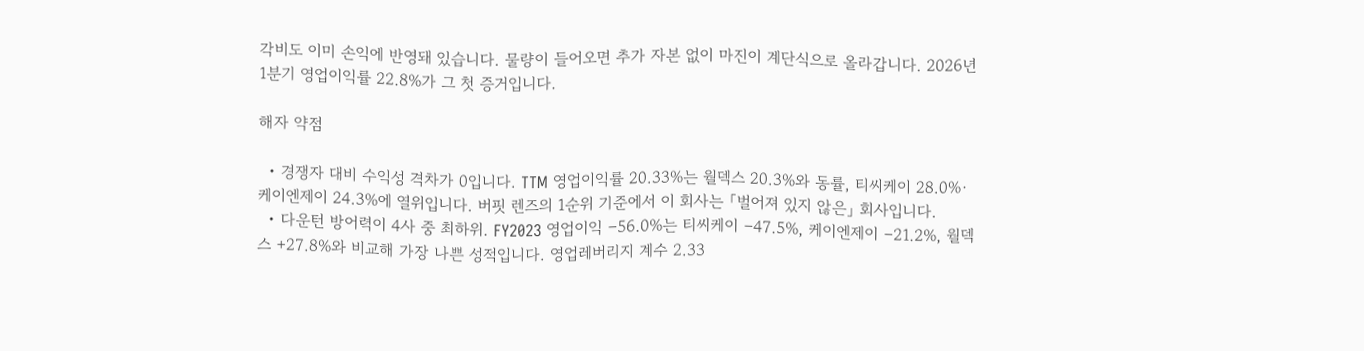각비도 이미 손익에 반영돼 있습니다. 물량이 들어오면 추가 자본 없이 마진이 계단식으로 올라갑니다. 2026년 1분기 영업이익률 22.8%가 그 첫 증거입니다.

해자 약점

  • 경쟁자 대비 수익성 격차가 0입니다. TTM 영업이익률 20.33%는 월덱스 20.3%와 동률, 티씨케이 28.0%·케이엔제이 24.3%에 열위입니다. 버핏 렌즈의 1순위 기준에서 이 회사는 「벌어져 있지 않은」 회사입니다.
  • 다운턴 방어력이 4사 중 최하위. FY2023 영업이익 −56.0%는 티씨케이 −47.5%, 케이엔제이 −21.2%, 월덱스 +27.8%와 비교해 가장 나쁜 성적입니다. 영업레버리지 계수 2.33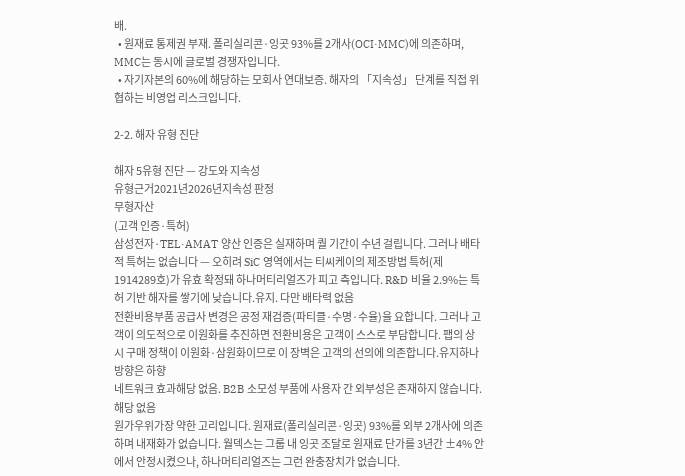배.
  • 원재료 통제권 부재. 폴리실리콘·잉곳 93%를 2개사(OCI·MMC)에 의존하며, MMC는 동시에 글로벌 경쟁자입니다.
  • 자기자본의 60%에 해당하는 모회사 연대보증. 해자의 「지속성」 단계를 직접 위협하는 비영업 리스크입니다.

2-2. 해자 유형 진단

해자 5유형 진단 — 강도와 지속성
유형근거2021년2026년지속성 판정
무형자산
(고객 인증·특허)
삼성전자·TEL·AMAT 양산 인증은 실재하며 퀄 기간이 수년 걸립니다. 그러나 배타적 특허는 없습니다 — 오히려 SiC 영역에서는 티씨케이의 제조방법 특허(제1914289호)가 유효 확정돼 하나머티리얼즈가 피고 측입니다. R&D 비율 2.9%는 특허 기반 해자를 쌓기에 낮습니다.유지. 다만 배타력 없음
전환비용부품 공급사 변경은 공정 재검증(파티클·수명·수율)을 요합니다. 그러나 고객이 의도적으로 이원화를 추진하면 전환비용은 고객이 스스로 부담합니다. 팹의 상시 구매 정책이 이원화·삼원화이므로 이 장벽은 고객의 선의에 의존합니다.유지하나 방향은 하향
네트워크 효과해당 없음. B2B 소모성 부품에 사용자 간 외부성은 존재하지 않습니다.해당 없음
원가우위가장 약한 고리입니다. 원재료(폴리실리콘·잉곳) 93%를 외부 2개사에 의존하며 내재화가 없습니다. 월덱스는 그룹 내 잉곳 조달로 원재료 단가를 3년간 ±4% 안에서 안정시켰으나, 하나머티리얼즈는 그런 완충장치가 없습니다.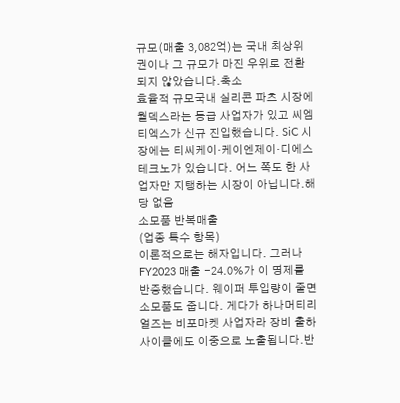규모(매출 3,082억)는 국내 최상위권이나 그 규모가 마진 우위로 전환되지 않았습니다.축소
효율적 규모국내 실리콘 파츠 시장에 월덱스라는 동급 사업자가 있고 씨엠티엑스가 신규 진입했습니다. SiC 시장에는 티씨케이·케이엔제이·디에스테크노가 있습니다. 어느 쪽도 한 사업자만 지탱하는 시장이 아닙니다.해당 없음
소모품 반복매출
(업종 특수 항목)
이론적으로는 해자입니다. 그러나 FY2023 매출 −24.0%가 이 명제를 반증했습니다. 웨이퍼 투입량이 줄면 소모품도 줍니다. 게다가 하나머티리얼즈는 비포마켓 사업자라 장비 출하 사이클에도 이중으로 노출됩니다.반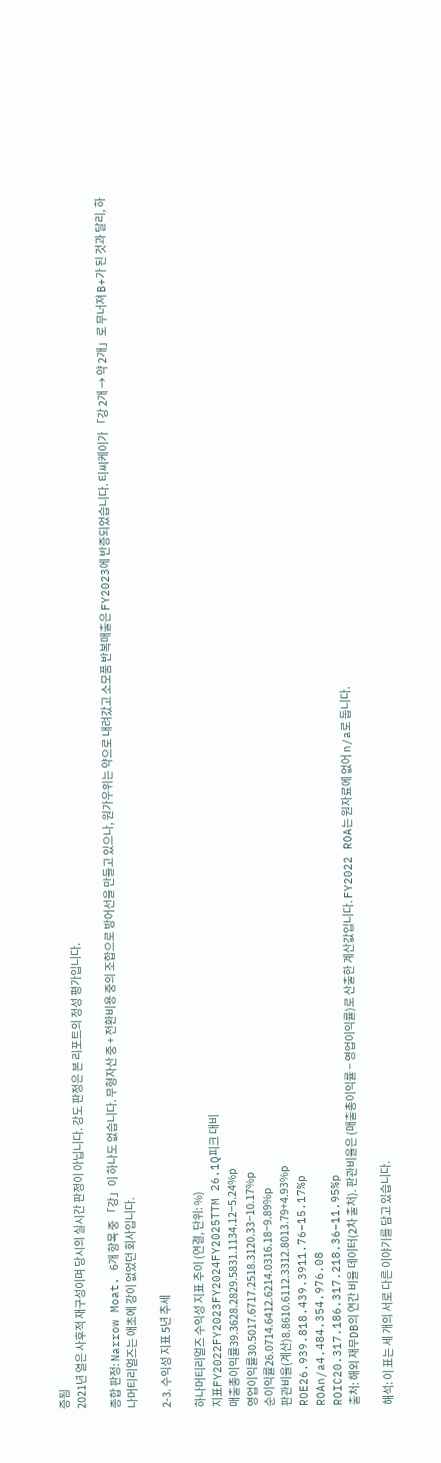증됨
2021년 열은 사후적 재구성이며 당시의 실시간 판정이 아닙니다. 강도 판정은 본 리포트의 정성 평가입니다.

종합 판정: Narrow Moat. 6개 항목 중 「강」이 하나도 없습니다. 무형자산 중 + 전환비용 중의 조합으로 방어선을 만들고 있으나, 원가우위는 약으로 내려갔고 소모품 반복매출은 FY2023에 반증되었습니다. 티씨케이가 「강 2개 → 약 2개」로 무너져 B+가 된 것과 달리, 하나머티리얼즈는 애초에 강이 없었던 회사입니다.

2-3. 수익성 지표 5년 추세

하나머티리얼즈 수익성 지표 추이 (연결, 단위: %)
지표FY2022FY2023FY2024FY2025TTM 26.1Q피크 대비
매출총이익률39.3628.2829.5831.1134.12−5.24%p
영업이익률30.5017.6717.2518.3120.33−10.17%p
순이익률26.0714.6412.6214.0316.18−9.89%p
판관비율(계산)8.8610.6112.3312.8013.79+4.93%p
ROE26.939.818.439.3911.76−15.17%p
ROAn/a4.484.354.976.08
ROIC20.317.186.317.218.36−11.95%p
출처: 해외 재무DB의 연간 비율 데이터(2차 출처). 판관비율은 (매출총이익률 − 영업이익률)로 산출한 계산값입니다. FY2022 ROA는 원자료에 없어 n/a로 둡니다.

해석: 이 표는 세 개의 서로 다른 이야기를 담고 있습니다.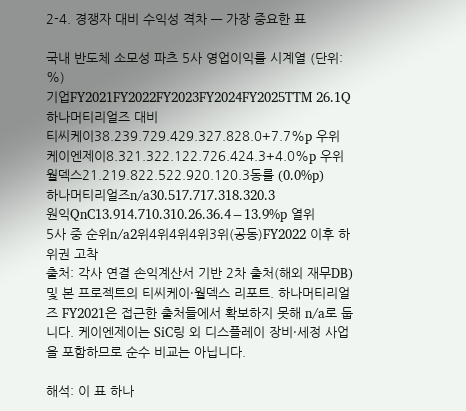2-4. 경쟁자 대비 수익성 격차 — 가장 중요한 표

국내 반도체 소모성 파츠 5사 영업이익률 시계열 (단위: %)
기업FY2021FY2022FY2023FY2024FY2025TTM 26.1Q하나머티리얼즈 대비
티씨케이38.239.729.429.327.828.0+7.7%p 우위
케이엔제이8.321.322.122.726.424.3+4.0%p 우위
월덱스21.219.822.522.920.120.3동률 (0.0%p)
하나머티리얼즈n/a30.517.717.318.320.3
원익QnC13.914.710.310.26.36.4−13.9%p 열위
5사 중 순위n/a2위4위4위4위3위(공동)FY2022 이후 하위권 고착
출처: 각사 연결 손익계산서 기반 2차 출처(해외 재무DB) 및 본 프로젝트의 티씨케이·월덱스 리포트. 하나머티리얼즈 FY2021은 접근한 출처들에서 확보하지 못해 n/a로 둡니다. 케이엔제이는 SiC링 외 디스플레이 장비·세정 사업을 포함하므로 순수 비교는 아닙니다.

해석: 이 표 하나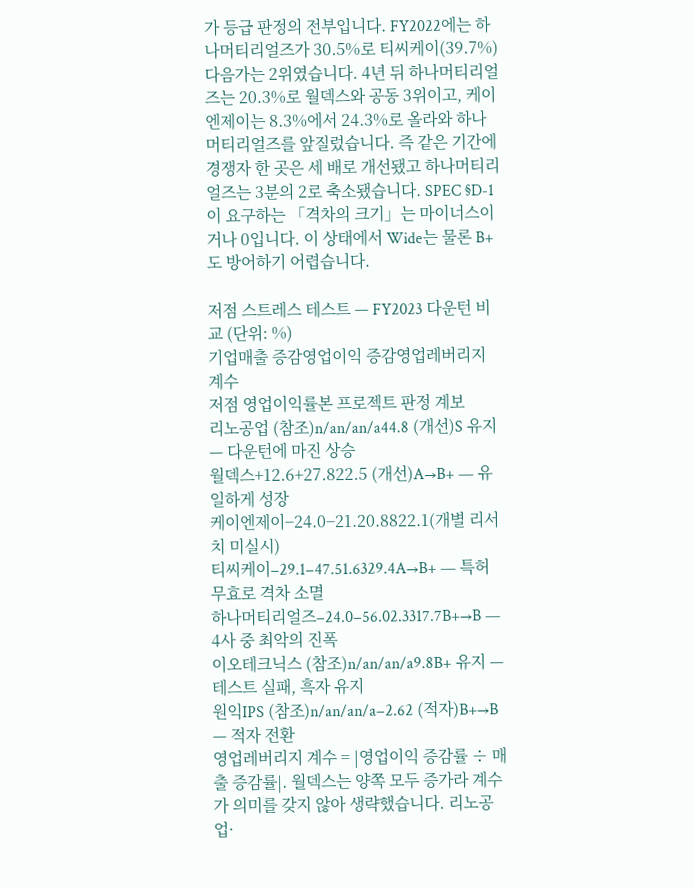가 등급 판정의 전부입니다. FY2022에는 하나머티리얼즈가 30.5%로 티씨케이(39.7%) 다음가는 2위였습니다. 4년 뒤 하나머티리얼즈는 20.3%로 월덱스와 공동 3위이고, 케이엔제이는 8.3%에서 24.3%로 올라와 하나머티리얼즈를 앞질렀습니다. 즉 같은 기간에 경쟁자 한 곳은 세 배로 개선됐고 하나머티리얼즈는 3분의 2로 축소됐습니다. SPEC §D-1이 요구하는 「격차의 크기」는 마이너스이거나 0입니다. 이 상태에서 Wide는 물론 B+도 방어하기 어렵습니다.

저점 스트레스 테스트 — FY2023 다운턴 비교 (단위: %)
기업매출 증감영업이익 증감영업레버리지
계수
저점 영업이익률본 프로젝트 판정 계보
리노공업 (참조)n/an/an/a44.8 (개선)S 유지 — 다운턴에 마진 상승
월덱스+12.6+27.822.5 (개선)A→B+ — 유일하게 성장
케이엔제이−24.0−21.20.8822.1(개별 리서치 미실시)
티씨케이−29.1−47.51.6329.4A→B+ — 특허 무효로 격차 소멸
하나머티리얼즈−24.0−56.02.3317.7B+→B — 4사 중 최악의 진폭
이오테크닉스 (참조)n/an/an/a9.8B+ 유지 — 테스트 실패, 흑자 유지
원익IPS (참조)n/an/an/a−2.62 (적자)B+→B — 적자 전환
영업레버리지 계수 = |영업이익 증감률 ÷ 매출 증감률|. 월덱스는 양쪽 모두 증가라 계수가 의미를 갖지 않아 생략했습니다. 리노공업·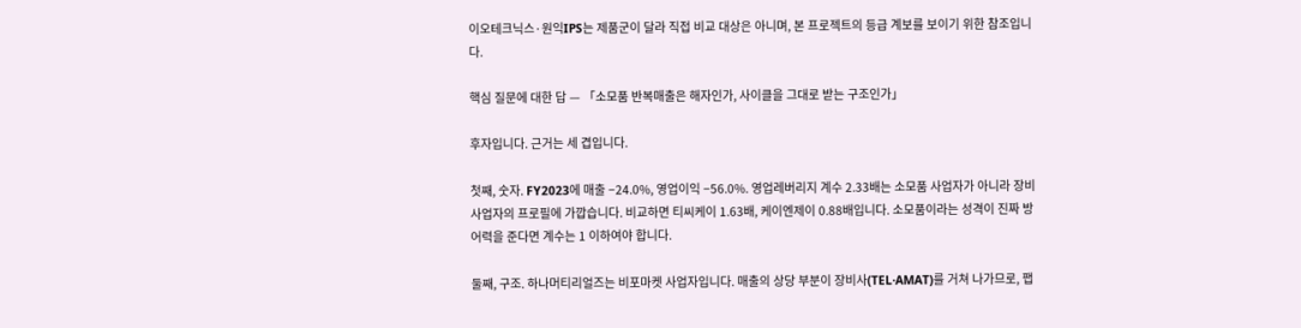이오테크닉스·원익IPS는 제품군이 달라 직접 비교 대상은 아니며, 본 프로젝트의 등급 계보를 보이기 위한 참조입니다.

핵심 질문에 대한 답 — 「소모품 반복매출은 해자인가, 사이클을 그대로 받는 구조인가」

후자입니다. 근거는 세 겹입니다.

첫째, 숫자. FY2023에 매출 −24.0%, 영업이익 −56.0%. 영업레버리지 계수 2.33배는 소모품 사업자가 아니라 장비 사업자의 프로필에 가깝습니다. 비교하면 티씨케이 1.63배, 케이엔제이 0.88배입니다. 소모품이라는 성격이 진짜 방어력을 준다면 계수는 1 이하여야 합니다.

둘째, 구조. 하나머티리얼즈는 비포마켓 사업자입니다. 매출의 상당 부분이 장비사(TEL·AMAT)를 거쳐 나가므로, 팹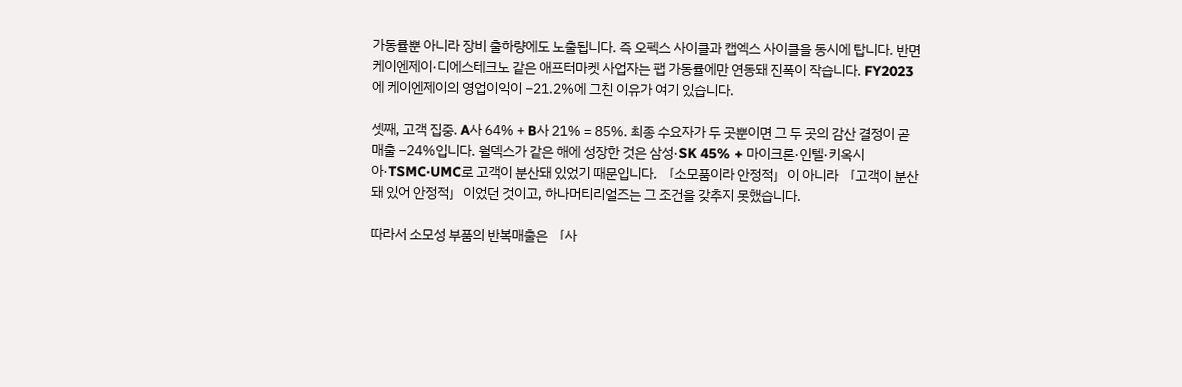가동률뿐 아니라 장비 출하량에도 노출됩니다. 즉 오펙스 사이클과 캡엑스 사이클을 동시에 탑니다. 반면 케이엔제이·디에스테크노 같은 애프터마켓 사업자는 팹 가동률에만 연동돼 진폭이 작습니다. FY2023에 케이엔제이의 영업이익이 −21.2%에 그친 이유가 여기 있습니다.

셋째, 고객 집중. A사 64% + B사 21% = 85%. 최종 수요자가 두 곳뿐이면 그 두 곳의 감산 결정이 곧 매출 −24%입니다. 월덱스가 같은 해에 성장한 것은 삼성·SK 45% + 마이크론·인텔·키옥시아·TSMC·UMC로 고객이 분산돼 있었기 때문입니다. 「소모품이라 안정적」이 아니라 「고객이 분산돼 있어 안정적」이었던 것이고, 하나머티리얼즈는 그 조건을 갖추지 못했습니다.

따라서 소모성 부품의 반복매출은 「사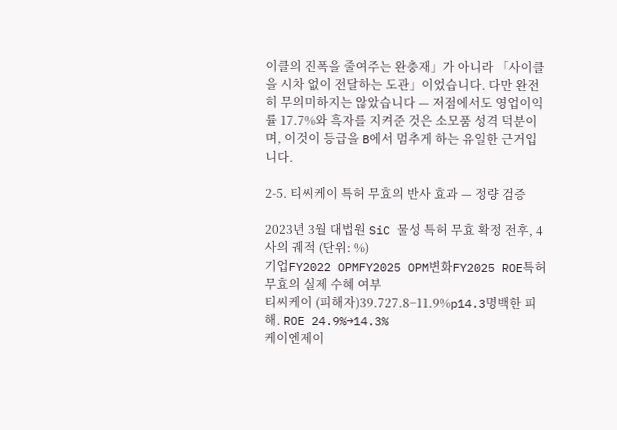이클의 진폭을 줄여주는 완충재」가 아니라 「사이클을 시차 없이 전달하는 도관」이었습니다. 다만 완전히 무의미하지는 않았습니다 — 저점에서도 영업이익률 17.7%와 흑자를 지켜준 것은 소모품 성격 덕분이며, 이것이 등급을 B에서 멈추게 하는 유일한 근거입니다.

2-5. 티씨케이 특허 무효의 반사 효과 — 정량 검증

2023년 3월 대법원 SiC 물성 특허 무효 확정 전후, 4사의 궤적 (단위: %)
기업FY2022 OPMFY2025 OPM변화FY2025 ROE특허 무효의 실제 수혜 여부
티씨케이 (피해자)39.727.8−11.9%p14.3명백한 피해. ROE 24.9%→14.3%
케이엔제이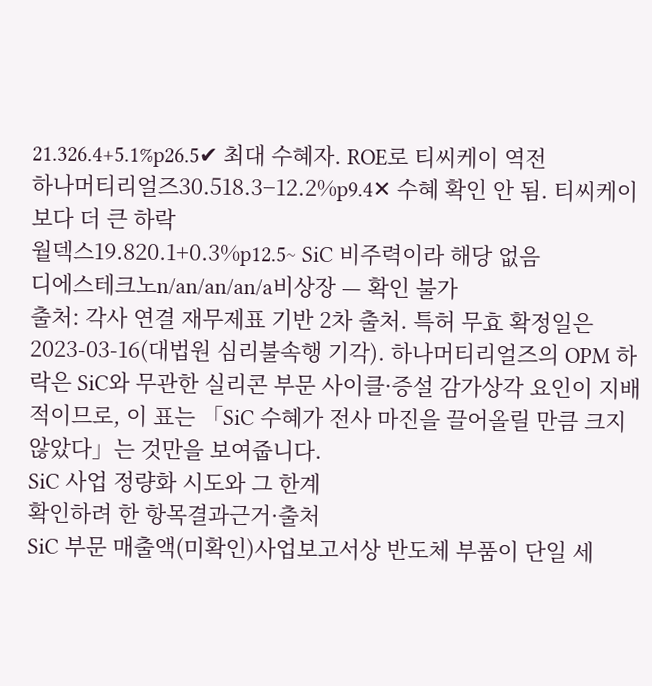21.326.4+5.1%p26.5✔ 최대 수혜자. ROE로 티씨케이 역전
하나머티리얼즈30.518.3−12.2%p9.4✕ 수혜 확인 안 됨. 티씨케이보다 더 큰 하락
월덱스19.820.1+0.3%p12.5~ SiC 비주력이라 해당 없음
디에스테크노n/an/an/an/a비상장 — 확인 불가
출처: 각사 연결 재무제표 기반 2차 출처. 특허 무효 확정일은 2023-03-16(대법원 심리불속행 기각). 하나머티리얼즈의 OPM 하락은 SiC와 무관한 실리콘 부문 사이클·증설 감가상각 요인이 지배적이므로, 이 표는 「SiC 수혜가 전사 마진을 끌어올릴 만큼 크지 않았다」는 것만을 보여줍니다.
SiC 사업 정량화 시도와 그 한계
확인하려 한 항목결과근거·출처
SiC 부문 매출액(미확인)사업보고서상 반도체 부품이 단일 세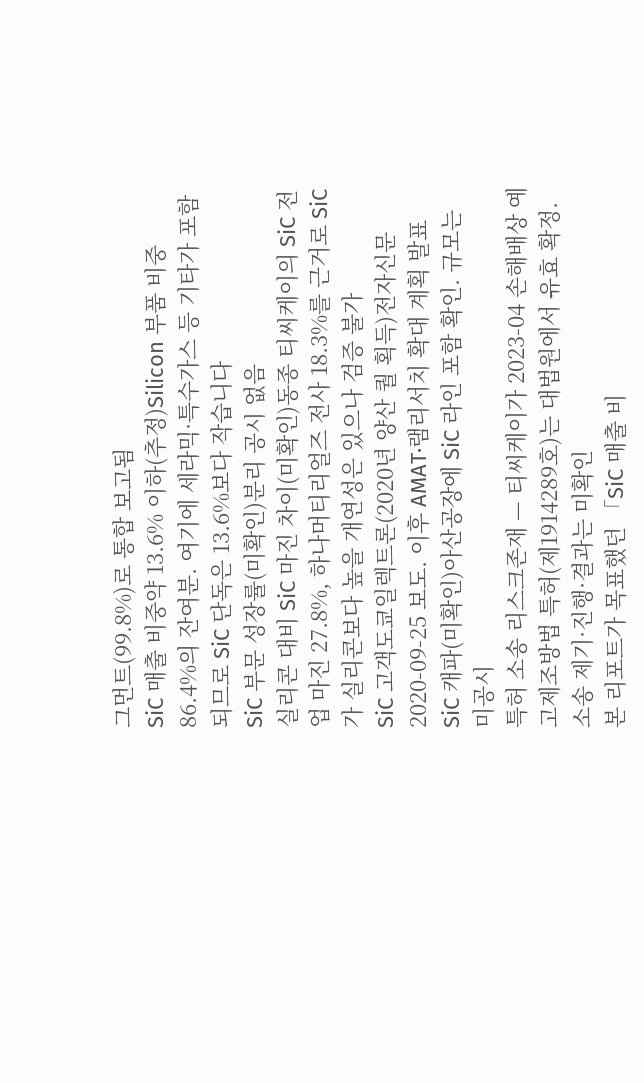그먼트(99.8%)로 통합 보고됨
SiC 매출 비중약 13.6% 이하(추정)Silicon 부품 비중 86.4%의 잔여분. 여기에 세라믹·특수가스 등 기타가 포함되므로 SiC 단독은 13.6%보다 작습니다
SiC 부문 성장률(미확인)분리 공시 없음
실리콘 대비 SiC 마진 차이(미확인)동종 티씨케이의 SiC 전업 마진 27.8%, 하나머티리얼즈 전사 18.3%를 근거로 SiC가 실리콘보다 높을 개연성은 있으나 검증 불가
SiC 고객도쿄일렉트론(2020년 양산 퀄 획득)전자신문 2020-09-25 보도. 이후 AMAT·램리서치 확대 계획 발표
SiC 캐파(미확인)아산공장에 SiC 라인 포함 확인. 규모는 미공시
특허 소송 리스크존재 — 티씨케이가 2023-04 손해배상 예고제조방법 특허(제1914289호)는 대법원에서 유효 확정. 소송 제기·진행·결과는 미확인
본 리포트가 목표했던 「SiC 매출 비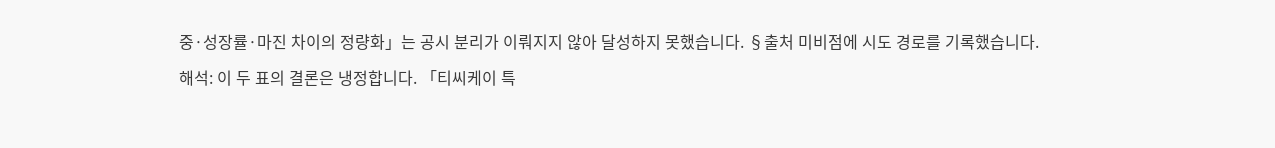중·성장률·마진 차이의 정량화」는 공시 분리가 이뤄지지 않아 달성하지 못했습니다. §출처 미비점에 시도 경로를 기록했습니다.

해석: 이 두 표의 결론은 냉정합니다. 「티씨케이 특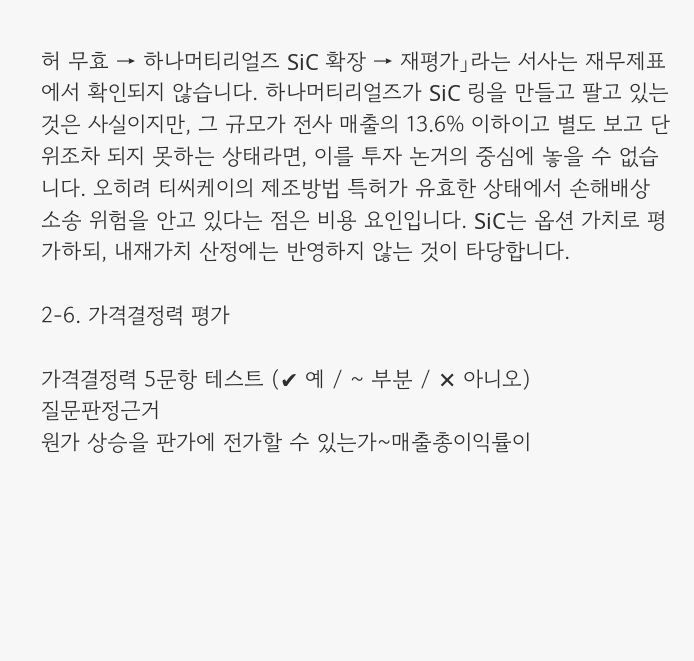허 무효 → 하나머티리얼즈 SiC 확장 → 재평가」라는 서사는 재무제표에서 확인되지 않습니다. 하나머티리얼즈가 SiC 링을 만들고 팔고 있는 것은 사실이지만, 그 규모가 전사 매출의 13.6% 이하이고 별도 보고 단위조차 되지 못하는 상태라면, 이를 투자 논거의 중심에 놓을 수 없습니다. 오히려 티씨케이의 제조방법 특허가 유효한 상태에서 손해배상 소송 위험을 안고 있다는 점은 비용 요인입니다. SiC는 옵션 가치로 평가하되, 내재가치 산정에는 반영하지 않는 것이 타당합니다.

2-6. 가격결정력 평가

가격결정력 5문항 테스트 (✔ 예 / ~ 부분 / ✕ 아니오)
질문판정근거
원가 상승을 판가에 전가할 수 있는가~매출총이익률이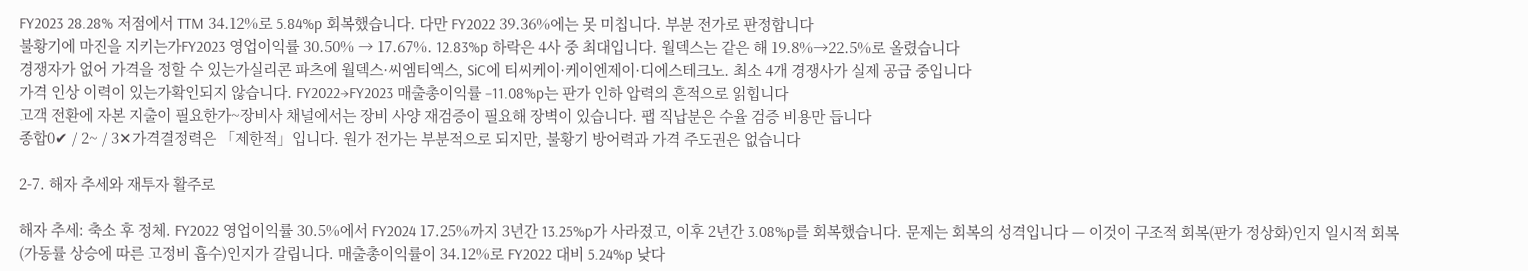FY2023 28.28% 저점에서 TTM 34.12%로 5.84%p 회복했습니다. 다만 FY2022 39.36%에는 못 미칩니다. 부분 전가로 판정합니다
불황기에 마진을 지키는가FY2023 영업이익률 30.50% → 17.67%. 12.83%p 하락은 4사 중 최대입니다. 월덱스는 같은 해 19.8%→22.5%로 올렸습니다
경쟁자가 없어 가격을 정할 수 있는가실리콘 파츠에 월덱스·씨엠티엑스, SiC에 티씨케이·케이엔제이·디에스테크노. 최소 4개 경쟁사가 실제 공급 중입니다
가격 인상 이력이 있는가확인되지 않습니다. FY2022→FY2023 매출총이익률 −11.08%p는 판가 인하 압력의 흔적으로 읽힙니다
고객 전환에 자본 지출이 필요한가~장비사 채널에서는 장비 사양 재검증이 필요해 장벽이 있습니다. 팹 직납분은 수율 검증 비용만 듭니다
종합0✔ / 2~ / 3✕가격결정력은 「제한적」입니다. 원가 전가는 부분적으로 되지만, 불황기 방어력과 가격 주도권은 없습니다

2-7. 해자 추세와 재투자 활주로

해자 추세: 축소 후 정체. FY2022 영업이익률 30.5%에서 FY2024 17.25%까지 3년간 13.25%p가 사라졌고, 이후 2년간 3.08%p를 회복했습니다. 문제는 회복의 성격입니다 — 이것이 구조적 회복(판가 정상화)인지 일시적 회복(가동률 상승에 따른 고정비 흡수)인지가 갈립니다. 매출총이익률이 34.12%로 FY2022 대비 5.24%p 낮다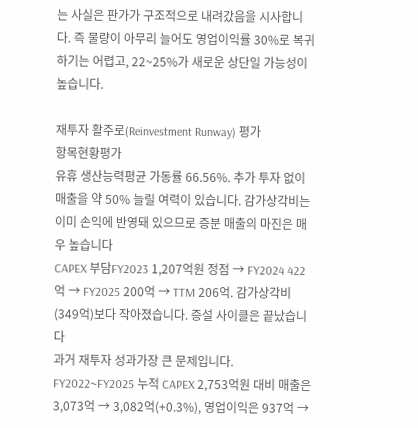는 사실은 판가가 구조적으로 내려갔음을 시사합니다. 즉 물량이 아무리 늘어도 영업이익률 30%로 복귀하기는 어렵고, 22~25%가 새로운 상단일 가능성이 높습니다.

재투자 활주로(Reinvestment Runway) 평가
항목현황평가
유휴 생산능력평균 가동률 66.56%. 추가 투자 없이 매출을 약 50% 늘릴 여력이 있습니다. 감가상각비는 이미 손익에 반영돼 있으므로 증분 매출의 마진은 매우 높습니다
CAPEX 부담FY2023 1,207억원 정점 → FY2024 422억 → FY2025 200억 → TTM 206억. 감가상각비(349억)보다 작아졌습니다. 증설 사이클은 끝났습니다
과거 재투자 성과가장 큰 문제입니다. FY2022~FY2025 누적 CAPEX 2,753억원 대비 매출은 3,073억 → 3,082억(+0.3%), 영업이익은 937억 →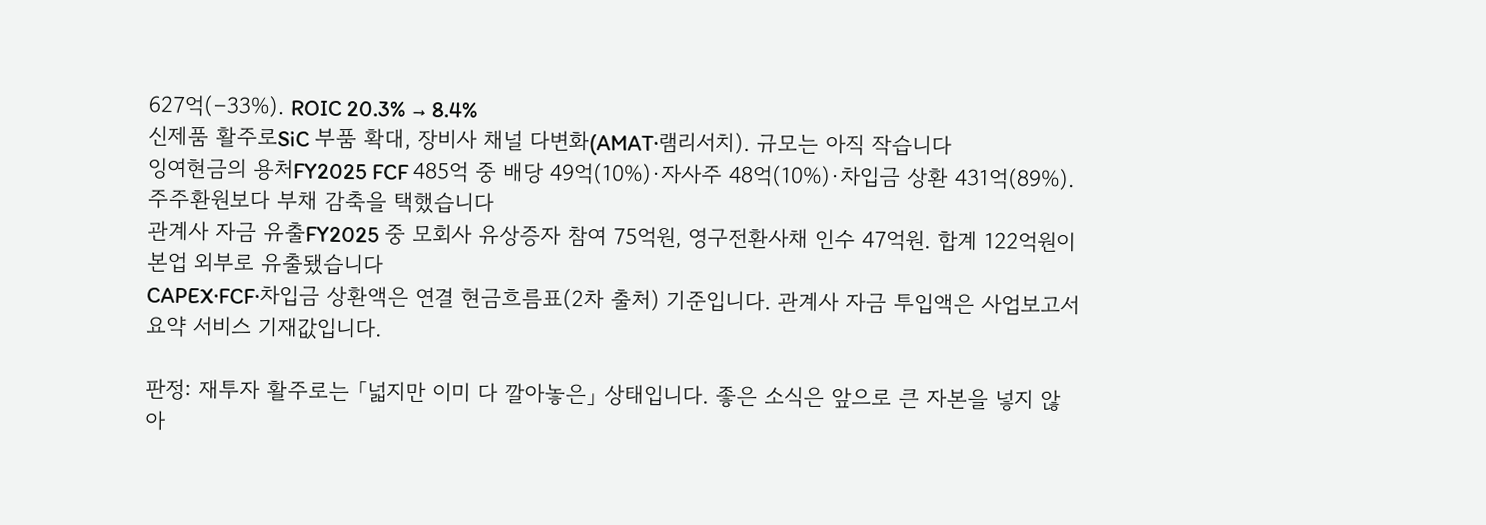627억(−33%). ROIC 20.3% → 8.4%
신제품 활주로SiC 부품 확대, 장비사 채널 다변화(AMAT·램리서치). 규모는 아직 작습니다
잉여현금의 용처FY2025 FCF 485억 중 배당 49억(10%)·자사주 48억(10%)·차입금 상환 431억(89%). 주주환원보다 부채 감축을 택했습니다
관계사 자금 유출FY2025 중 모회사 유상증자 참여 75억원, 영구전환사채 인수 47억원. 합계 122억원이 본업 외부로 유출됐습니다
CAPEX·FCF·차입금 상환액은 연결 현금흐름표(2차 출처) 기준입니다. 관계사 자금 투입액은 사업보고서 요약 서비스 기재값입니다.

판정: 재투자 활주로는 「넓지만 이미 다 깔아놓은」 상태입니다. 좋은 소식은 앞으로 큰 자본을 넣지 않아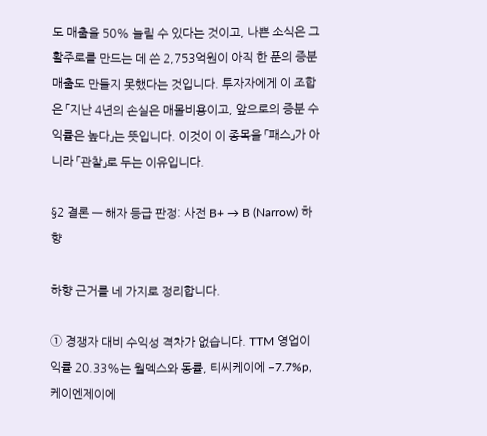도 매출을 50% 늘릴 수 있다는 것이고, 나쁜 소식은 그 활주로를 만드는 데 쓴 2,753억원이 아직 한 푼의 증분 매출도 만들지 못했다는 것입니다. 투자자에게 이 조합은 「지난 4년의 손실은 매몰비용이고, 앞으로의 증분 수익률은 높다」는 뜻입니다. 이것이 이 종목을 「패스」가 아니라 「관찰」로 두는 이유입니다.

§2 결론 — 해자 등급 판정: 사전 B+ → B (Narrow) 하향

하향 근거를 네 가지로 정리합니다.

① 경쟁자 대비 수익성 격차가 없습니다. TTM 영업이익률 20.33%는 월덱스와 동률, 티씨케이에 −7.7%p, 케이엔제이에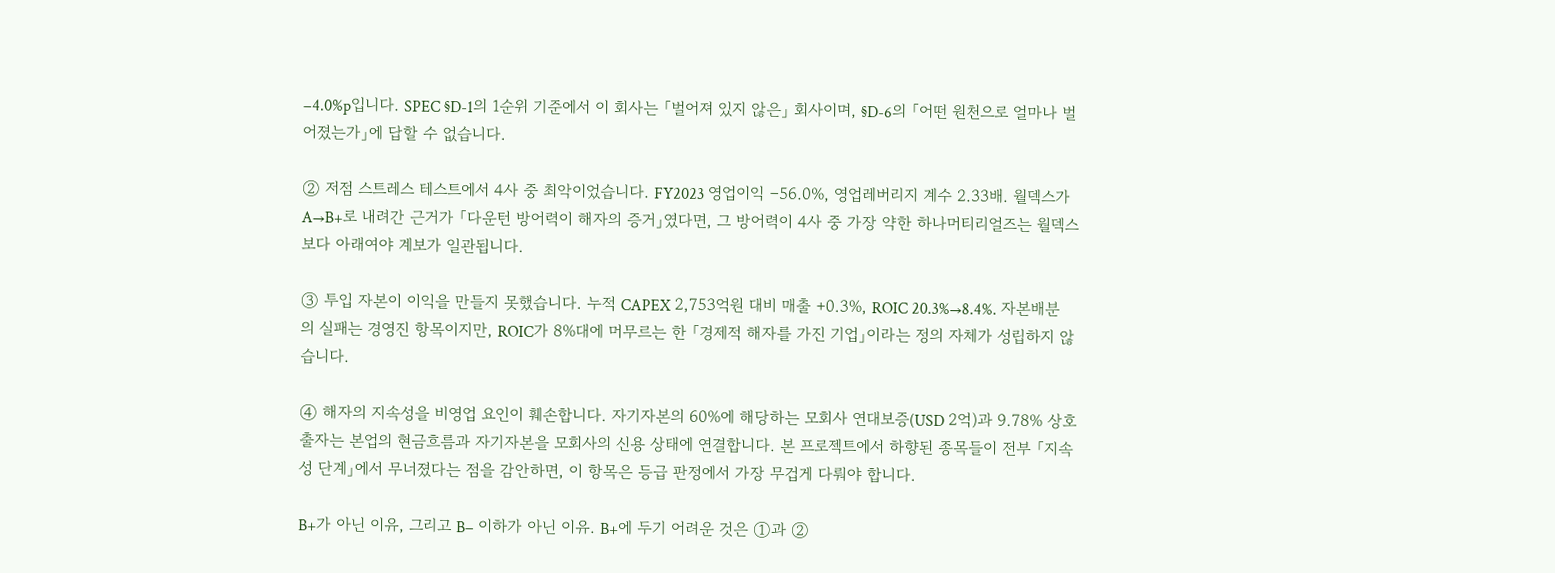−4.0%p입니다. SPEC §D-1의 1순위 기준에서 이 회사는 「벌어져 있지 않은」 회사이며, §D-6의 「어떤 원천으로 얼마나 벌어졌는가」에 답할 수 없습니다.

② 저점 스트레스 테스트에서 4사 중 최악이었습니다. FY2023 영업이익 −56.0%, 영업레버리지 계수 2.33배. 월덱스가 A→B+로 내려간 근거가 「다운턴 방어력이 해자의 증거」였다면, 그 방어력이 4사 중 가장 약한 하나머티리얼즈는 월덱스보다 아래여야 계보가 일관됩니다.

③ 투입 자본이 이익을 만들지 못했습니다. 누적 CAPEX 2,753억원 대비 매출 +0.3%, ROIC 20.3%→8.4%. 자본배분의 실패는 경영진 항목이지만, ROIC가 8%대에 머무르는 한 「경제적 해자를 가진 기업」이라는 정의 자체가 성립하지 않습니다.

④ 해자의 지속성을 비영업 요인이 훼손합니다. 자기자본의 60%에 해당하는 모회사 연대보증(USD 2억)과 9.78% 상호출자는 본업의 현금흐름과 자기자본을 모회사의 신용 상태에 연결합니다. 본 프로젝트에서 하향된 종목들이 전부 「지속성 단계」에서 무너졌다는 점을 감안하면, 이 항목은 등급 판정에서 가장 무겁게 다뤄야 합니다.

B+가 아닌 이유, 그리고 B− 이하가 아닌 이유. B+에 두기 어려운 것은 ①과 ②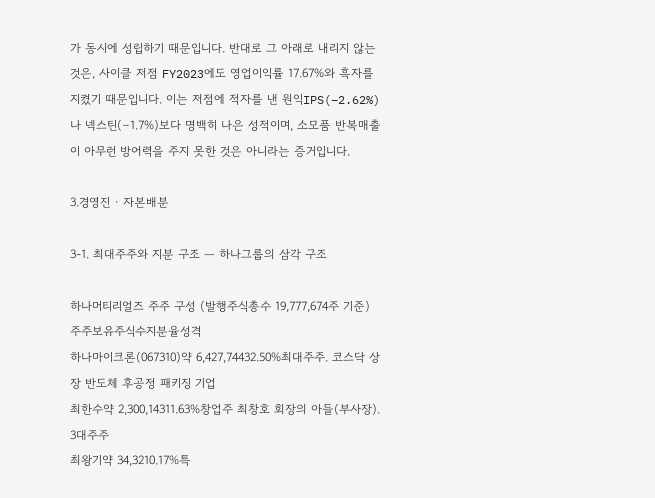가 동시에 성립하기 때문입니다. 반대로 그 아래로 내리지 않는 것은, 사이클 저점 FY2023에도 영업이익률 17.67%와 흑자를 지켰기 때문입니다. 이는 저점에 적자를 낸 원익IPS(−2.62%)나 넥스틴(−1.7%)보다 명백히 나은 성적이며, 소모품 반복매출이 아무런 방어력을 주지 못한 것은 아니라는 증거입니다.

3.경영진 · 자본배분

3-1. 최대주주와 지분 구조 — 하나그룹의 삼각 구조

하나머티리얼즈 주주 구성 (발행주식총수 19,777,674주 기준)
주주보유주식수지분율성격
하나마이크론(067310)약 6,427,74432.50%최대주주. 코스닥 상장 반도체 후공정 패키징 기업
최한수약 2,300,14311.63%창업주 최창호 회장의 아들(부사장). 3대주주
최왕기약 34,3210.17%특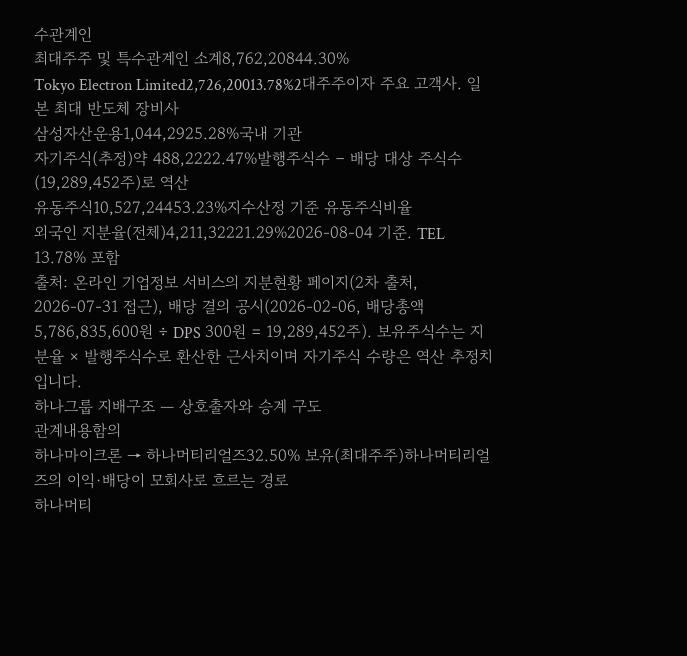수관계인
최대주주 및 특수관계인 소계8,762,20844.30%
Tokyo Electron Limited2,726,20013.78%2대주주이자 주요 고객사. 일본 최대 반도체 장비사
삼성자산운용1,044,2925.28%국내 기관
자기주식(추정)약 488,2222.47%발행주식수 − 배당 대상 주식수(19,289,452주)로 역산
유동주식10,527,24453.23%지수산정 기준 유동주식비율
외국인 지분율(전체)4,211,32221.29%2026-08-04 기준. TEL 13.78% 포함
출처: 온라인 기업정보 서비스의 지분현황 페이지(2차 출처, 2026-07-31 접근), 배당 결의 공시(2026-02-06, 배당총액 5,786,835,600원 ÷ DPS 300원 = 19,289,452주). 보유주식수는 지분율 × 발행주식수로 환산한 근사치이며 자기주식 수량은 역산 추정치입니다.
하나그룹 지배구조 — 상호출자와 승계 구도
관계내용함의
하나마이크론 → 하나머티리얼즈32.50% 보유(최대주주)하나머티리얼즈의 이익·배당이 모회사로 흐르는 경로
하나머티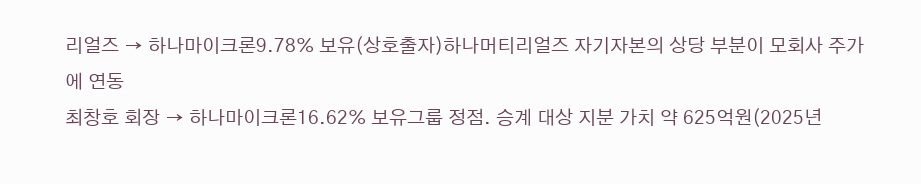리얼즈 → 하나마이크론9.78% 보유(상호출자)하나머티리얼즈 자기자본의 상당 부분이 모회사 주가에 연동
최창호 회장 → 하나마이크론16.62% 보유그룹 정점. 승계 대상 지분 가치 약 625억원(2025년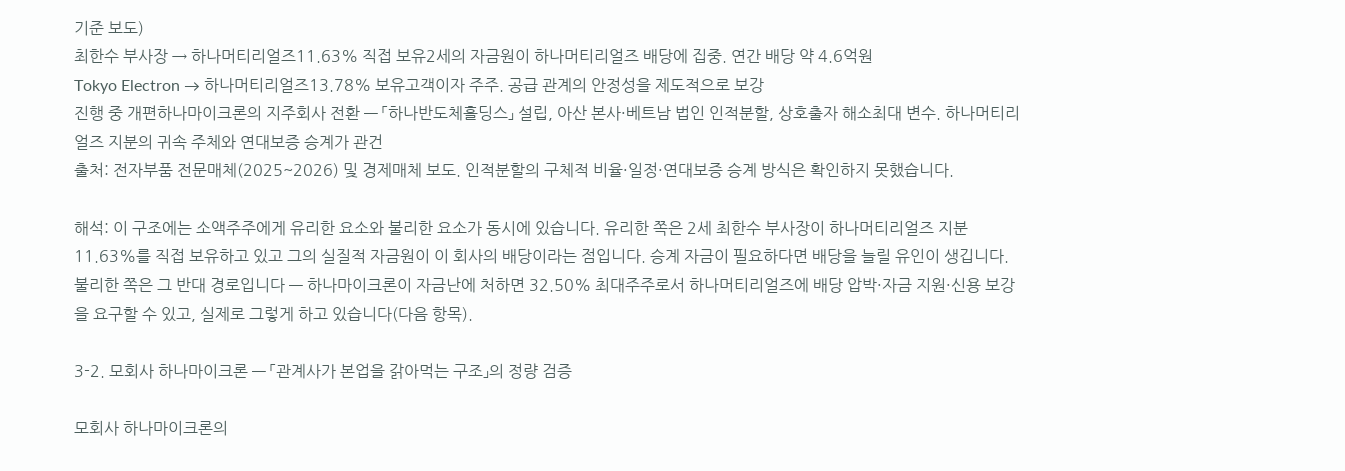기준 보도)
최한수 부사장 → 하나머티리얼즈11.63% 직접 보유2세의 자금원이 하나머티리얼즈 배당에 집중. 연간 배당 약 4.6억원
Tokyo Electron → 하나머티리얼즈13.78% 보유고객이자 주주. 공급 관계의 안정성을 제도적으로 보강
진행 중 개편하나마이크론의 지주회사 전환 — 「하나반도체홀딩스」 설립, 아산 본사·베트남 법인 인적분할, 상호출자 해소최대 변수. 하나머티리얼즈 지분의 귀속 주체와 연대보증 승계가 관건
출처: 전자부품 전문매체(2025~2026) 및 경제매체 보도. 인적분할의 구체적 비율·일정·연대보증 승계 방식은 확인하지 못했습니다.

해석: 이 구조에는 소액주주에게 유리한 요소와 불리한 요소가 동시에 있습니다. 유리한 쪽은 2세 최한수 부사장이 하나머티리얼즈 지분 11.63%를 직접 보유하고 있고 그의 실질적 자금원이 이 회사의 배당이라는 점입니다. 승계 자금이 필요하다면 배당을 늘릴 유인이 생깁니다. 불리한 쪽은 그 반대 경로입니다 — 하나마이크론이 자금난에 처하면 32.50% 최대주주로서 하나머티리얼즈에 배당 압박·자금 지원·신용 보강을 요구할 수 있고, 실제로 그렇게 하고 있습니다(다음 항목).

3-2. 모회사 하나마이크론 — 「관계사가 본업을 갉아먹는 구조」의 정량 검증

모회사 하나마이크론의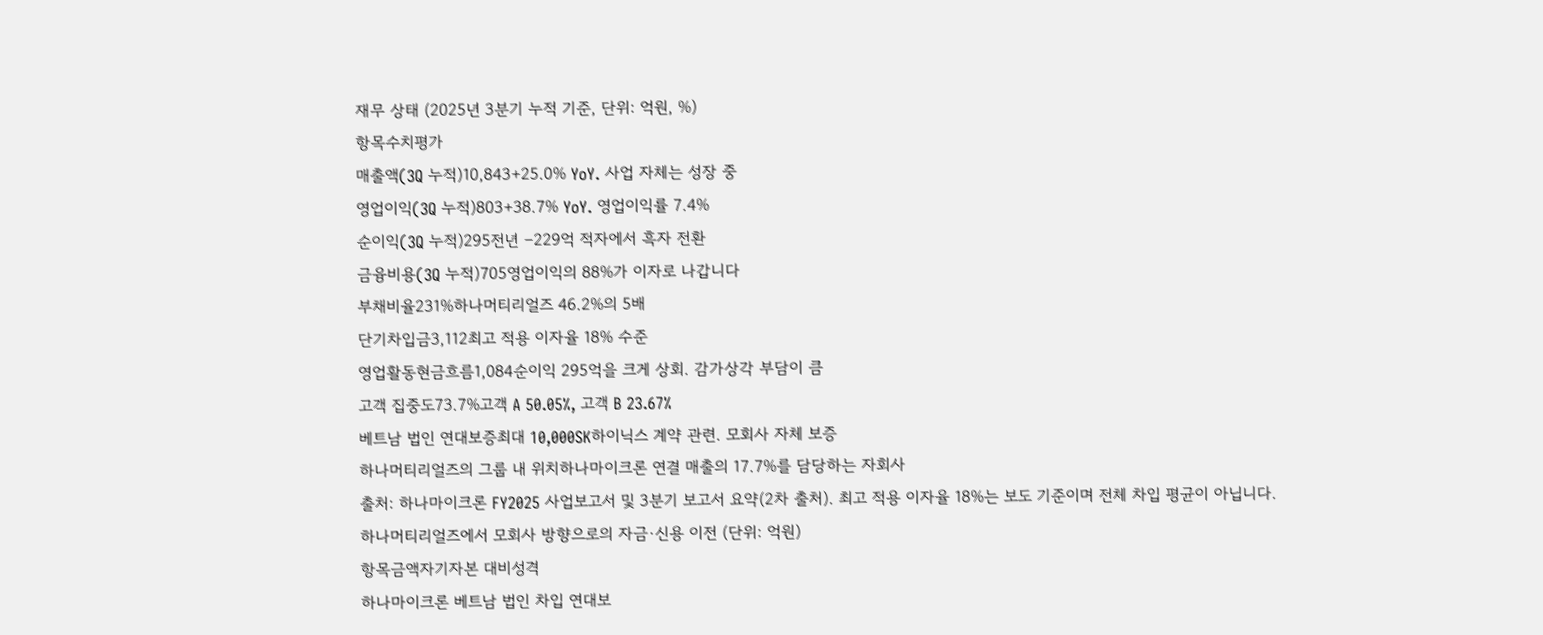재무 상태 (2025년 3분기 누적 기준, 단위: 억원, %)
항목수치평가
매출액(3Q 누적)10,843+25.0% YoY. 사업 자체는 성장 중
영업이익(3Q 누적)803+38.7% YoY. 영업이익률 7.4%
순이익(3Q 누적)295전년 −229억 적자에서 흑자 전환
금융비용(3Q 누적)705영업이익의 88%가 이자로 나갑니다
부채비율231%하나머티리얼즈 46.2%의 5배
단기차입금3,112최고 적용 이자율 18% 수준
영업활동현금흐름1,084순이익 295억을 크게 상회. 감가상각 부담이 큼
고객 집중도73.7%고객 A 50.05%, 고객 B 23.67%
베트남 법인 연대보증최대 10,000SK하이닉스 계약 관련. 모회사 자체 보증
하나머티리얼즈의 그룹 내 위치하나마이크론 연결 매출의 17.7%를 담당하는 자회사
출처: 하나마이크론 FY2025 사업보고서 및 3분기 보고서 요약(2차 출처). 최고 적용 이자율 18%는 보도 기준이며 전체 차입 평균이 아닙니다.
하나머티리얼즈에서 모회사 방향으로의 자금·신용 이전 (단위: 억원)
항목금액자기자본 대비성격
하나마이크론 베트남 법인 차입 연대보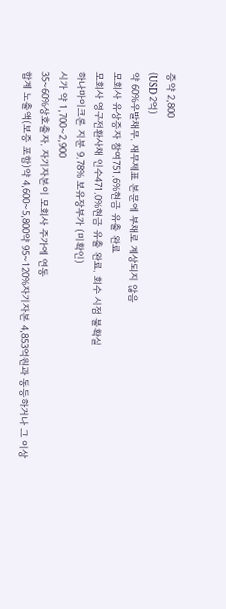증약 2,800
(USD 2억)
약 60%우발채무. 재무제표 본문에 부채로 계상되지 않음
모회사 유상증자 참여751.6%현금 유출 완료
모회사 영구전환사채 인수471.0%현금 유출 완료. 회수 시점 불확실
하나마이크론 지분 9.78% 보유장부가 (미확인)
시가 약 1,700~2,900
35~60%상호출자. 자기자본이 모회사 주가에 연동
합계 노출액(보증 포함)약 4,600~5,800약 95~120%자기자본 4,853억원과 동등하거나 그 이상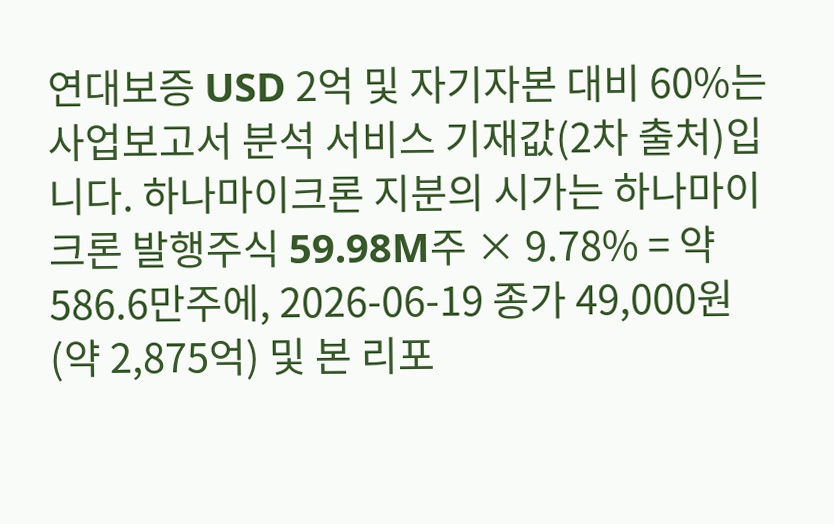연대보증 USD 2억 및 자기자본 대비 60%는 사업보고서 분석 서비스 기재값(2차 출처)입니다. 하나마이크론 지분의 시가는 하나마이크론 발행주식 59.98M주 × 9.78% = 약 586.6만주에, 2026-06-19 종가 49,000원(약 2,875억) 및 본 리포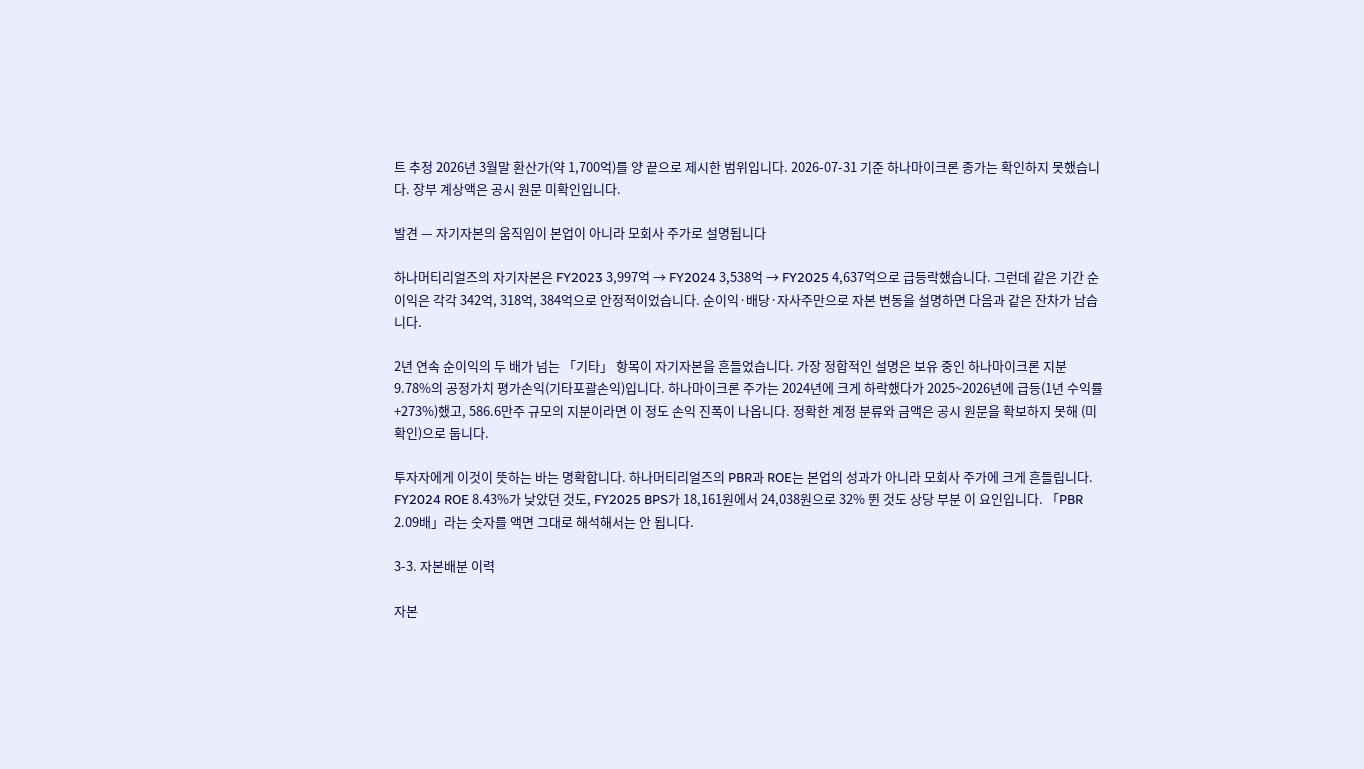트 추정 2026년 3월말 환산가(약 1,700억)를 양 끝으로 제시한 범위입니다. 2026-07-31 기준 하나마이크론 종가는 확인하지 못했습니다. 장부 계상액은 공시 원문 미확인입니다.

발견 — 자기자본의 움직임이 본업이 아니라 모회사 주가로 설명됩니다

하나머티리얼즈의 자기자본은 FY2023 3,997억 → FY2024 3,538억 → FY2025 4,637억으로 급등락했습니다. 그런데 같은 기간 순이익은 각각 342억, 318억, 384억으로 안정적이었습니다. 순이익·배당·자사주만으로 자본 변동을 설명하면 다음과 같은 잔차가 남습니다.

2년 연속 순이익의 두 배가 넘는 「기타」 항목이 자기자본을 흔들었습니다. 가장 정합적인 설명은 보유 중인 하나마이크론 지분 9.78%의 공정가치 평가손익(기타포괄손익)입니다. 하나마이크론 주가는 2024년에 크게 하락했다가 2025~2026년에 급등(1년 수익률 +273%)했고, 586.6만주 규모의 지분이라면 이 정도 손익 진폭이 나옵니다. 정확한 계정 분류와 금액은 공시 원문을 확보하지 못해 (미확인)으로 둡니다.

투자자에게 이것이 뜻하는 바는 명확합니다. 하나머티리얼즈의 PBR과 ROE는 본업의 성과가 아니라 모회사 주가에 크게 흔들립니다. FY2024 ROE 8.43%가 낮았던 것도, FY2025 BPS가 18,161원에서 24,038원으로 32% 뛴 것도 상당 부분 이 요인입니다. 「PBR 2.09배」라는 숫자를 액면 그대로 해석해서는 안 됩니다.

3-3. 자본배분 이력

자본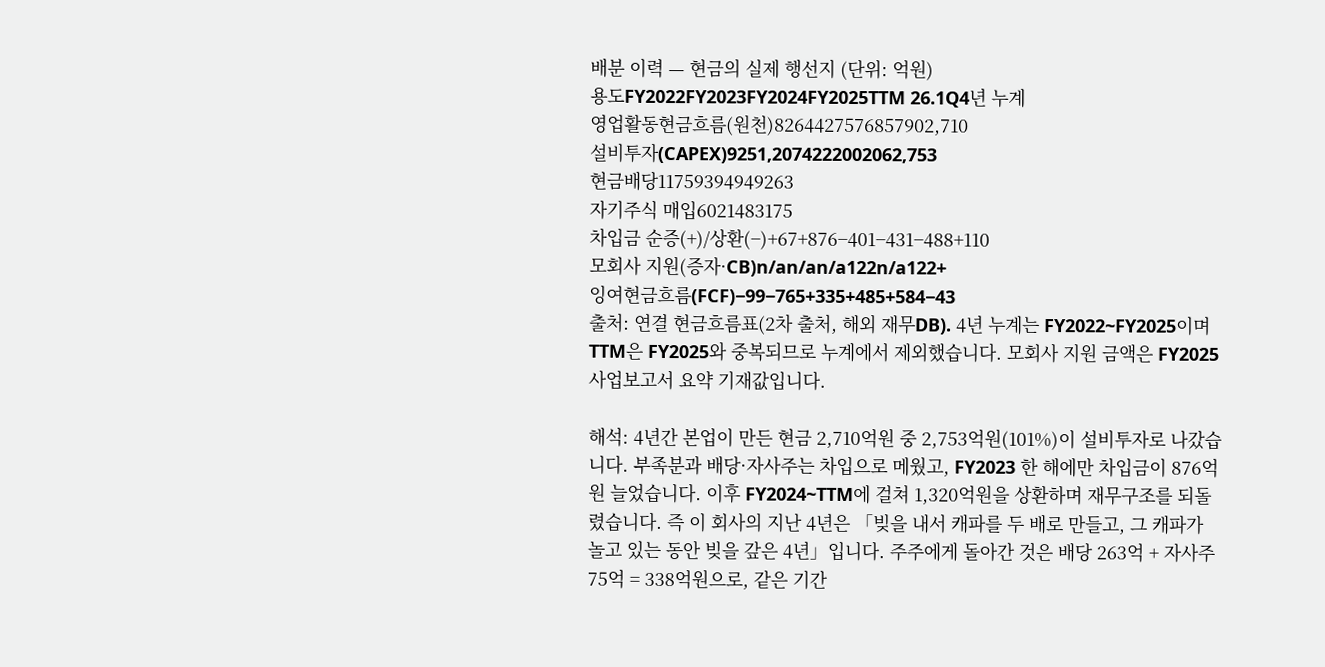배분 이력 — 현금의 실제 행선지 (단위: 억원)
용도FY2022FY2023FY2024FY2025TTM 26.1Q4년 누계
영업활동현금흐름(원천)8264427576857902,710
설비투자(CAPEX)9251,2074222002062,753
현금배당11759394949263
자기주식 매입6021483175
차입금 순증(+)/상환(−)+67+876−401−431−488+110
모회사 지원(증자·CB)n/an/an/a122n/a122+
잉여현금흐름(FCF)−99−765+335+485+584−43
출처: 연결 현금흐름표(2차 출처, 해외 재무DB). 4년 누계는 FY2022~FY2025이며 TTM은 FY2025와 중복되므로 누계에서 제외했습니다. 모회사 지원 금액은 FY2025 사업보고서 요약 기재값입니다.

해석: 4년간 본업이 만든 현금 2,710억원 중 2,753억원(101%)이 설비투자로 나갔습니다. 부족분과 배당·자사주는 차입으로 메웠고, FY2023 한 해에만 차입금이 876억원 늘었습니다. 이후 FY2024~TTM에 걸쳐 1,320억원을 상환하며 재무구조를 되돌렸습니다. 즉 이 회사의 지난 4년은 「빚을 내서 캐파를 두 배로 만들고, 그 캐파가 놀고 있는 동안 빚을 갚은 4년」입니다. 주주에게 돌아간 것은 배당 263억 + 자사주 75억 = 338억원으로, 같은 기간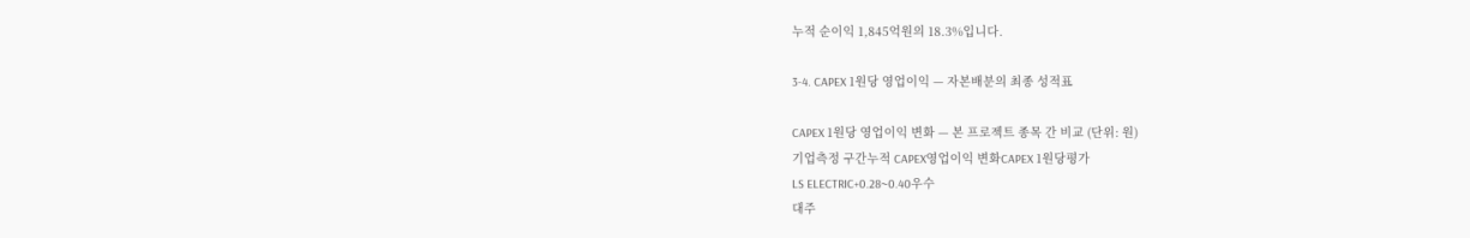누적 순이익 1,845억원의 18.3%입니다.

3-4. CAPEX 1원당 영업이익 — 자본배분의 최종 성적표

CAPEX 1원당 영업이익 변화 — 본 프로젝트 종목 간 비교 (단위: 원)
기업측정 구간누적 CAPEX영업이익 변화CAPEX 1원당평가
LS ELECTRIC+0.28~0.40우수
대주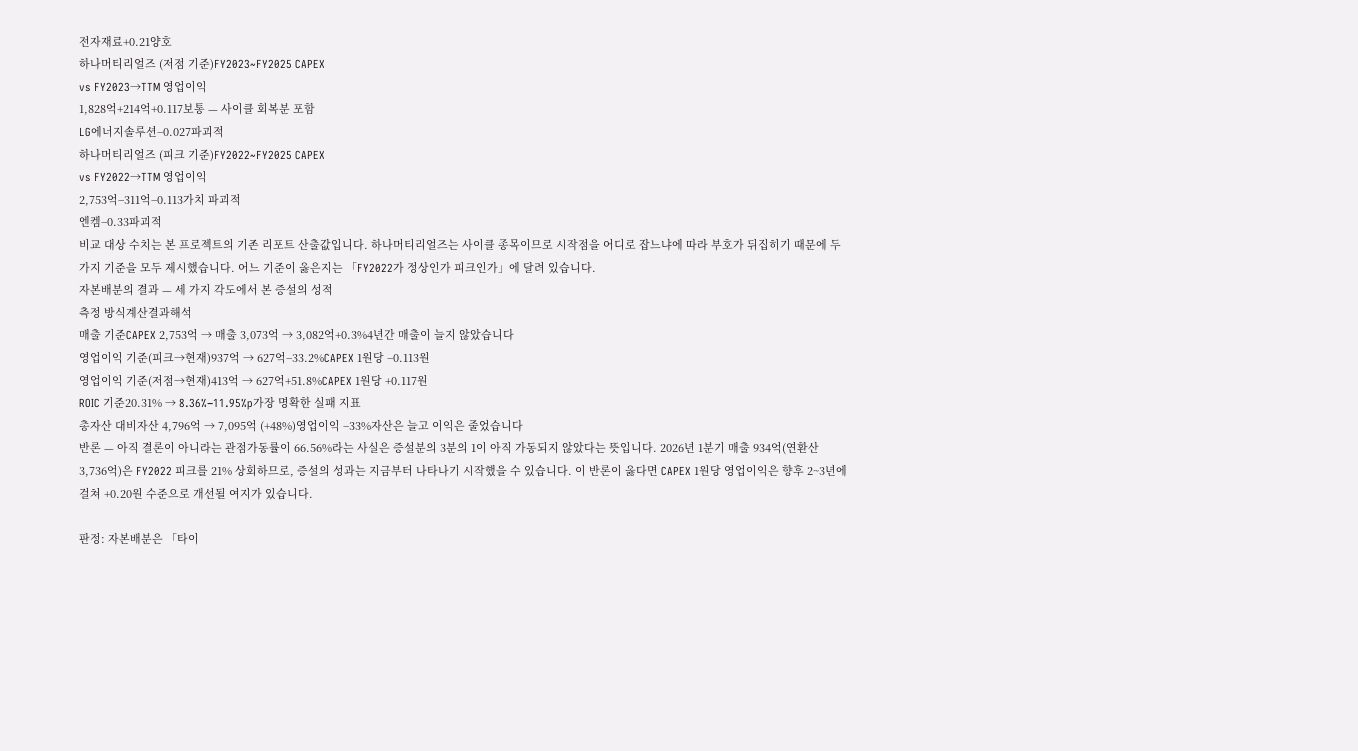전자재료+0.21양호
하나머티리얼즈 (저점 기준)FY2023~FY2025 CAPEX
vs FY2023→TTM 영업이익
1,828억+214억+0.117보통 — 사이클 회복분 포함
LG에너지솔루션−0.027파괴적
하나머티리얼즈 (피크 기준)FY2022~FY2025 CAPEX
vs FY2022→TTM 영업이익
2,753억−311억−0.113가치 파괴적
엔켐−0.33파괴적
비교 대상 수치는 본 프로젝트의 기존 리포트 산출값입니다. 하나머티리얼즈는 사이클 종목이므로 시작점을 어디로 잡느냐에 따라 부호가 뒤집히기 때문에 두 가지 기준을 모두 제시했습니다. 어느 기준이 옳은지는 「FY2022가 정상인가 피크인가」에 달려 있습니다.
자본배분의 결과 — 세 가지 각도에서 본 증설의 성적
측정 방식계산결과해석
매출 기준CAPEX 2,753억 → 매출 3,073억 → 3,082억+0.3%4년간 매출이 늘지 않았습니다
영업이익 기준(피크→현재)937억 → 627억−33.2%CAPEX 1원당 −0.113원
영업이익 기준(저점→현재)413억 → 627억+51.8%CAPEX 1원당 +0.117원
ROIC 기준20.31% → 8.36%−11.95%p가장 명확한 실패 지표
총자산 대비자산 4,796억 → 7,095억 (+48%)영업이익 −33%자산은 늘고 이익은 줄었습니다
반론 — 아직 결론이 아니라는 관점가동률이 66.56%라는 사실은 증설분의 3분의 1이 아직 가동되지 않았다는 뜻입니다. 2026년 1분기 매출 934억(연환산 3,736억)은 FY2022 피크를 21% 상회하므로, 증설의 성과는 지금부터 나타나기 시작했을 수 있습니다. 이 반론이 옳다면 CAPEX 1원당 영업이익은 향후 2~3년에 걸쳐 +0.20원 수준으로 개선될 여지가 있습니다.

판정: 자본배분은 「타이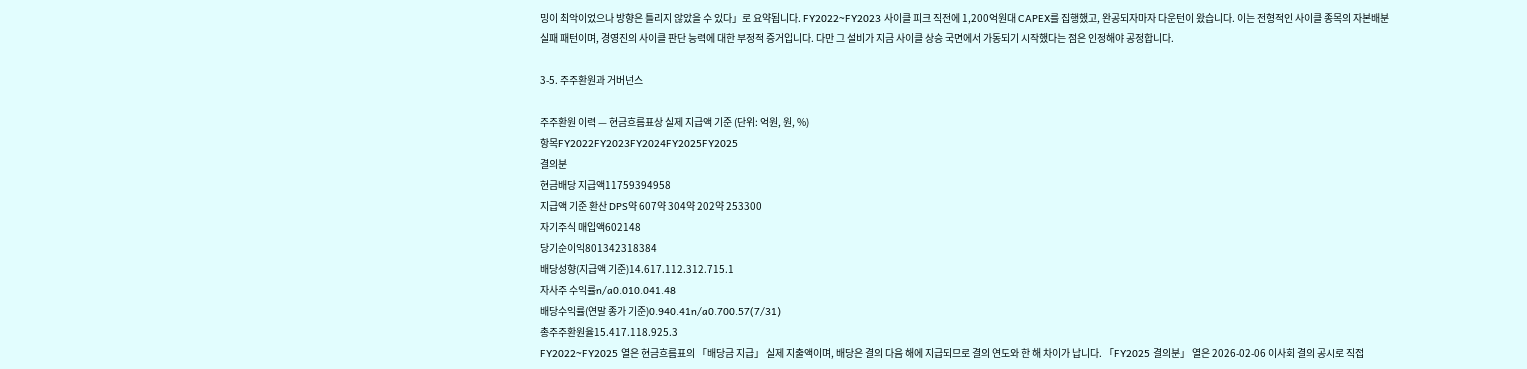밍이 최악이었으나 방향은 틀리지 않았을 수 있다」로 요약됩니다. FY2022~FY2023 사이클 피크 직전에 1,200억원대 CAPEX를 집행했고, 완공되자마자 다운턴이 왔습니다. 이는 전형적인 사이클 종목의 자본배분 실패 패턴이며, 경영진의 사이클 판단 능력에 대한 부정적 증거입니다. 다만 그 설비가 지금 사이클 상승 국면에서 가동되기 시작했다는 점은 인정해야 공정합니다.

3-5. 주주환원과 거버넌스

주주환원 이력 — 현금흐름표상 실제 지급액 기준 (단위: 억원, 원, %)
항목FY2022FY2023FY2024FY2025FY2025
결의분
현금배당 지급액11759394958
지급액 기준 환산 DPS약 607약 304약 202약 253300
자기주식 매입액602148
당기순이익801342318384
배당성향(지급액 기준)14.617.112.312.715.1
자사주 수익률n/a0.010.041.48
배당수익률(연말 종가 기준)0.940.41n/a0.700.57(7/31)
총주주환원율15.417.118.925.3
FY2022~FY2025 열은 현금흐름표의 「배당금 지급」 실제 지출액이며, 배당은 결의 다음 해에 지급되므로 결의 연도와 한 해 차이가 납니다. 「FY2025 결의분」 열은 2026-02-06 이사회 결의 공시로 직접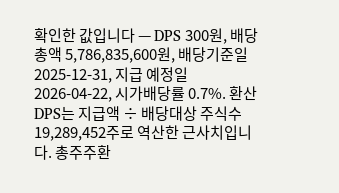확인한 값입니다 — DPS 300원, 배당총액 5,786,835,600원, 배당기준일 2025-12-31, 지급 예정일 2026-04-22, 시가배당률 0.7%. 환산 DPS는 지급액 ÷ 배당대상 주식수 19,289,452주로 역산한 근사치입니다. 총주주환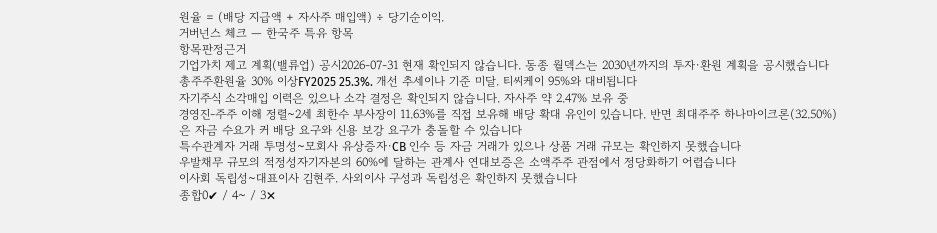원율 = (배당 지급액 + 자사주 매입액) ÷ 당기순이익.
거버넌스 체크 — 한국주 특유 항목
항목판정근거
기업가치 제고 계획(밸류업) 공시2026-07-31 현재 확인되지 않습니다. 동종 월덱스는 2030년까지의 투자·환원 계획을 공시했습니다
총주주환원율 30% 이상FY2025 25.3%. 개선 추세이나 기준 미달. 티씨케이 95%와 대비됩니다
자기주식 소각매입 이력은 있으나 소각 결정은 확인되지 않습니다. 자사주 약 2.47% 보유 중
경영진-주주 이해 정렬~2세 최한수 부사장이 11.63%를 직접 보유해 배당 확대 유인이 있습니다. 반면 최대주주 하나마이크론(32.50%)은 자금 수요가 커 배당 요구와 신용 보강 요구가 충돌할 수 있습니다
특수관계자 거래 투명성~모회사 유상증자·CB 인수 등 자금 거래가 있으나 상품 거래 규모는 확인하지 못했습니다
우발채무 규모의 적정성자기자본의 60%에 달하는 관계사 연대보증은 소액주주 관점에서 정당화하기 어렵습니다
이사회 독립성~대표이사 김현주. 사외이사 구성과 독립성은 확인하지 못했습니다
종합0✔ / 4~ / 3✕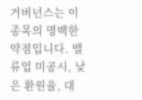거버넌스는 이 종목의 명백한 약점입니다. 밸류업 미공시, 낮은 환원율, 대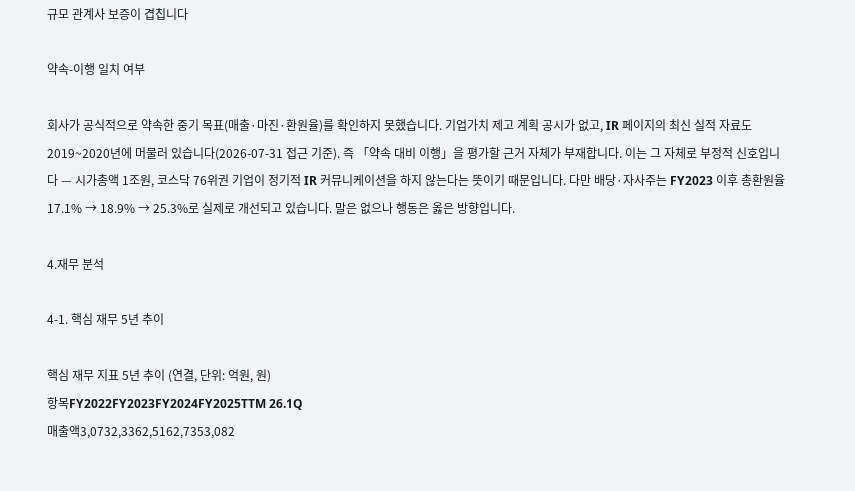규모 관계사 보증이 겹칩니다

약속-이행 일치 여부

회사가 공식적으로 약속한 중기 목표(매출·마진·환원율)를 확인하지 못했습니다. 기업가치 제고 계획 공시가 없고, IR 페이지의 최신 실적 자료도 2019~2020년에 머물러 있습니다(2026-07-31 접근 기준). 즉 「약속 대비 이행」을 평가할 근거 자체가 부재합니다. 이는 그 자체로 부정적 신호입니다 — 시가총액 1조원, 코스닥 76위권 기업이 정기적 IR 커뮤니케이션을 하지 않는다는 뜻이기 때문입니다. 다만 배당·자사주는 FY2023 이후 총환원율 17.1% → 18.9% → 25.3%로 실제로 개선되고 있습니다. 말은 없으나 행동은 옳은 방향입니다.

4.재무 분석

4-1. 핵심 재무 5년 추이

핵심 재무 지표 5년 추이 (연결, 단위: 억원, 원)
항목FY2022FY2023FY2024FY2025TTM 26.1Q
매출액3,0732,3362,5162,7353,082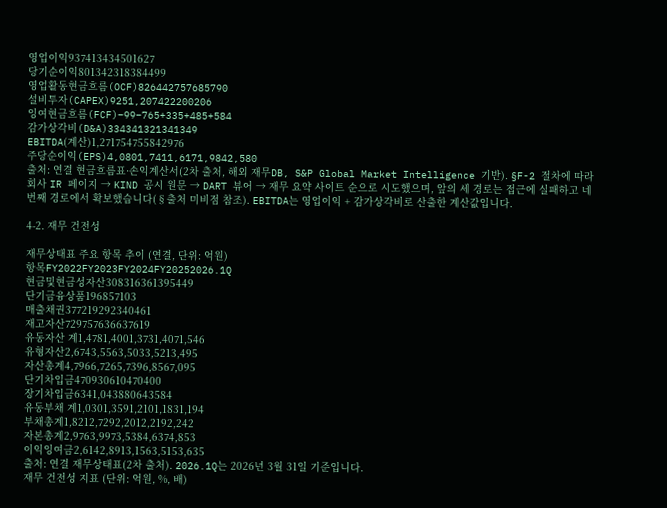영업이익937413434501627
당기순이익801342318384499
영업활동현금흐름(OCF)826442757685790
설비투자(CAPEX)9251,207422200206
잉여현금흐름(FCF)−99−765+335+485+584
감가상각비(D&A)334341321341349
EBITDA(계산)1,271754755842976
주당순이익(EPS)4,0801,7411,6171,9842,580
출처: 연결 현금흐름표·손익계산서(2차 출처, 해외 재무DB, S&P Global Market Intelligence 기반). §F-2 절차에 따라 회사 IR 페이지 → KIND 공시 원문 → DART 뷰어 → 재무 요약 사이트 순으로 시도했으며, 앞의 세 경로는 접근에 실패하고 네 번째 경로에서 확보했습니다(§출처 미비점 참조). EBITDA는 영업이익 + 감가상각비로 산출한 계산값입니다.

4-2. 재무 건전성

재무상태표 주요 항목 추이 (연결, 단위: 억원)
항목FY2022FY2023FY2024FY20252026.1Q
현금및현금성자산308316361395449
단기금융상품196857103
매출채권377219292340461
재고자산729757636637619
유동자산 계1,4781,4001,3731,4071,546
유형자산2,6743,5563,5033,5213,495
자산총계4,7966,7265,7396,8567,095
단기차입금470930610470400
장기차입금6341,043880643584
유동부채 계1,0301,3591,2101,1831,194
부채총계1,8212,7292,2012,2192,242
자본총계2,9763,9973,5384,6374,853
이익잉여금2,6142,8913,1563,5153,635
출처: 연결 재무상태표(2차 출처). 2026.1Q는 2026년 3월 31일 기준입니다.
재무 건전성 지표 (단위: 억원, %, 배)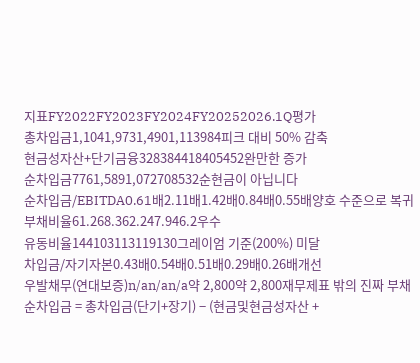지표FY2022FY2023FY2024FY20252026.1Q평가
총차입금1,1041,9731,4901,113984피크 대비 50% 감축
현금성자산+단기금융328384418405452완만한 증가
순차입금7761,5891,072708532순현금이 아닙니다
순차입금/EBITDA0.61배2.11배1.42배0.84배0.55배양호 수준으로 복귀
부채비율61.268.362.247.946.2우수
유동비율144103113119130그레이엄 기준(200%) 미달
차입금/자기자본0.43배0.54배0.51배0.29배0.26배개선
우발채무(연대보증)n/an/an/a약 2,800약 2,800재무제표 밖의 진짜 부채
순차입금 = 총차입금(단기+장기) − (현금및현금성자산 +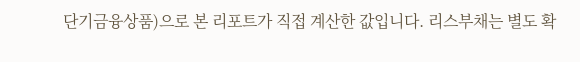단기금융상품)으로 본 리포트가 직접 계산한 값입니다. 리스부채는 별도 확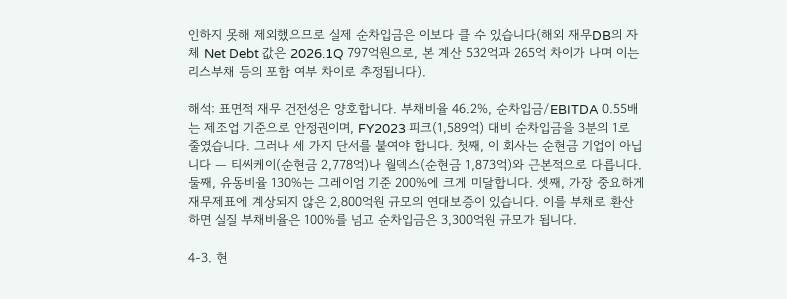인하지 못해 제외했으므로 실제 순차입금은 이보다 클 수 있습니다(해외 재무DB의 자체 Net Debt 값은 2026.1Q 797억원으로, 본 계산 532억과 265억 차이가 나며 이는 리스부채 등의 포함 여부 차이로 추정됩니다).

해석: 표면적 재무 건전성은 양호합니다. 부채비율 46.2%, 순차입금/EBITDA 0.55배는 제조업 기준으로 안정권이며, FY2023 피크(1,589억) 대비 순차입금을 3분의 1로 줄였습니다. 그러나 세 가지 단서를 붙여야 합니다. 첫째, 이 회사는 순현금 기업이 아닙니다 — 티씨케이(순현금 2,778억)나 월덱스(순현금 1,873억)와 근본적으로 다릅니다. 둘째, 유동비율 130%는 그레이엄 기준 200%에 크게 미달합니다. 셋째, 가장 중요하게 재무제표에 계상되지 않은 2,800억원 규모의 연대보증이 있습니다. 이를 부채로 환산하면 실질 부채비율은 100%를 넘고 순차입금은 3,300억원 규모가 됩니다.

4-3. 현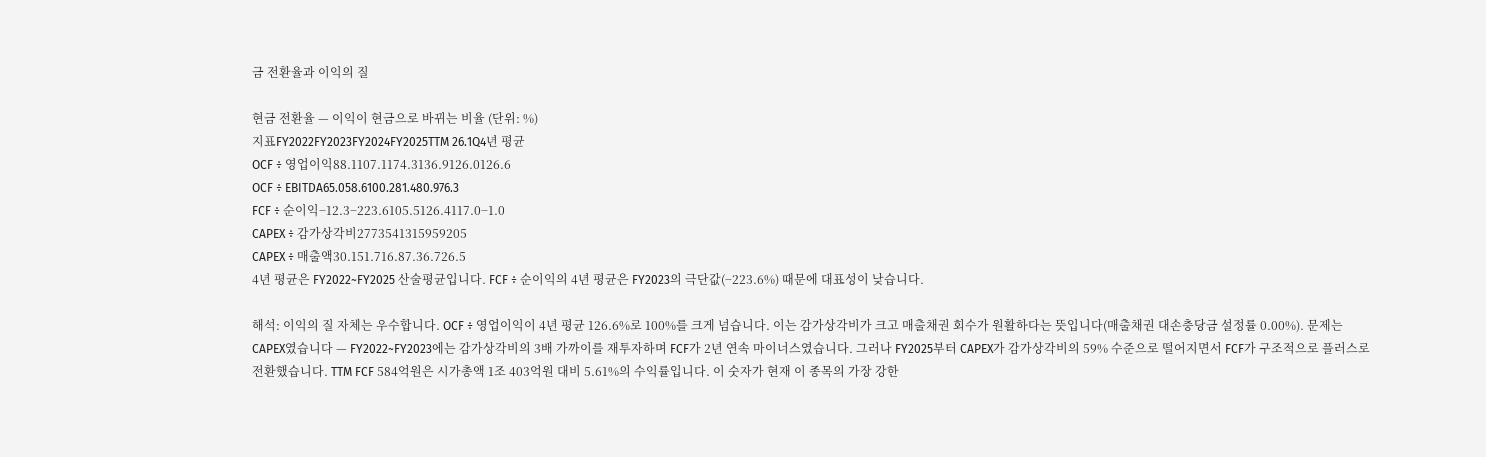금 전환율과 이익의 질

현금 전환율 — 이익이 현금으로 바뀌는 비율 (단위: %)
지표FY2022FY2023FY2024FY2025TTM 26.1Q4년 평균
OCF ÷ 영업이익88.1107.1174.3136.9126.0126.6
OCF ÷ EBITDA65.058.6100.281.480.976.3
FCF ÷ 순이익−12.3−223.6105.5126.4117.0−1.0
CAPEX ÷ 감가상각비2773541315959205
CAPEX ÷ 매출액30.151.716.87.36.726.5
4년 평균은 FY2022~FY2025 산술평균입니다. FCF ÷ 순이익의 4년 평균은 FY2023의 극단값(−223.6%) 때문에 대표성이 낮습니다.

해석: 이익의 질 자체는 우수합니다. OCF ÷ 영업이익이 4년 평균 126.6%로 100%를 크게 넘습니다. 이는 감가상각비가 크고 매출채권 회수가 원활하다는 뜻입니다(매출채권 대손충당금 설정률 0.00%). 문제는 CAPEX였습니다 — FY2022~FY2023에는 감가상각비의 3배 가까이를 재투자하며 FCF가 2년 연속 마이너스였습니다. 그러나 FY2025부터 CAPEX가 감가상각비의 59% 수준으로 떨어지면서 FCF가 구조적으로 플러스로 전환했습니다. TTM FCF 584억원은 시가총액 1조 403억원 대비 5.61%의 수익률입니다. 이 숫자가 현재 이 종목의 가장 강한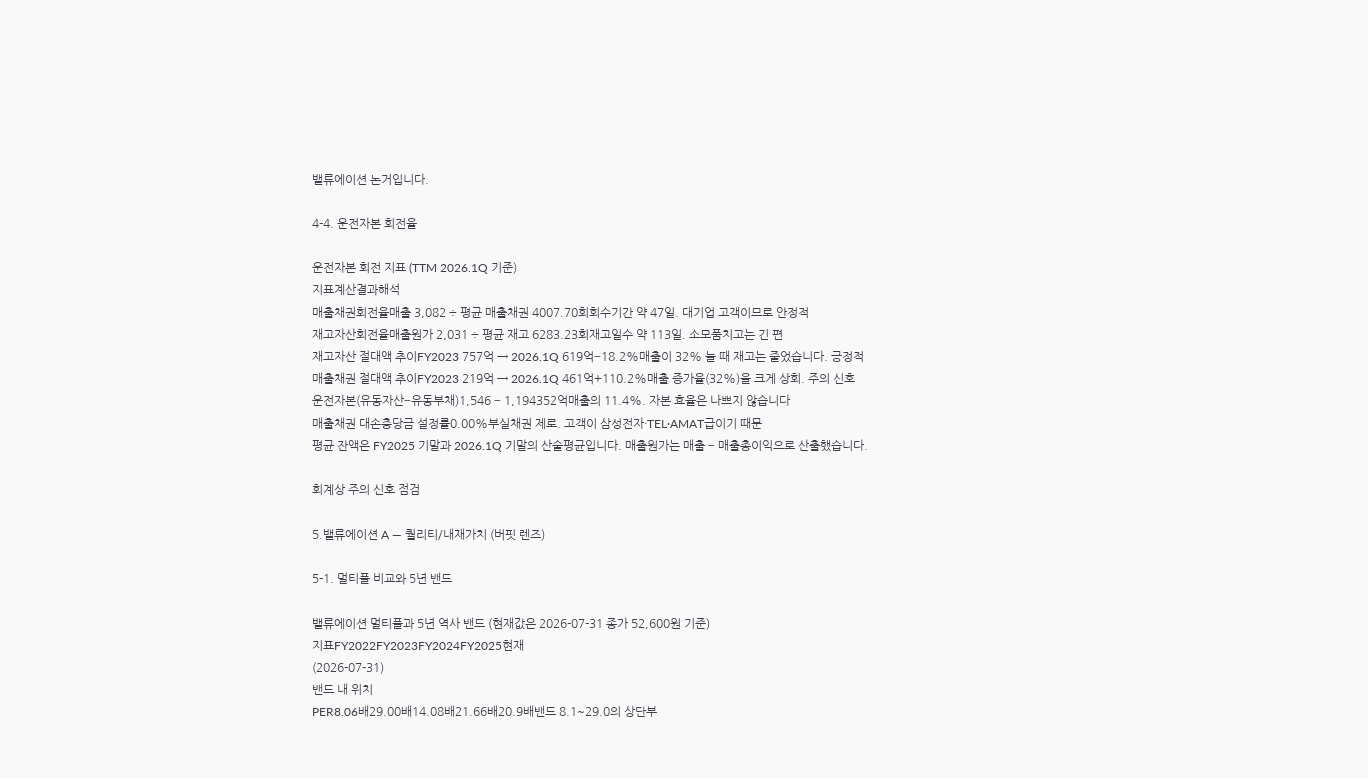밸류에이션 논거입니다.

4-4. 운전자본 회전율

운전자본 회전 지표 (TTM 2026.1Q 기준)
지표계산결과해석
매출채권회전율매출 3,082 ÷ 평균 매출채권 4007.70회회수기간 약 47일. 대기업 고객이므로 안정적
재고자산회전율매출원가 2,031 ÷ 평균 재고 6283.23회재고일수 약 113일. 소모품치고는 긴 편
재고자산 절대액 추이FY2023 757억 → 2026.1Q 619억−18.2%매출이 32% 늘 때 재고는 줄었습니다. 긍정적
매출채권 절대액 추이FY2023 219억 → 2026.1Q 461억+110.2%매출 증가율(32%)을 크게 상회. 주의 신호
운전자본(유동자산−유동부채)1,546 − 1,194352억매출의 11.4%. 자본 효율은 나쁘지 않습니다
매출채권 대손충당금 설정률0.00%부실채권 제로. 고객이 삼성전자·TEL·AMAT급이기 때문
평균 잔액은 FY2025 기말과 2026.1Q 기말의 산술평균입니다. 매출원가는 매출 − 매출총이익으로 산출했습니다.

회계상 주의 신호 점검

5.밸류에이션 A — 퀄리티/내재가치 (버핏 렌즈)

5-1. 멀티플 비교와 5년 밴드

밸류에이션 멀티플과 5년 역사 밴드 (현재값은 2026-07-31 종가 52,600원 기준)
지표FY2022FY2023FY2024FY2025현재
(2026-07-31)
밴드 내 위치
PER8.06배29.00배14.08배21.66배20.9배밴드 8.1~29.0의 상단부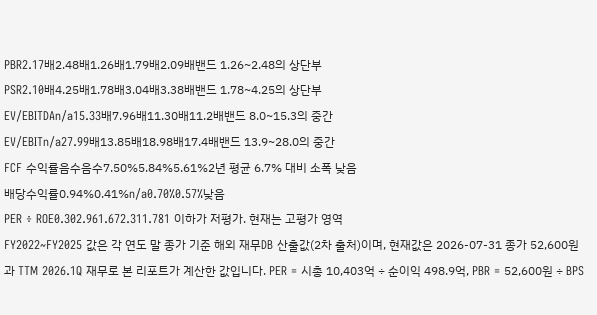PBR2.17배2.48배1.26배1.79배2.09배밴드 1.26~2.48의 상단부
PSR2.10배4.25배1.78배3.04배3.38배밴드 1.78~4.25의 상단부
EV/EBITDAn/a15.33배7.96배11.30배11.2배밴드 8.0~15.3의 중간
EV/EBITn/a27.99배13.85배18.98배17.4배밴드 13.9~28.0의 중간
FCF 수익률음수음수7.50%5.84%5.61%2년 평균 6.7% 대비 소폭 낮음
배당수익률0.94%0.41%n/a0.70%0.57%낮음
PER ÷ ROE0.302.961.672.311.781 이하가 저평가. 현재는 고평가 영역
FY2022~FY2025 값은 각 연도 말 종가 기준 해외 재무DB 산출값(2차 출처)이며, 현재값은 2026-07-31 종가 52,600원과 TTM 2026.1Q 재무로 본 리포트가 계산한 값입니다. PER = 시총 10,403억 ÷ 순이익 498.9억, PBR = 52,600원 ÷ BPS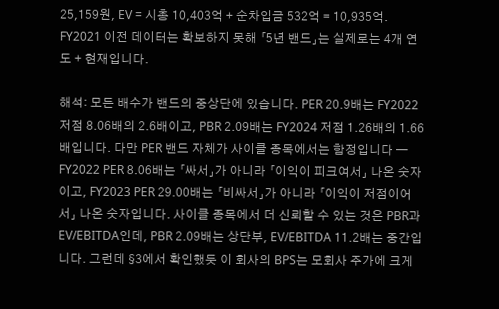25,159원, EV = 시총 10,403억 + 순차입금 532억 = 10,935억. FY2021 이전 데이터는 확보하지 못해 「5년 밴드」는 실제로는 4개 연도 + 현재입니다.

해석: 모든 배수가 밴드의 중상단에 있습니다. PER 20.9배는 FY2022 저점 8.06배의 2.6배이고, PBR 2.09배는 FY2024 저점 1.26배의 1.66배입니다. 다만 PER 밴드 자체가 사이클 종목에서는 함정입니다 — FY2022 PER 8.06배는 「싸서」가 아니라 「이익이 피크여서」 나온 숫자이고, FY2023 PER 29.00배는 「비싸서」가 아니라 「이익이 저점이어서」 나온 숫자입니다. 사이클 종목에서 더 신뢰할 수 있는 것은 PBR과 EV/EBITDA인데, PBR 2.09배는 상단부, EV/EBITDA 11.2배는 중간입니다. 그런데 §3에서 확인했듯 이 회사의 BPS는 모회사 주가에 크게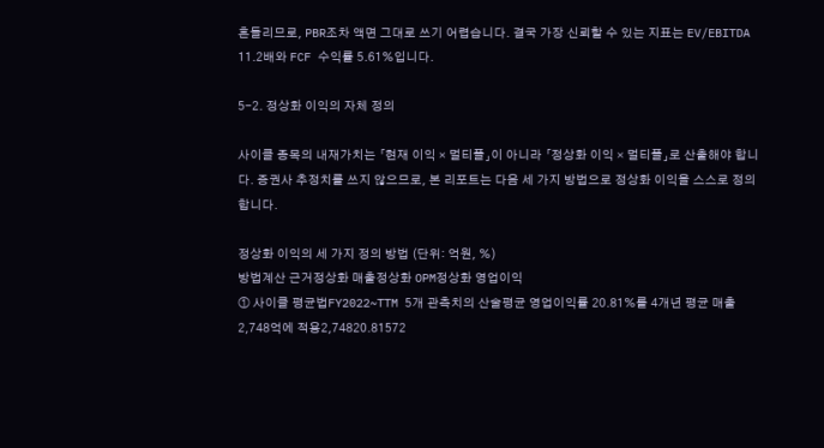흔들리므로, PBR조차 액면 그대로 쓰기 어렵습니다. 결국 가장 신뢰할 수 있는 지표는 EV/EBITDA 11.2배와 FCF 수익률 5.61%입니다.

5-2. 정상화 이익의 자체 정의

사이클 종목의 내재가치는 「현재 이익 × 멀티플」이 아니라 「정상화 이익 × 멀티플」로 산출해야 합니다. 증권사 추정치를 쓰지 않으므로, 본 리포트는 다음 세 가지 방법으로 정상화 이익을 스스로 정의합니다.

정상화 이익의 세 가지 정의 방법 (단위: 억원, %)
방법계산 근거정상화 매출정상화 OPM정상화 영업이익
① 사이클 평균법FY2022~TTM 5개 관측치의 산술평균 영업이익률 20.81%를 4개년 평균 매출 2,748억에 적용2,74820.81572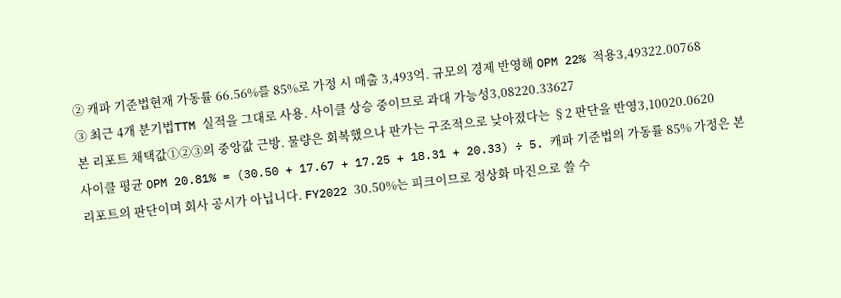② 캐파 기준법현재 가동률 66.56%를 85%로 가정 시 매출 3,493억. 규모의 경제 반영해 OPM 22% 적용3,49322.00768
③ 최근 4개 분기법TTM 실적을 그대로 사용. 사이클 상승 중이므로 과대 가능성3,08220.33627
본 리포트 채택값①②③의 중앙값 근방. 물량은 회복했으나 판가는 구조적으로 낮아졌다는 §2 판단을 반영3,10020.0620
사이클 평균 OPM 20.81% = (30.50 + 17.67 + 17.25 + 18.31 + 20.33) ÷ 5. 캐파 기준법의 가동률 85% 가정은 본 리포트의 판단이며 회사 공시가 아닙니다. FY2022 30.50%는 피크이므로 정상화 마진으로 쓸 수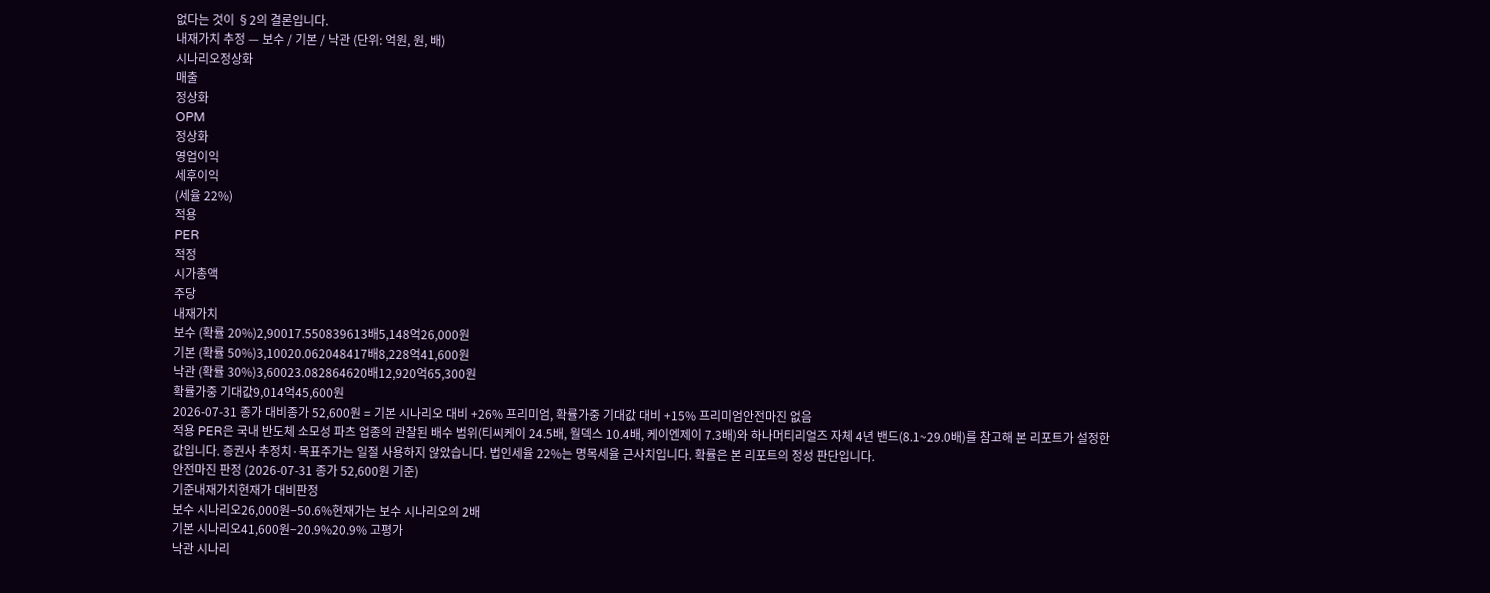없다는 것이 §2의 결론입니다.
내재가치 추정 — 보수 / 기본 / 낙관 (단위: 억원, 원, 배)
시나리오정상화
매출
정상화
OPM
정상화
영업이익
세후이익
(세율 22%)
적용
PER
적정
시가총액
주당
내재가치
보수 (확률 20%)2,90017.550839613배5,148억26,000원
기본 (확률 50%)3,10020.062048417배8,228억41,600원
낙관 (확률 30%)3,60023.082864620배12,920억65,300원
확률가중 기대값9,014억45,600원
2026-07-31 종가 대비종가 52,600원 = 기본 시나리오 대비 +26% 프리미엄, 확률가중 기대값 대비 +15% 프리미엄안전마진 없음
적용 PER은 국내 반도체 소모성 파츠 업종의 관찰된 배수 범위(티씨케이 24.5배, 월덱스 10.4배, 케이엔제이 7.3배)와 하나머티리얼즈 자체 4년 밴드(8.1~29.0배)를 참고해 본 리포트가 설정한 값입니다. 증권사 추정치·목표주가는 일절 사용하지 않았습니다. 법인세율 22%는 명목세율 근사치입니다. 확률은 본 리포트의 정성 판단입니다.
안전마진 판정 (2026-07-31 종가 52,600원 기준)
기준내재가치현재가 대비판정
보수 시나리오26,000원−50.6%현재가는 보수 시나리오의 2배
기본 시나리오41,600원−20.9%20.9% 고평가
낙관 시나리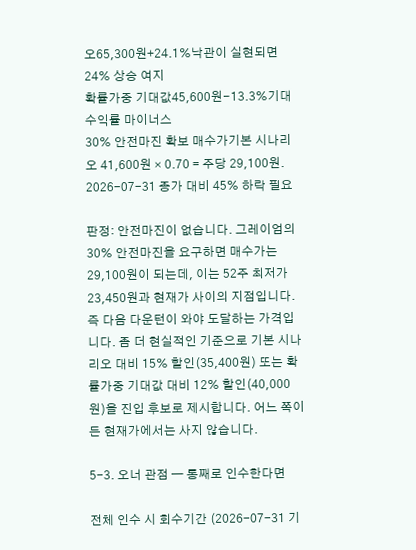오65,300원+24.1%낙관이 실현되면 24% 상승 여지
확률가중 기대값45,600원−13.3%기대수익률 마이너스
30% 안전마진 확보 매수가기본 시나리오 41,600원 × 0.70 = 주당 29,100원. 2026-07-31 종가 대비 45% 하락 필요

판정: 안전마진이 없습니다. 그레이엄의 30% 안전마진을 요구하면 매수가는 29,100원이 되는데, 이는 52주 최저가 23,450원과 현재가 사이의 지점입니다. 즉 다음 다운턴이 와야 도달하는 가격입니다. 좀 더 현실적인 기준으로 기본 시나리오 대비 15% 할인(35,400원) 또는 확률가중 기대값 대비 12% 할인(40,000원)을 진입 후보로 제시합니다. 어느 쪽이든 현재가에서는 사지 않습니다.

5-3. 오너 관점 — 통째로 인수한다면

전체 인수 시 회수기간 (2026-07-31 기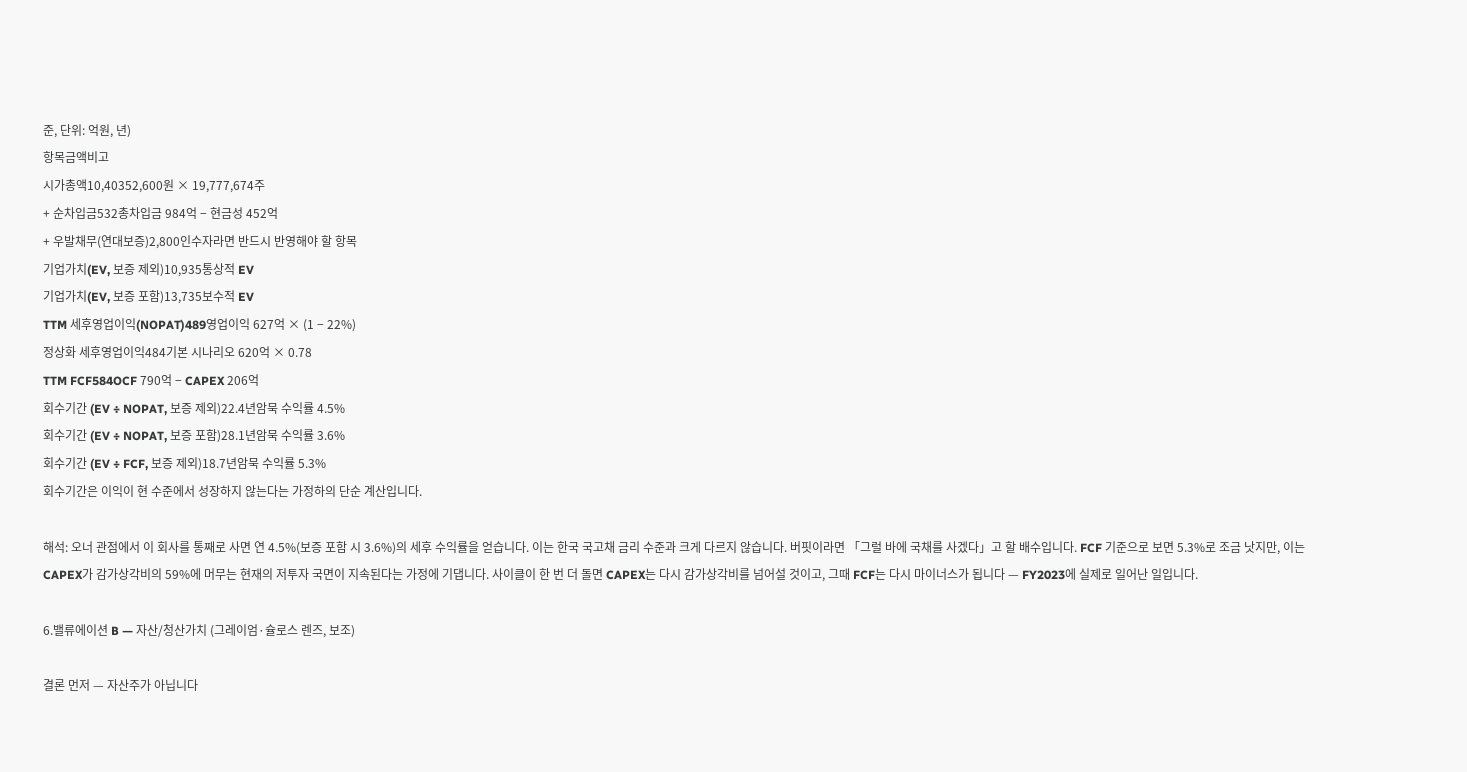준, 단위: 억원, 년)
항목금액비고
시가총액10,40352,600원 × 19,777,674주
+ 순차입금532총차입금 984억 − 현금성 452억
+ 우발채무(연대보증)2,800인수자라면 반드시 반영해야 할 항목
기업가치(EV, 보증 제외)10,935통상적 EV
기업가치(EV, 보증 포함)13,735보수적 EV
TTM 세후영업이익(NOPAT)489영업이익 627억 × (1 − 22%)
정상화 세후영업이익484기본 시나리오 620억 × 0.78
TTM FCF584OCF 790억 − CAPEX 206억
회수기간 (EV ÷ NOPAT, 보증 제외)22.4년암묵 수익률 4.5%
회수기간 (EV ÷ NOPAT, 보증 포함)28.1년암묵 수익률 3.6%
회수기간 (EV ÷ FCF, 보증 제외)18.7년암묵 수익률 5.3%
회수기간은 이익이 현 수준에서 성장하지 않는다는 가정하의 단순 계산입니다.

해석: 오너 관점에서 이 회사를 통째로 사면 연 4.5%(보증 포함 시 3.6%)의 세후 수익률을 얻습니다. 이는 한국 국고채 금리 수준과 크게 다르지 않습니다. 버핏이라면 「그럴 바에 국채를 사겠다」고 할 배수입니다. FCF 기준으로 보면 5.3%로 조금 낫지만, 이는 CAPEX가 감가상각비의 59%에 머무는 현재의 저투자 국면이 지속된다는 가정에 기댑니다. 사이클이 한 번 더 돌면 CAPEX는 다시 감가상각비를 넘어설 것이고, 그때 FCF는 다시 마이너스가 됩니다 — FY2023에 실제로 일어난 일입니다.

6.밸류에이션 B — 자산/청산가치 (그레이엄·슐로스 렌즈, 보조)

결론 먼저 — 자산주가 아닙니다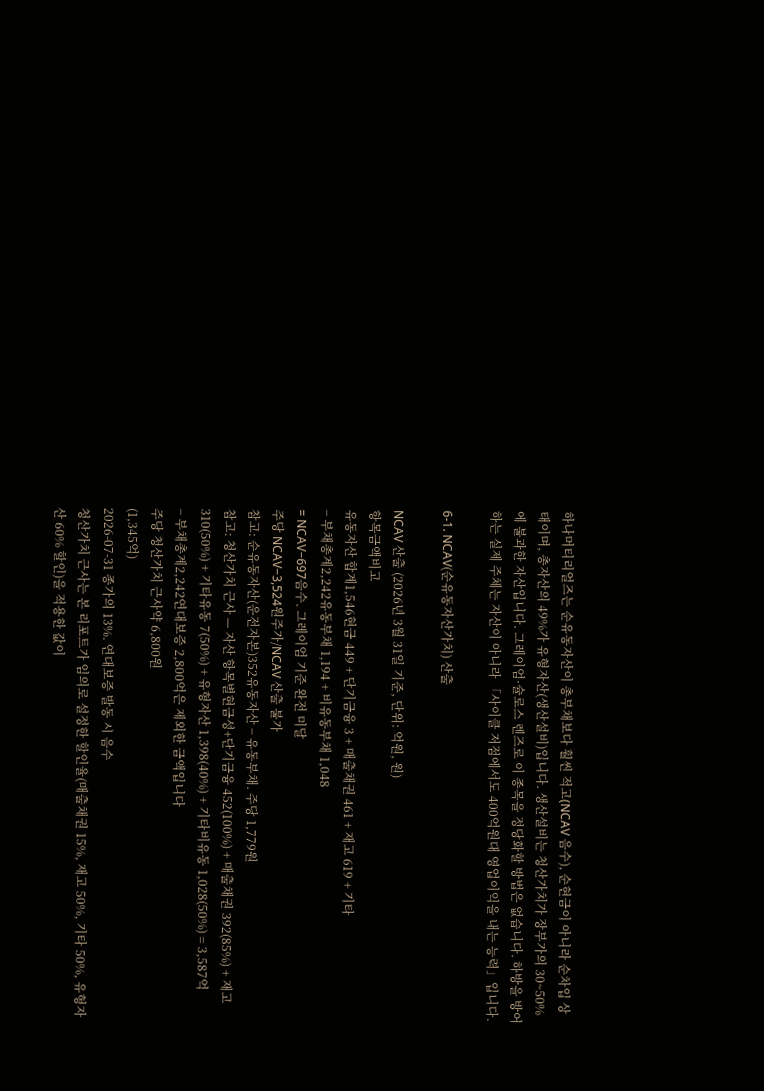하나머티리얼즈는 순유동자산이 총부채보다 훨씬 적고(NCAV 음수), 순현금이 아니라 순차입 상태이며, 총자산의 49%가 유형자산(생산설비)입니다. 생산설비는 청산가치가 장부가의 30~50%에 불과한 자산입니다. 그레이엄·슐로스 렌즈로 이 종목을 정당화할 방법은 없습니다. 하방을 방어하는 실제 주체는 자산이 아니라 「사이클 저점에서도 400억원대 영업이익을 내는 능력」입니다.

6-1. NCAV(순유동자산가치) 산출

NCAV 산출 (2026년 3월 31일 기준, 단위: 억원, 원)
항목금액비고
유동자산 합계1,546현금 449 + 단기금융 3 + 매출채권 461 + 재고 619 + 기타
− 부채총계2,242유동부채 1,194 + 비유동부채 1,048
= NCAV−697음수. 그레이엄 기준 완전 미달
주당 NCAV−3,524원주가/NCAV 산출 불가
참고: 순유동자산(운전자본)352유동자산 − 유동부채. 주당 1,779원
참고: 청산가치 근사 — 자산 항목별현금성+단기금융 452(100%) + 매출채권 392(85%) + 재고 310(50%) + 기타유동 7(50%) + 유형자산 1,398(40%) + 기타비유동 1,028(50%) = 3,587억
− 부채총계2,242연대보증 2,800억은 제외한 금액입니다
주당 청산가치 근사약 6,800원
(1,345억)
2026-07-31 종가의 13%. 연대보증 발동 시 음수
청산가치 근사는 본 리포트가 임의로 설정한 할인율(매출채권 15%, 재고 50%, 기타 50%, 유형자산 60% 할인)을 적용한 값이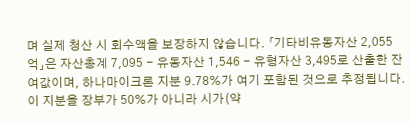며 실제 청산 시 회수액을 보장하지 않습니다. 「기타비유동자산 2,055억」은 자산총계 7,095 − 유동자산 1,546 − 유형자산 3,495로 산출한 잔여값이며, 하나마이크론 지분 9.78%가 여기 포함된 것으로 추정됩니다. 이 지분을 장부가 50%가 아니라 시가(약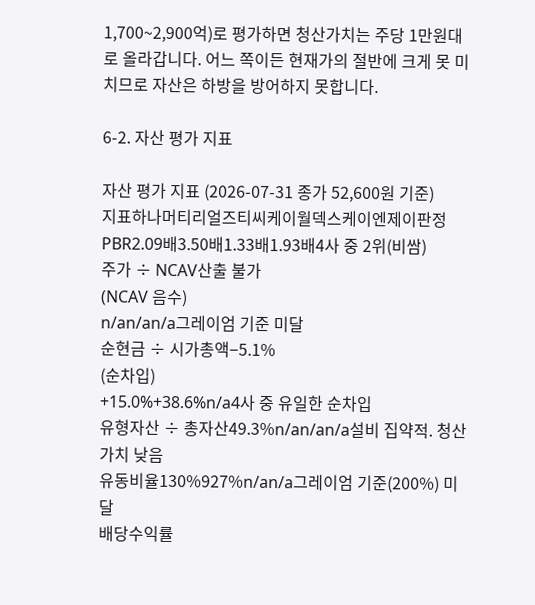1,700~2,900억)로 평가하면 청산가치는 주당 1만원대로 올라갑니다. 어느 쪽이든 현재가의 절반에 크게 못 미치므로 자산은 하방을 방어하지 못합니다.

6-2. 자산 평가 지표

자산 평가 지표 (2026-07-31 종가 52,600원 기준)
지표하나머티리얼즈티씨케이월덱스케이엔제이판정
PBR2.09배3.50배1.33배1.93배4사 중 2위(비쌈)
주가 ÷ NCAV산출 불가
(NCAV 음수)
n/an/an/a그레이엄 기준 미달
순현금 ÷ 시가총액−5.1%
(순차입)
+15.0%+38.6%n/a4사 중 유일한 순차입
유형자산 ÷ 총자산49.3%n/an/an/a설비 집약적. 청산가치 낮음
유동비율130%927%n/an/a그레이엄 기준(200%) 미달
배당수익률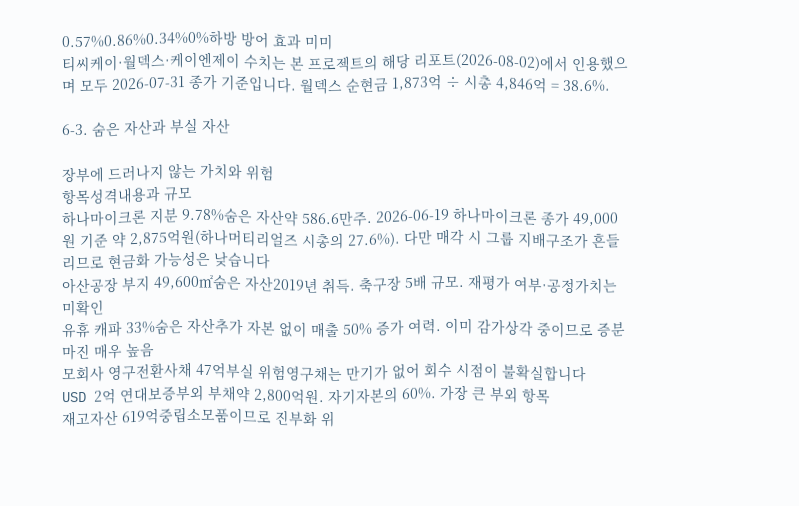0.57%0.86%0.34%0%하방 방어 효과 미미
티씨케이·월덱스·케이엔제이 수치는 본 프로젝트의 해당 리포트(2026-08-02)에서 인용했으며 모두 2026-07-31 종가 기준입니다. 월덱스 순현금 1,873억 ÷ 시총 4,846억 = 38.6%.

6-3. 숨은 자산과 부실 자산

장부에 드러나지 않는 가치와 위험
항목성격내용과 규모
하나마이크론 지분 9.78%숨은 자산약 586.6만주. 2026-06-19 하나마이크론 종가 49,000원 기준 약 2,875억원(하나머티리얼즈 시총의 27.6%). 다만 매각 시 그룹 지배구조가 흔들리므로 현금화 가능성은 낮습니다
아산공장 부지 49,600㎡숨은 자산2019년 취득. 축구장 5배 규모. 재평가 여부·공정가치는 미확인
유휴 캐파 33%숨은 자산추가 자본 없이 매출 50% 증가 여력. 이미 감가상각 중이므로 증분 마진 매우 높음
모회사 영구전환사채 47억부실 위험영구채는 만기가 없어 회수 시점이 불확실합니다
USD 2억 연대보증부외 부채약 2,800억원. 자기자본의 60%. 가장 큰 부외 항목
재고자산 619억중립소모품이므로 진부화 위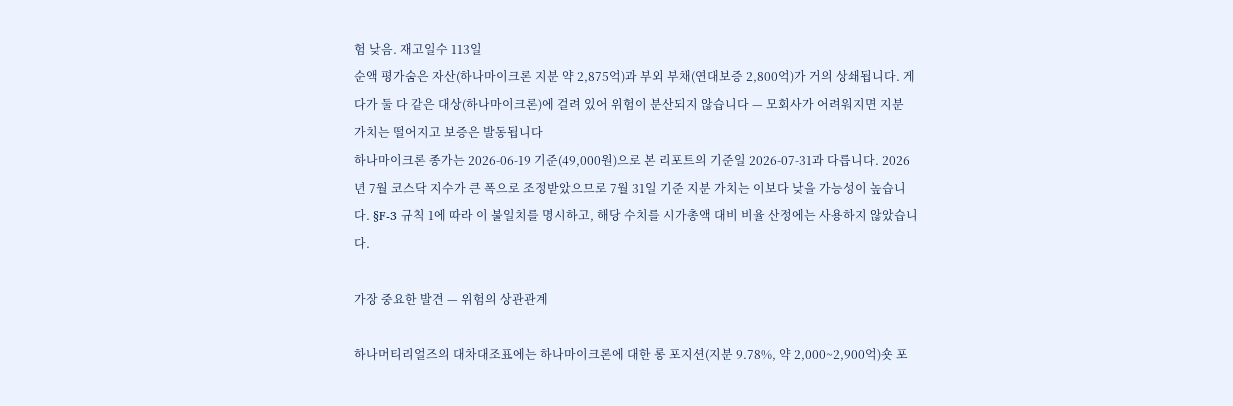험 낮음. 재고일수 113일
순액 평가숨은 자산(하나마이크론 지분 약 2,875억)과 부외 부채(연대보증 2,800억)가 거의 상쇄됩니다. 게다가 둘 다 같은 대상(하나마이크론)에 걸려 있어 위험이 분산되지 않습니다 — 모회사가 어려워지면 지분 가치는 떨어지고 보증은 발동됩니다
하나마이크론 종가는 2026-06-19 기준(49,000원)으로 본 리포트의 기준일 2026-07-31과 다릅니다. 2026년 7월 코스닥 지수가 큰 폭으로 조정받았으므로 7월 31일 기준 지분 가치는 이보다 낮을 가능성이 높습니다. §F-3 규칙 1에 따라 이 불일치를 명시하고, 해당 수치를 시가총액 대비 비율 산정에는 사용하지 않았습니다.

가장 중요한 발견 — 위험의 상관관계

하나머티리얼즈의 대차대조표에는 하나마이크론에 대한 롱 포지션(지분 9.78%, 약 2,000~2,900억)숏 포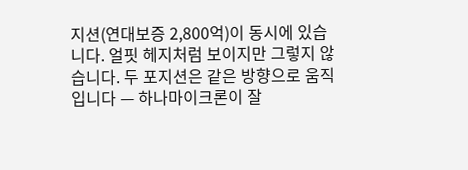지션(연대보증 2,800억)이 동시에 있습니다. 얼핏 헤지처럼 보이지만 그렇지 않습니다. 두 포지션은 같은 방향으로 움직입니다 — 하나마이크론이 잘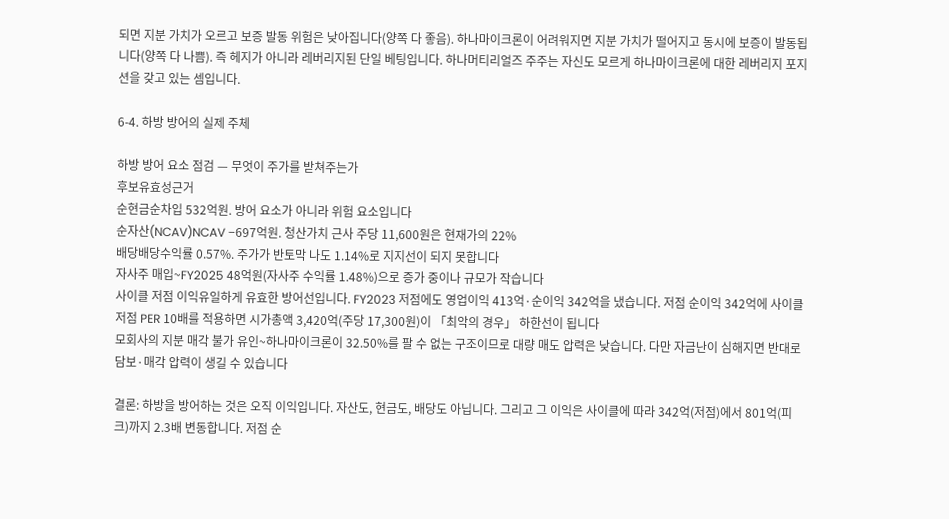되면 지분 가치가 오르고 보증 발동 위험은 낮아집니다(양쪽 다 좋음). 하나마이크론이 어려워지면 지분 가치가 떨어지고 동시에 보증이 발동됩니다(양쪽 다 나쁨). 즉 헤지가 아니라 레버리지된 단일 베팅입니다. 하나머티리얼즈 주주는 자신도 모르게 하나마이크론에 대한 레버리지 포지션을 갖고 있는 셈입니다.

6-4. 하방 방어의 실제 주체

하방 방어 요소 점검 — 무엇이 주가를 받쳐주는가
후보유효성근거
순현금순차입 532억원. 방어 요소가 아니라 위험 요소입니다
순자산(NCAV)NCAV −697억원. 청산가치 근사 주당 11,600원은 현재가의 22%
배당배당수익률 0.57%. 주가가 반토막 나도 1.14%로 지지선이 되지 못합니다
자사주 매입~FY2025 48억원(자사주 수익률 1.48%)으로 증가 중이나 규모가 작습니다
사이클 저점 이익유일하게 유효한 방어선입니다. FY2023 저점에도 영업이익 413억·순이익 342억을 냈습니다. 저점 순이익 342억에 사이클 저점 PER 10배를 적용하면 시가총액 3,420억(주당 17,300원)이 「최악의 경우」 하한선이 됩니다
모회사의 지분 매각 불가 유인~하나마이크론이 32.50%를 팔 수 없는 구조이므로 대량 매도 압력은 낮습니다. 다만 자금난이 심해지면 반대로 담보·매각 압력이 생길 수 있습니다

결론: 하방을 방어하는 것은 오직 이익입니다. 자산도, 현금도, 배당도 아닙니다. 그리고 그 이익은 사이클에 따라 342억(저점)에서 801억(피크)까지 2.3배 변동합니다. 저점 순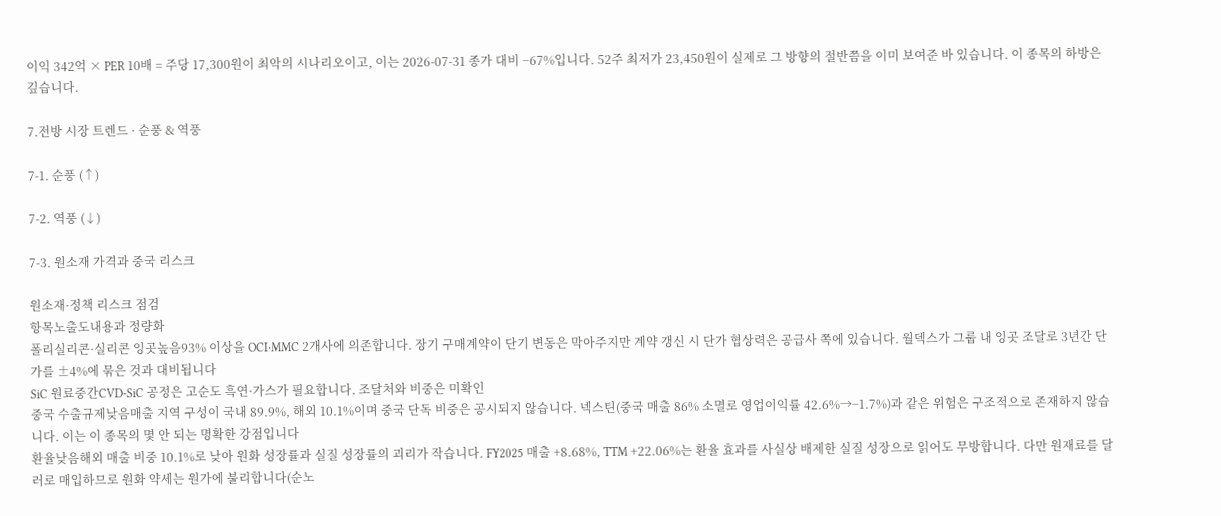이익 342억 × PER 10배 = 주당 17,300원이 최악의 시나리오이고, 이는 2026-07-31 종가 대비 −67%입니다. 52주 최저가 23,450원이 실제로 그 방향의 절반쯤을 이미 보여준 바 있습니다. 이 종목의 하방은 깊습니다.

7.전방 시장 트렌드 · 순풍 & 역풍

7-1. 순풍 (↑)

7-2. 역풍 (↓)

7-3. 원소재 가격과 중국 리스크

원소재·정책 리스크 점검
항목노출도내용과 정량화
폴리실리콘·실리콘 잉곳높음93% 이상을 OCI·MMC 2개사에 의존합니다. 장기 구매계약이 단기 변동은 막아주지만 계약 갱신 시 단가 협상력은 공급사 쪽에 있습니다. 월덱스가 그룹 내 잉곳 조달로 3년간 단가를 ±4%에 묶은 것과 대비됩니다
SiC 원료중간CVD-SiC 공정은 고순도 흑연·가스가 필요합니다. 조달처와 비중은 미확인
중국 수출규제낮음매출 지역 구성이 국내 89.9%, 해외 10.1%이며 중국 단독 비중은 공시되지 않습니다. 넥스틴(중국 매출 86% 소멸로 영업이익률 42.6%→−1.7%)과 같은 위험은 구조적으로 존재하지 않습니다. 이는 이 종목의 몇 안 되는 명확한 강점입니다
환율낮음해외 매출 비중 10.1%로 낮아 원화 성장률과 실질 성장률의 괴리가 작습니다. FY2025 매출 +8.68%, TTM +22.06%는 환율 효과를 사실상 배제한 실질 성장으로 읽어도 무방합니다. 다만 원재료를 달러로 매입하므로 원화 약세는 원가에 불리합니다(순노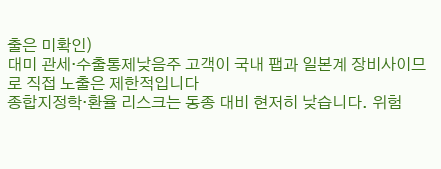출은 미확인)
대미 관세·수출통제낮음주 고객이 국내 팹과 일본계 장비사이므로 직접 노출은 제한적입니다
종합지정학·환율 리스크는 동종 대비 현저히 낮습니다. 위험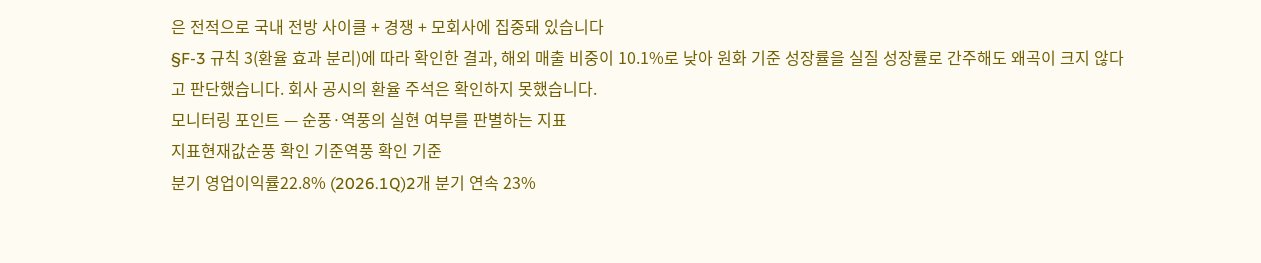은 전적으로 국내 전방 사이클 + 경쟁 + 모회사에 집중돼 있습니다
§F-3 규칙 3(환율 효과 분리)에 따라 확인한 결과, 해외 매출 비중이 10.1%로 낮아 원화 기준 성장률을 실질 성장률로 간주해도 왜곡이 크지 않다고 판단했습니다. 회사 공시의 환율 주석은 확인하지 못했습니다.
모니터링 포인트 — 순풍·역풍의 실현 여부를 판별하는 지표
지표현재값순풍 확인 기준역풍 확인 기준
분기 영업이익률22.8% (2026.1Q)2개 분기 연속 23%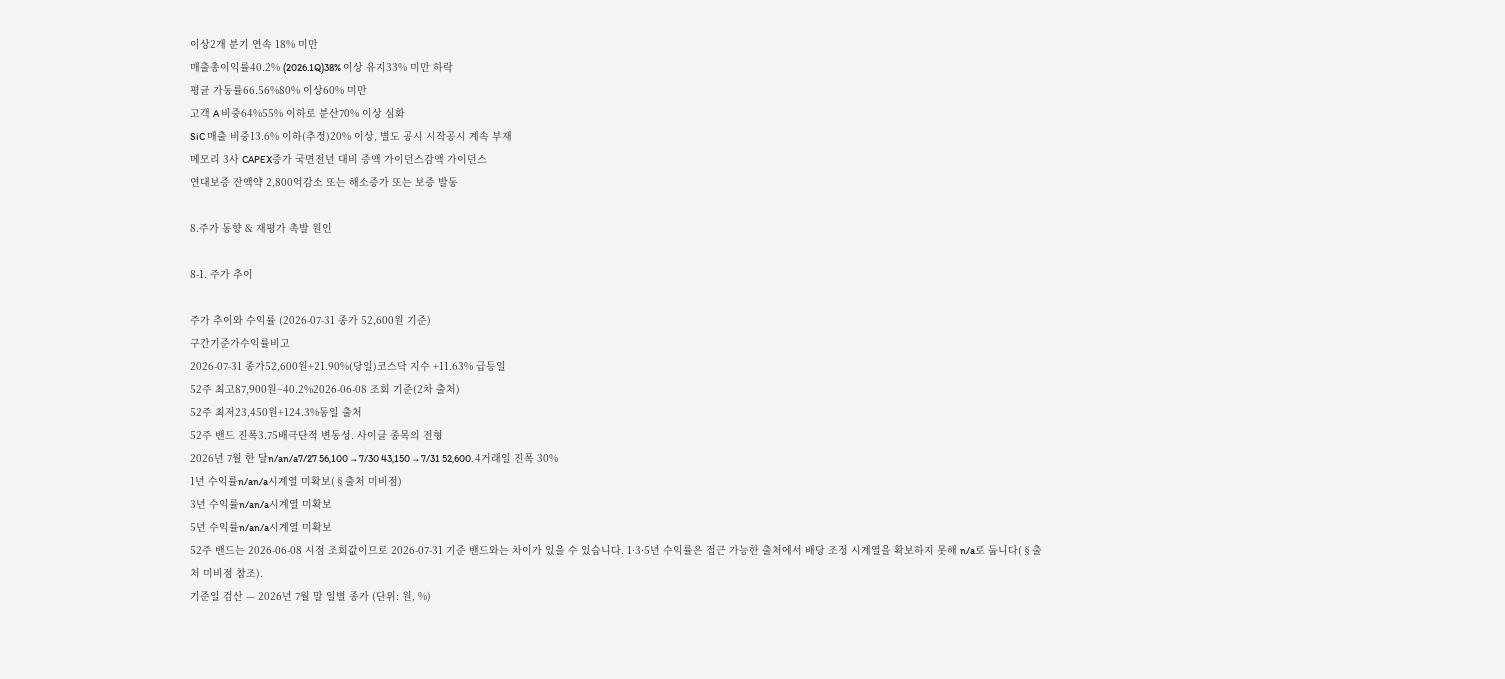이상2개 분기 연속 18% 미만
매출총이익률40.2% (2026.1Q)38% 이상 유지33% 미만 하락
평균 가동률66.56%80% 이상60% 미만
고객 A 비중64%55% 이하로 분산70% 이상 심화
SiC 매출 비중13.6% 이하(추정)20% 이상, 별도 공시 시작공시 계속 부재
메모리 3사 CAPEX증가 국면전년 대비 증액 가이던스감액 가이던스
연대보증 잔액약 2,800억감소 또는 해소증가 또는 보증 발동

8.주가 동향 & 재평가 촉발 원인

8-1. 주가 추이

주가 추이와 수익률 (2026-07-31 종가 52,600원 기준)
구간기준가수익률비고
2026-07-31 종가52,600원+21.90%(당일)코스닥 지수 +11.63% 급등일
52주 최고87,900원−40.2%2026-06-08 조회 기준(2차 출처)
52주 최저23,450원+124.3%동일 출처
52주 밴드 진폭3.75배극단적 변동성. 사이클 종목의 전형
2026년 7월 한 달n/an/a7/27 56,100 → 7/30 43,150 → 7/31 52,600. 4거래일 진폭 30%
1년 수익률n/an/a시계열 미확보(§출처 미비점)
3년 수익률n/an/a시계열 미확보
5년 수익률n/an/a시계열 미확보
52주 밴드는 2026-06-08 시점 조회값이므로 2026-07-31 기준 밴드와는 차이가 있을 수 있습니다. 1·3·5년 수익률은 접근 가능한 출처에서 배당 조정 시계열을 확보하지 못해 n/a로 둡니다(§출처 미비점 참조).
기준일 검산 — 2026년 7월 말 일별 종가 (단위: 원, %)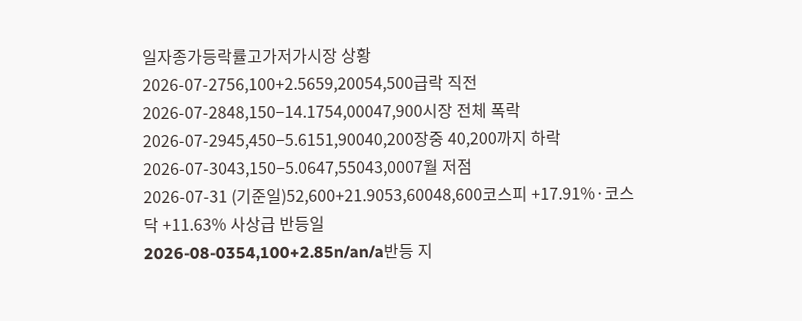일자종가등락률고가저가시장 상황
2026-07-2756,100+2.5659,20054,500급락 직전
2026-07-2848,150−14.1754,00047,900시장 전체 폭락
2026-07-2945,450−5.6151,90040,200장중 40,200까지 하락
2026-07-3043,150−5.0647,55043,0007월 저점
2026-07-31 (기준일)52,600+21.9053,60048,600코스피 +17.91%·코스닥 +11.63% 사상급 반등일
2026-08-0354,100+2.85n/an/a반등 지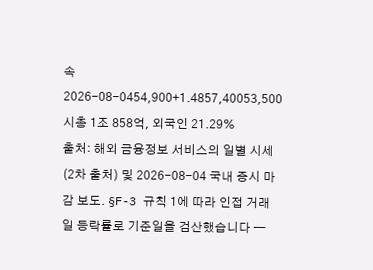속
2026-08-0454,900+1.4857,40053,500시총 1조 858억, 외국인 21.29%
출처: 해외 금융정보 서비스의 일별 시세(2차 출처) 및 2026-08-04 국내 증시 마감 보도. §F-3 규칙 1에 따라 인접 거래일 등락률로 기준일을 검산했습니다 —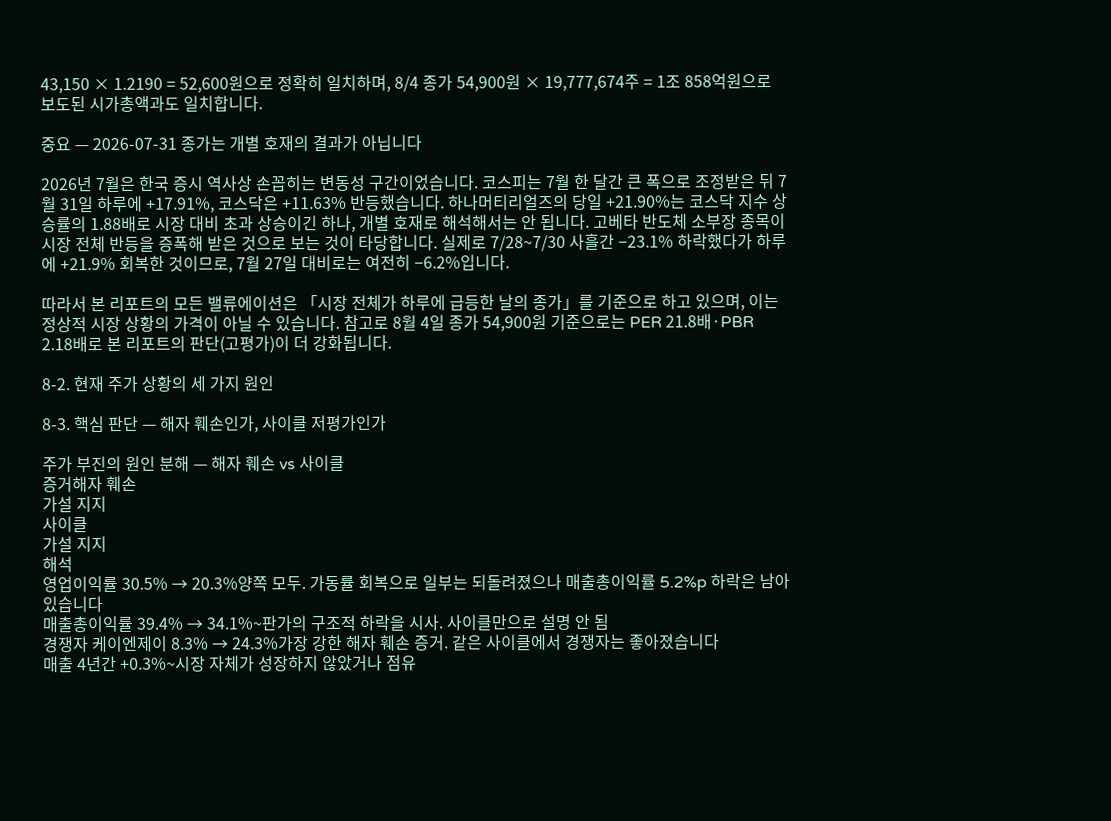43,150 × 1.2190 = 52,600원으로 정확히 일치하며, 8/4 종가 54,900원 × 19,777,674주 = 1조 858억원으로 보도된 시가총액과도 일치합니다.

중요 — 2026-07-31 종가는 개별 호재의 결과가 아닙니다

2026년 7월은 한국 증시 역사상 손꼽히는 변동성 구간이었습니다. 코스피는 7월 한 달간 큰 폭으로 조정받은 뒤 7월 31일 하루에 +17.91%, 코스닥은 +11.63% 반등했습니다. 하나머티리얼즈의 당일 +21.90%는 코스닥 지수 상승률의 1.88배로 시장 대비 초과 상승이긴 하나, 개별 호재로 해석해서는 안 됩니다. 고베타 반도체 소부장 종목이 시장 전체 반등을 증폭해 받은 것으로 보는 것이 타당합니다. 실제로 7/28~7/30 사흘간 −23.1% 하락했다가 하루에 +21.9% 회복한 것이므로, 7월 27일 대비로는 여전히 −6.2%입니다.

따라서 본 리포트의 모든 밸류에이션은 「시장 전체가 하루에 급등한 날의 종가」를 기준으로 하고 있으며, 이는 정상적 시장 상황의 가격이 아닐 수 있습니다. 참고로 8월 4일 종가 54,900원 기준으로는 PER 21.8배·PBR 2.18배로 본 리포트의 판단(고평가)이 더 강화됩니다.

8-2. 현재 주가 상황의 세 가지 원인

8-3. 핵심 판단 — 해자 훼손인가, 사이클 저평가인가

주가 부진의 원인 분해 — 해자 훼손 vs 사이클
증거해자 훼손
가설 지지
사이클
가설 지지
해석
영업이익률 30.5% → 20.3%양쪽 모두. 가동률 회복으로 일부는 되돌려졌으나 매출총이익률 5.2%p 하락은 남아 있습니다
매출총이익률 39.4% → 34.1%~판가의 구조적 하락을 시사. 사이클만으로 설명 안 됨
경쟁자 케이엔제이 8.3% → 24.3%가장 강한 해자 훼손 증거. 같은 사이클에서 경쟁자는 좋아졌습니다
매출 4년간 +0.3%~시장 자체가 성장하지 않았거나 점유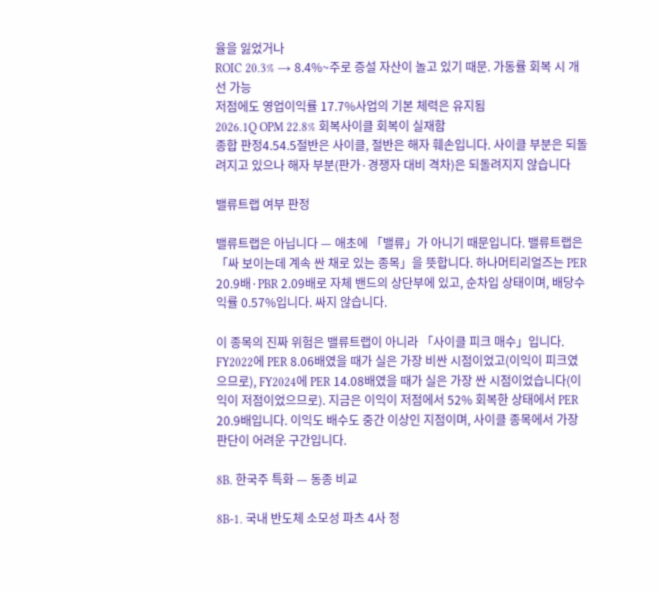율을 잃었거나
ROIC 20.3% → 8.4%~주로 증설 자산이 놀고 있기 때문. 가동률 회복 시 개선 가능
저점에도 영업이익률 17.7%사업의 기본 체력은 유지됨
2026.1Q OPM 22.8% 회복사이클 회복이 실재함
종합 판정4.54.5절반은 사이클, 절반은 해자 훼손입니다. 사이클 부분은 되돌려지고 있으나 해자 부분(판가·경쟁자 대비 격차)은 되돌려지지 않습니다

밸류트랩 여부 판정

밸류트랩은 아닙니다 — 애초에 「밸류」가 아니기 때문입니다. 밸류트랩은 「싸 보이는데 계속 싼 채로 있는 종목」을 뜻합니다. 하나머티리얼즈는 PER 20.9배·PBR 2.09배로 자체 밴드의 상단부에 있고, 순차입 상태이며, 배당수익률 0.57%입니다. 싸지 않습니다.

이 종목의 진짜 위험은 밸류트랩이 아니라 「사이클 피크 매수」입니다. FY2022에 PER 8.06배였을 때가 실은 가장 비싼 시점이었고(이익이 피크였으므로), FY2024에 PER 14.08배였을 때가 실은 가장 싼 시점이었습니다(이익이 저점이었으므로). 지금은 이익이 저점에서 52% 회복한 상태에서 PER 20.9배입니다. 이익도 배수도 중간 이상인 지점이며, 사이클 종목에서 가장 판단이 어려운 구간입니다.

8B. 한국주 특화 — 동종 비교

8B-1. 국내 반도체 소모성 파츠 4사 정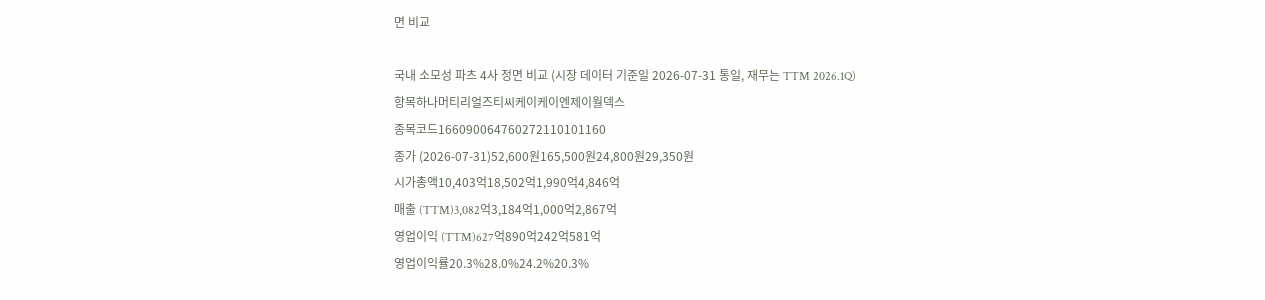면 비교

국내 소모성 파츠 4사 정면 비교 (시장 데이터 기준일 2026-07-31 통일, 재무는 TTM 2026.1Q)
항목하나머티리얼즈티씨케이케이엔제이월덱스
종목코드166090064760272110101160
종가 (2026-07-31)52,600원165,500원24,800원29,350원
시가총액10,403억18,502억1,990억4,846억
매출 (TTM)3,082억3,184억1,000억2,867억
영업이익 (TTM)627억890억242억581억
영업이익률20.3%28.0%24.2%20.3%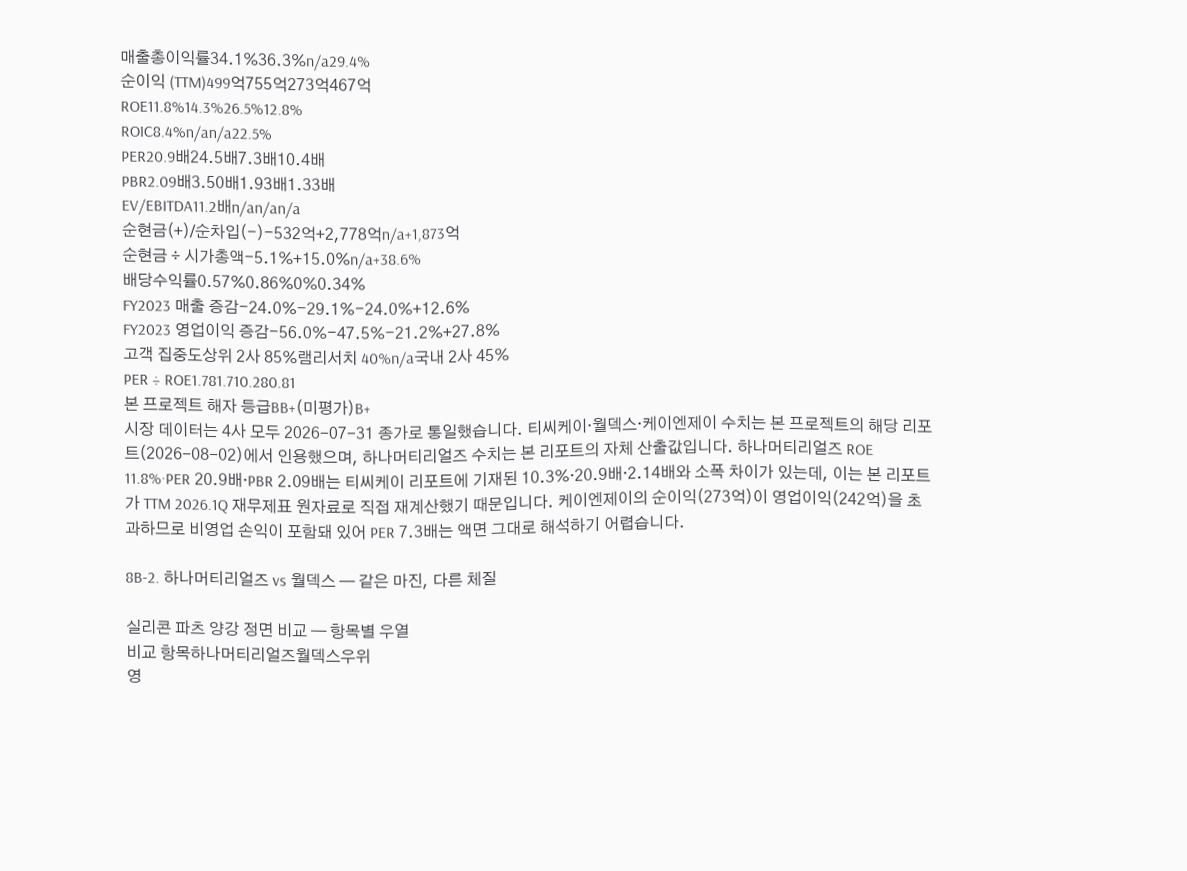매출총이익률34.1%36.3%n/a29.4%
순이익 (TTM)499억755억273억467억
ROE11.8%14.3%26.5%12.8%
ROIC8.4%n/an/a22.5%
PER20.9배24.5배7.3배10.4배
PBR2.09배3.50배1.93배1.33배
EV/EBITDA11.2배n/an/an/a
순현금(+)/순차입(−)−532억+2,778억n/a+1,873억
순현금 ÷ 시가총액−5.1%+15.0%n/a+38.6%
배당수익률0.57%0.86%0%0.34%
FY2023 매출 증감−24.0%−29.1%−24.0%+12.6%
FY2023 영업이익 증감−56.0%−47.5%−21.2%+27.8%
고객 집중도상위 2사 85%램리서치 40%n/a국내 2사 45%
PER ÷ ROE1.781.710.280.81
본 프로젝트 해자 등급BB+(미평가)B+
시장 데이터는 4사 모두 2026-07-31 종가로 통일했습니다. 티씨케이·월덱스·케이엔제이 수치는 본 프로젝트의 해당 리포트(2026-08-02)에서 인용했으며, 하나머티리얼즈 수치는 본 리포트의 자체 산출값입니다. 하나머티리얼즈 ROE 11.8%·PER 20.9배·PBR 2.09배는 티씨케이 리포트에 기재된 10.3%·20.9배·2.14배와 소폭 차이가 있는데, 이는 본 리포트가 TTM 2026.1Q 재무제표 원자료로 직접 재계산했기 때문입니다. 케이엔제이의 순이익(273억)이 영업이익(242억)을 초과하므로 비영업 손익이 포함돼 있어 PER 7.3배는 액면 그대로 해석하기 어렵습니다.

8B-2. 하나머티리얼즈 vs 월덱스 — 같은 마진, 다른 체질

실리콘 파츠 양강 정면 비교 — 항목별 우열
비교 항목하나머티리얼즈월덱스우위
영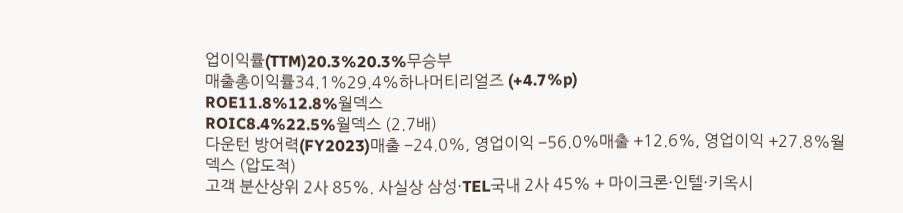업이익률(TTM)20.3%20.3%무승부
매출총이익률34.1%29.4%하나머티리얼즈 (+4.7%p)
ROE11.8%12.8%월덱스
ROIC8.4%22.5%월덱스 (2.7배)
다운턴 방어력(FY2023)매출 −24.0%, 영업이익 −56.0%매출 +12.6%, 영업이익 +27.8%월덱스 (압도적)
고객 분산상위 2사 85%. 사실상 삼성·TEL국내 2사 45% + 마이크론·인텔·키옥시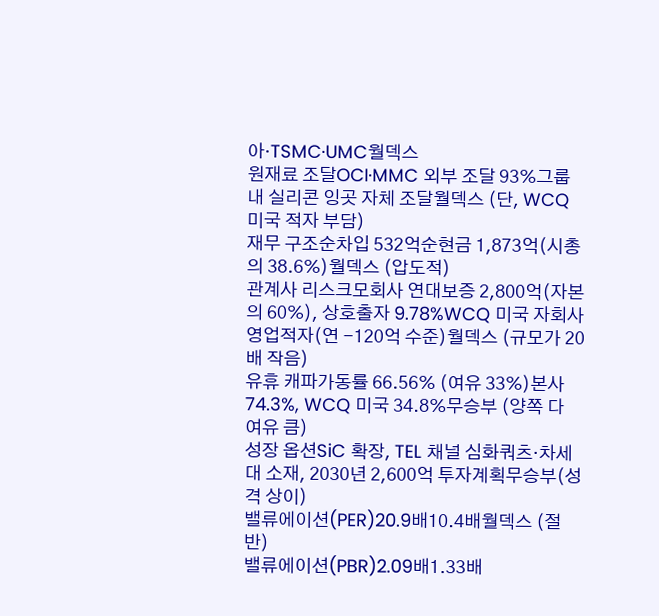아·TSMC·UMC월덱스
원재료 조달OCI·MMC 외부 조달 93%그룹 내 실리콘 잉곳 자체 조달월덱스 (단, WCQ 미국 적자 부담)
재무 구조순차입 532억순현금 1,873억(시총의 38.6%)월덱스 (압도적)
관계사 리스크모회사 연대보증 2,800억(자본의 60%), 상호출자 9.78%WCQ 미국 자회사 영업적자(연 −120억 수준)월덱스 (규모가 20배 작음)
유휴 캐파가동률 66.56% (여유 33%)본사 74.3%, WCQ 미국 34.8%무승부 (양쪽 다 여유 큼)
성장 옵션SiC 확장, TEL 채널 심화쿼츠·차세대 소재, 2030년 2,600억 투자계획무승부(성격 상이)
밸류에이션(PER)20.9배10.4배월덱스 (절반)
밸류에이션(PBR)2.09배1.33배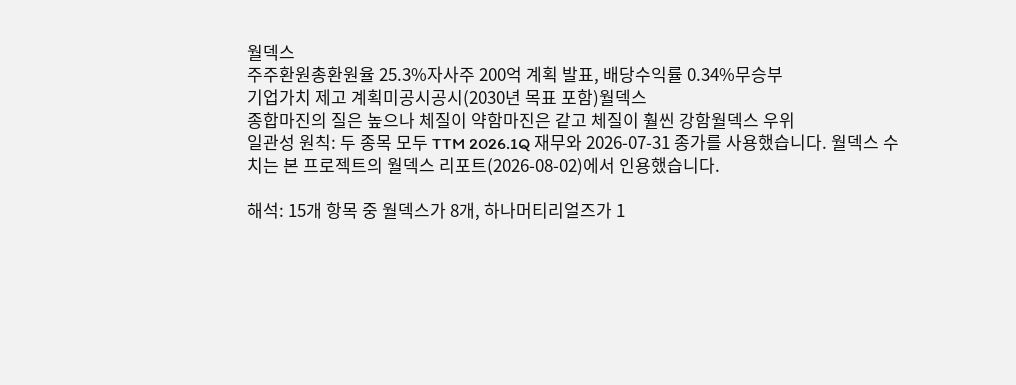월덱스
주주환원총환원율 25.3%자사주 200억 계획 발표, 배당수익률 0.34%무승부
기업가치 제고 계획미공시공시(2030년 목표 포함)월덱스
종합마진의 질은 높으나 체질이 약함마진은 같고 체질이 훨씬 강함월덱스 우위
일관성 원칙: 두 종목 모두 TTM 2026.1Q 재무와 2026-07-31 종가를 사용했습니다. 월덱스 수치는 본 프로젝트의 월덱스 리포트(2026-08-02)에서 인용했습니다.

해석: 15개 항목 중 월덱스가 8개, 하나머티리얼즈가 1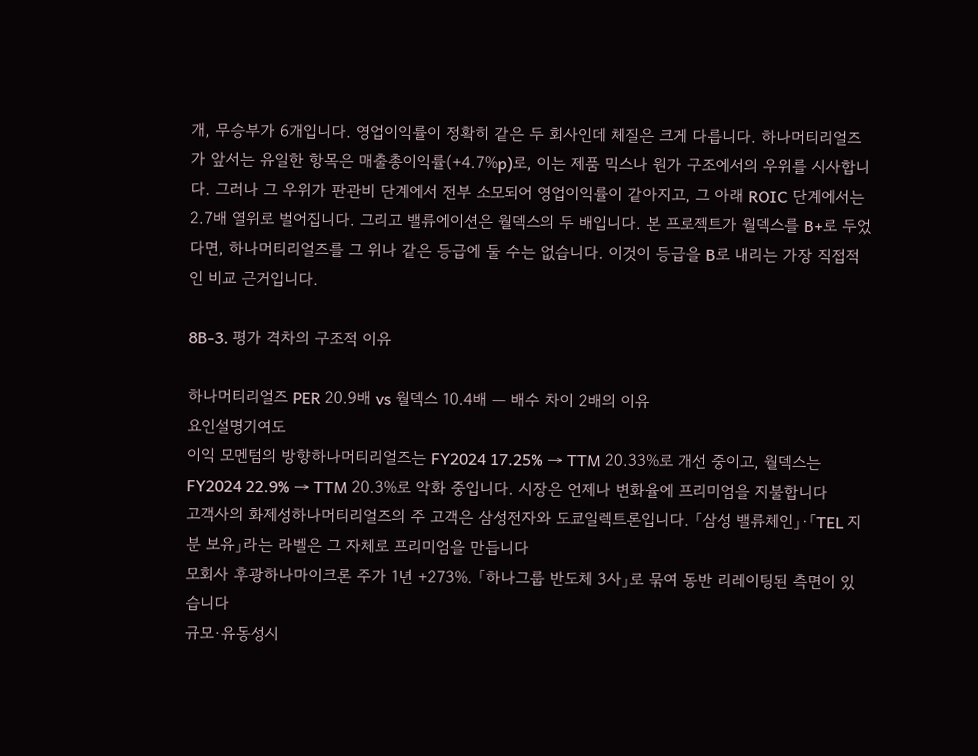개, 무승부가 6개입니다. 영업이익률이 정확히 같은 두 회사인데 체질은 크게 다릅니다. 하나머티리얼즈가 앞서는 유일한 항목은 매출총이익률(+4.7%p)로, 이는 제품 믹스나 원가 구조에서의 우위를 시사합니다. 그러나 그 우위가 판관비 단계에서 전부 소모되어 영업이익률이 같아지고, 그 아래 ROIC 단계에서는 2.7배 열위로 벌어집니다. 그리고 밸류에이션은 월덱스의 두 배입니다. 본 프로젝트가 월덱스를 B+로 두었다면, 하나머티리얼즈를 그 위나 같은 등급에 둘 수는 없습니다. 이것이 등급을 B로 내리는 가장 직접적인 비교 근거입니다.

8B-3. 평가 격차의 구조적 이유

하나머티리얼즈 PER 20.9배 vs 월덱스 10.4배 — 배수 차이 2배의 이유
요인설명기여도
이익 모멘텀의 방향하나머티리얼즈는 FY2024 17.25% → TTM 20.33%로 개선 중이고, 월덱스는 FY2024 22.9% → TTM 20.3%로 악화 중입니다. 시장은 언제나 변화율에 프리미엄을 지불합니다
고객사의 화제성하나머티리얼즈의 주 고객은 삼성전자와 도쿄일렉트론입니다. 「삼성 밸류체인」·「TEL 지분 보유」라는 라벨은 그 자체로 프리미엄을 만듭니다
모회사 후광하나마이크론 주가 1년 +273%. 「하나그룹 반도체 3사」로 묶여 동반 리레이팅된 측면이 있습니다
규모·유동성시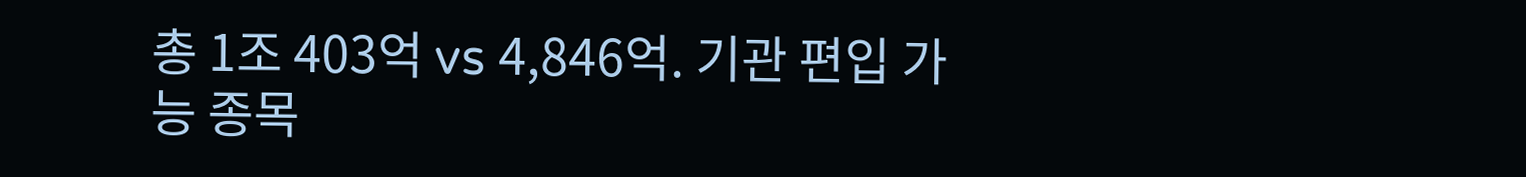총 1조 403억 vs 4,846억. 기관 편입 가능 종목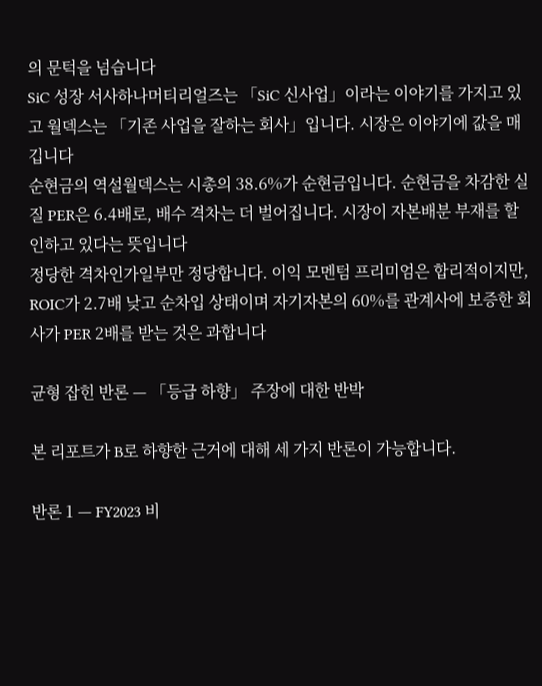의 문턱을 넘습니다
SiC 성장 서사하나머티리얼즈는 「SiC 신사업」이라는 이야기를 가지고 있고 월덱스는 「기존 사업을 잘하는 회사」입니다. 시장은 이야기에 값을 매깁니다
순현금의 역설월덱스는 시총의 38.6%가 순현금입니다. 순현금을 차감한 실질 PER은 6.4배로, 배수 격차는 더 벌어집니다. 시장이 자본배분 부재를 할인하고 있다는 뜻입니다
정당한 격차인가일부만 정당합니다. 이익 모멘텀 프리미엄은 합리적이지만, ROIC가 2.7배 낮고 순차입 상태이며 자기자본의 60%를 관계사에 보증한 회사가 PER 2배를 받는 것은 과합니다

균형 잡힌 반론 — 「등급 하향」 주장에 대한 반박

본 리포트가 B로 하향한 근거에 대해 세 가지 반론이 가능합니다.

반론 1 — FY2023 비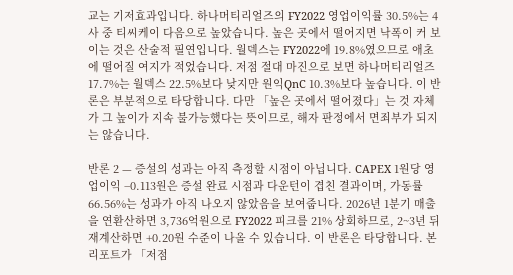교는 기저효과입니다. 하나머티리얼즈의 FY2022 영업이익률 30.5%는 4사 중 티씨케이 다음으로 높았습니다. 높은 곳에서 떨어지면 낙폭이 커 보이는 것은 산술적 필연입니다. 월덱스는 FY2022에 19.8%였으므로 애초에 떨어질 여지가 적었습니다. 저점 절대 마진으로 보면 하나머티리얼즈 17.7%는 월덱스 22.5%보다 낮지만 원익QnC 10.3%보다 높습니다. 이 반론은 부분적으로 타당합니다. 다만 「높은 곳에서 떨어졌다」는 것 자체가 그 높이가 지속 불가능했다는 뜻이므로, 해자 판정에서 면죄부가 되지는 않습니다.

반론 2 — 증설의 성과는 아직 측정할 시점이 아닙니다. CAPEX 1원당 영업이익 −0.113원은 증설 완료 시점과 다운턴이 겹친 결과이며, 가동률 66.56%는 성과가 아직 나오지 않았음을 보여줍니다. 2026년 1분기 매출을 연환산하면 3,736억원으로 FY2022 피크를 21% 상회하므로, 2~3년 뒤 재계산하면 +0.20원 수준이 나올 수 있습니다. 이 반론은 타당합니다. 본 리포트가 「저점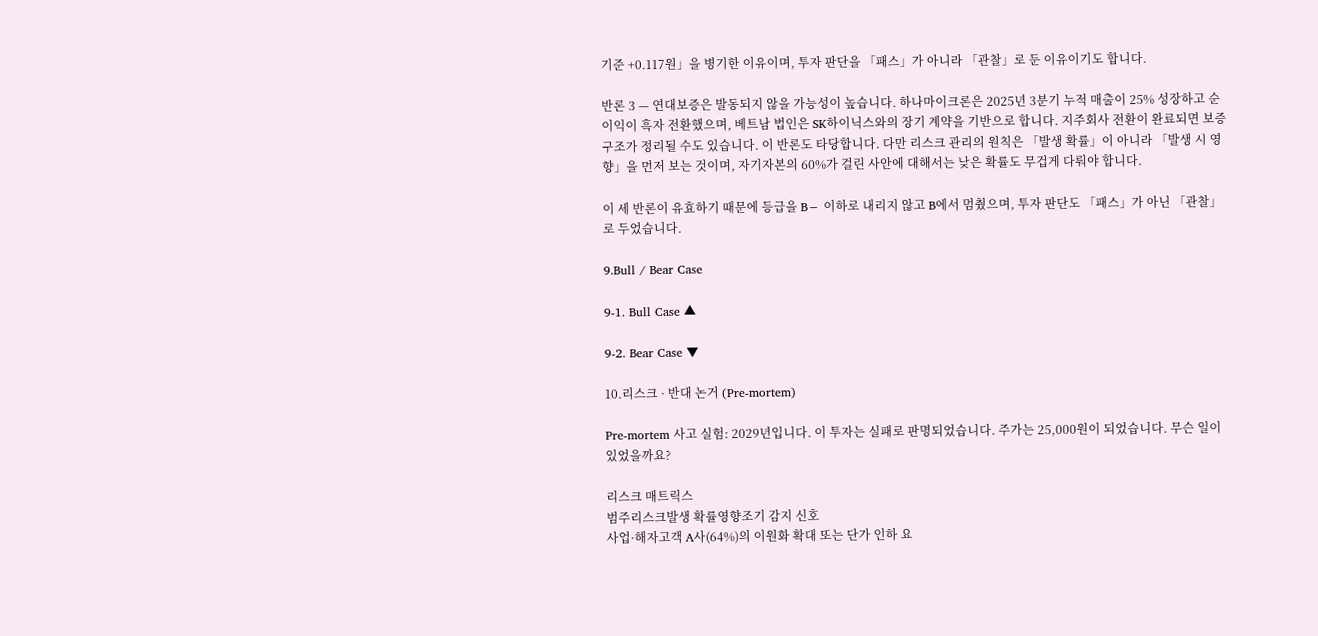기준 +0.117원」을 병기한 이유이며, 투자 판단을 「패스」가 아니라 「관찰」로 둔 이유이기도 합니다.

반론 3 — 연대보증은 발동되지 않을 가능성이 높습니다. 하나마이크론은 2025년 3분기 누적 매출이 25% 성장하고 순이익이 흑자 전환했으며, 베트남 법인은 SK하이닉스와의 장기 계약을 기반으로 합니다. 지주회사 전환이 완료되면 보증 구조가 정리될 수도 있습니다. 이 반론도 타당합니다. 다만 리스크 관리의 원칙은 「발생 확률」이 아니라 「발생 시 영향」을 먼저 보는 것이며, 자기자본의 60%가 걸린 사안에 대해서는 낮은 확률도 무겁게 다뤄야 합니다.

이 세 반론이 유효하기 때문에 등급을 B− 이하로 내리지 않고 B에서 멈췄으며, 투자 판단도 「패스」가 아닌 「관찰」로 두었습니다.

9.Bull / Bear Case

9-1. Bull Case ▲

9-2. Bear Case ▼

10.리스크 · 반대 논거 (Pre-mortem)

Pre-mortem 사고 실험: 2029년입니다. 이 투자는 실패로 판명되었습니다. 주가는 25,000원이 되었습니다. 무슨 일이 있었을까요?

리스크 매트릭스
범주리스크발생 확률영향조기 감지 신호
사업·해자고객 A사(64%)의 이원화 확대 또는 단가 인하 요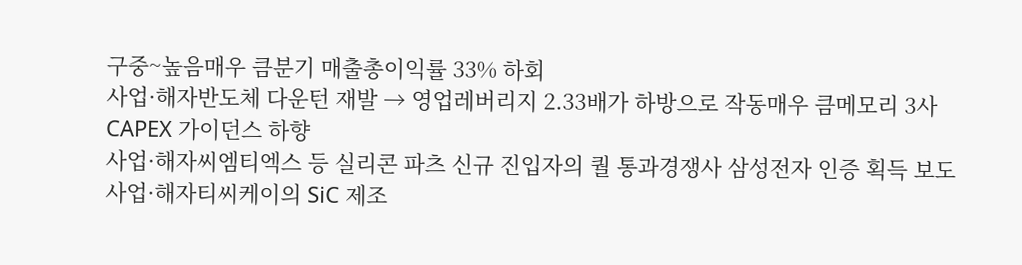구중~높음매우 큼분기 매출총이익률 33% 하회
사업·해자반도체 다운턴 재발 → 영업레버리지 2.33배가 하방으로 작동매우 큼메모리 3사 CAPEX 가이던스 하향
사업·해자씨엠티엑스 등 실리콘 파츠 신규 진입자의 퀄 통과경쟁사 삼성전자 인증 획득 보도
사업·해자티씨케이의 SiC 제조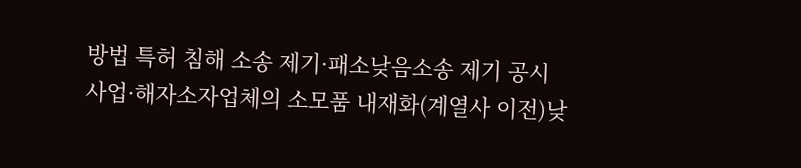방법 특허 침해 소송 제기·패소낮음소송 제기 공시
사업·해자소자업체의 소모품 내재화(계열사 이전)낮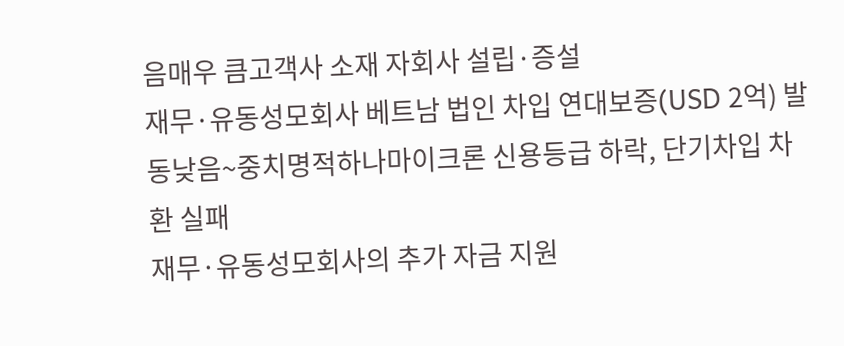음매우 큼고객사 소재 자회사 설립·증설
재무·유동성모회사 베트남 법인 차입 연대보증(USD 2억) 발동낮음~중치명적하나마이크론 신용등급 하락, 단기차입 차환 실패
재무·유동성모회사의 추가 자금 지원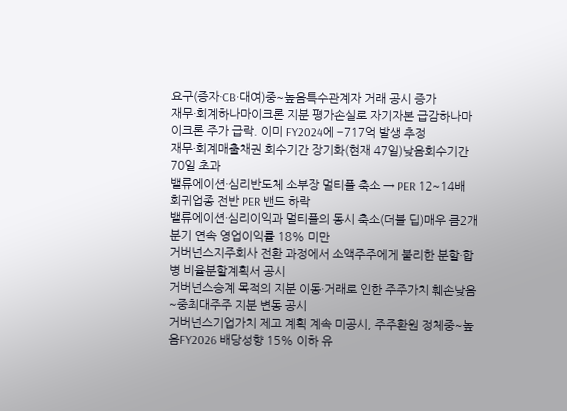요구(증자·CB·대여)중~높음특수관계자 거래 공시 증가
재무·회계하나마이크론 지분 평가손실로 자기자본 급감하나마이크론 주가 급락. 이미 FY2024에 −717억 발생 추정
재무·회계매출채권 회수기간 장기화(현재 47일)낮음회수기간 70일 초과
밸류에이션·심리반도체 소부장 멀티플 축소 → PER 12~14배 회귀업종 전반 PER 밴드 하락
밸류에이션·심리이익과 멀티플의 동시 축소(더블 딥)매우 큼2개 분기 연속 영업이익률 18% 미만
거버넌스지주회사 전환 과정에서 소액주주에게 불리한 분할·합병 비율분할계획서 공시
거버넌스승계 목적의 지분 이동·거래로 인한 주주가치 훼손낮음~중최대주주 지분 변동 공시
거버넌스기업가치 제고 계획 계속 미공시, 주주환원 정체중~높음FY2026 배당성향 15% 이하 유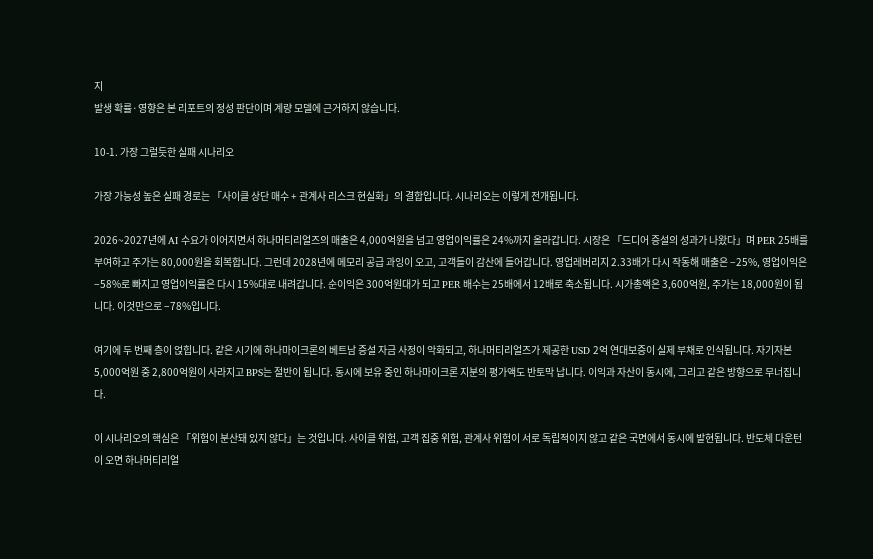지
발생 확률·영향은 본 리포트의 정성 판단이며 계량 모델에 근거하지 않습니다.

10-1. 가장 그럴듯한 실패 시나리오

가장 가능성 높은 실패 경로는 「사이클 상단 매수 + 관계사 리스크 현실화」의 결합입니다. 시나리오는 이렇게 전개됩니다.

2026~2027년에 AI 수요가 이어지면서 하나머티리얼즈의 매출은 4,000억원을 넘고 영업이익률은 24%까지 올라갑니다. 시장은 「드디어 증설의 성과가 나왔다」며 PER 25배를 부여하고 주가는 80,000원을 회복합니다. 그런데 2028년에 메모리 공급 과잉이 오고, 고객들이 감산에 들어갑니다. 영업레버리지 2.33배가 다시 작동해 매출은 −25%, 영업이익은 −58%로 빠지고 영업이익률은 다시 15%대로 내려갑니다. 순이익은 300억원대가 되고 PER 배수는 25배에서 12배로 축소됩니다. 시가총액은 3,600억원, 주가는 18,000원이 됩니다. 이것만으로 −78%입니다.

여기에 두 번째 층이 얹힙니다. 같은 시기에 하나마이크론의 베트남 증설 자금 사정이 악화되고, 하나머티리얼즈가 제공한 USD 2억 연대보증이 실제 부채로 인식됩니다. 자기자본 5,000억원 중 2,800억원이 사라지고 BPS는 절반이 됩니다. 동시에 보유 중인 하나마이크론 지분의 평가액도 반토막 납니다. 이익과 자산이 동시에, 그리고 같은 방향으로 무너집니다.

이 시나리오의 핵심은 「위험이 분산돼 있지 않다」는 것입니다. 사이클 위험, 고객 집중 위험, 관계사 위험이 서로 독립적이지 않고 같은 국면에서 동시에 발현됩니다. 반도체 다운턴이 오면 하나머티리얼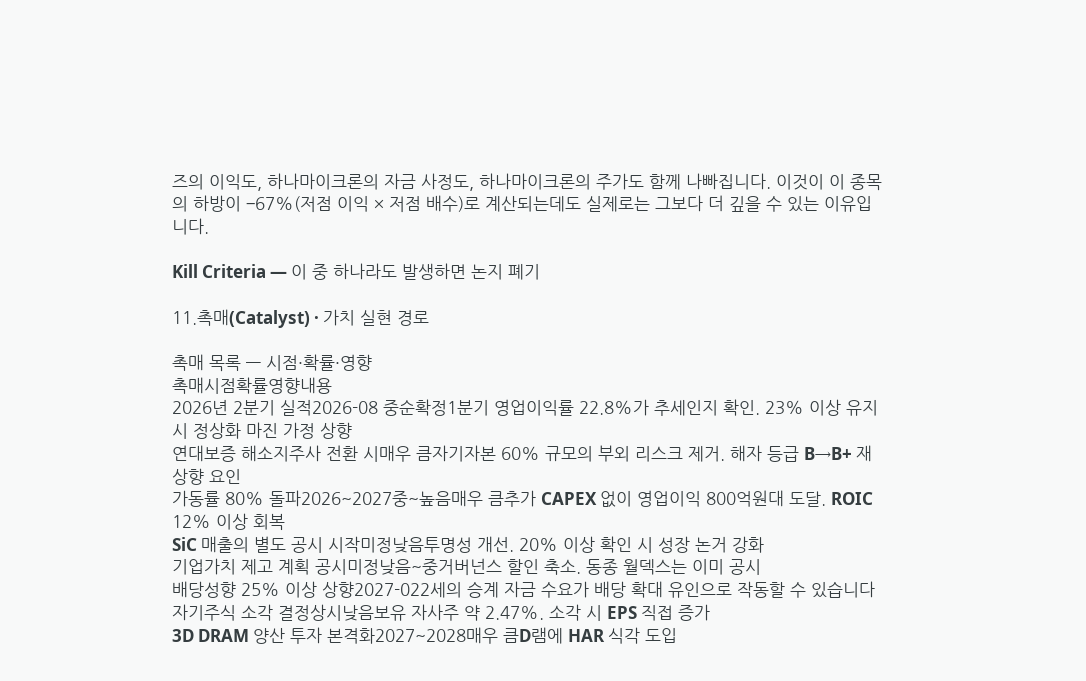즈의 이익도, 하나마이크론의 자금 사정도, 하나마이크론의 주가도 함께 나빠집니다. 이것이 이 종목의 하방이 −67%(저점 이익 × 저점 배수)로 계산되는데도 실제로는 그보다 더 깊을 수 있는 이유입니다.

Kill Criteria — 이 중 하나라도 발생하면 논지 폐기

11.촉매(Catalyst) · 가치 실현 경로

촉매 목록 — 시점·확률·영향
촉매시점확률영향내용
2026년 2분기 실적2026-08 중순확정1분기 영업이익률 22.8%가 추세인지 확인. 23% 이상 유지 시 정상화 마진 가정 상향
연대보증 해소지주사 전환 시매우 큼자기자본 60% 규모의 부외 리스크 제거. 해자 등급 B→B+ 재상향 요인
가동률 80% 돌파2026~2027중~높음매우 큼추가 CAPEX 없이 영업이익 800억원대 도달. ROIC 12% 이상 회복
SiC 매출의 별도 공시 시작미정낮음투명성 개선. 20% 이상 확인 시 성장 논거 강화
기업가치 제고 계획 공시미정낮음~중거버넌스 할인 축소. 동종 월덱스는 이미 공시
배당성향 25% 이상 상향2027-022세의 승계 자금 수요가 배당 확대 유인으로 작동할 수 있습니다
자기주식 소각 결정상시낮음보유 자사주 약 2.47%. 소각 시 EPS 직접 증가
3D DRAM 양산 투자 본격화2027~2028매우 큼D램에 HAR 식각 도입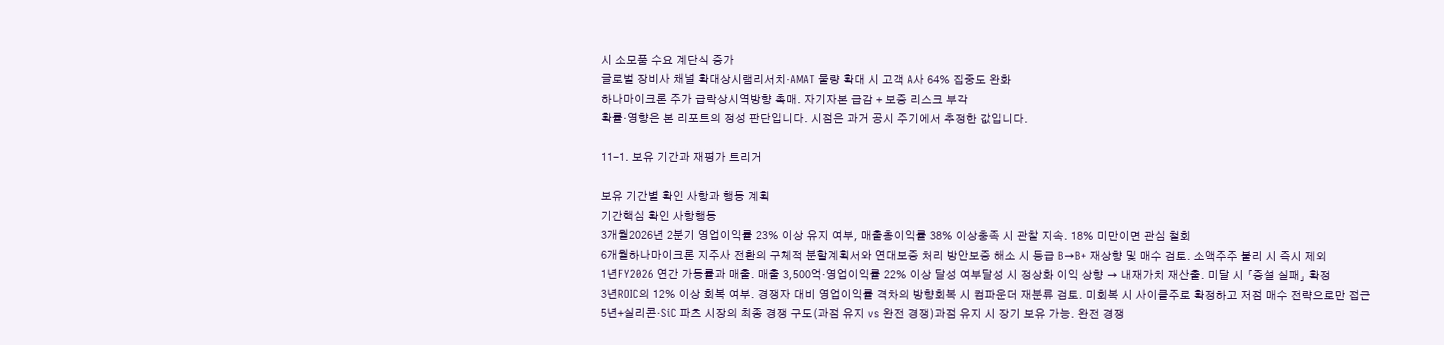시 소모품 수요 계단식 증가
글로벌 장비사 채널 확대상시램리서치·AMAT 물량 확대 시 고객 A사 64% 집중도 완화
하나마이크론 주가 급락상시역방향 촉매. 자기자본 급감 + 보증 리스크 부각
확률·영향은 본 리포트의 정성 판단입니다. 시점은 과거 공시 주기에서 추정한 값입니다.

11-1. 보유 기간과 재평가 트리거

보유 기간별 확인 사항과 행동 계획
기간핵심 확인 사항행동
3개월2026년 2분기 영업이익률 23% 이상 유지 여부, 매출총이익률 38% 이상충족 시 관찰 지속. 18% 미만이면 관심 철회
6개월하나마이크론 지주사 전환의 구체적 분할계획서와 연대보증 처리 방안보증 해소 시 등급 B→B+ 재상향 및 매수 검토. 소액주주 불리 시 즉시 제외
1년FY2026 연간 가동률과 매출. 매출 3,500억·영업이익률 22% 이상 달성 여부달성 시 정상화 이익 상향 → 내재가치 재산출. 미달 시 「증설 실패」 확정
3년ROIC의 12% 이상 회복 여부. 경쟁자 대비 영업이익률 격차의 방향회복 시 컴파운더 재분류 검토. 미회복 시 사이클주로 확정하고 저점 매수 전략으로만 접근
5년+실리콘·SiC 파츠 시장의 최종 경쟁 구도(과점 유지 vs 완전 경쟁)과점 유지 시 장기 보유 가능. 완전 경쟁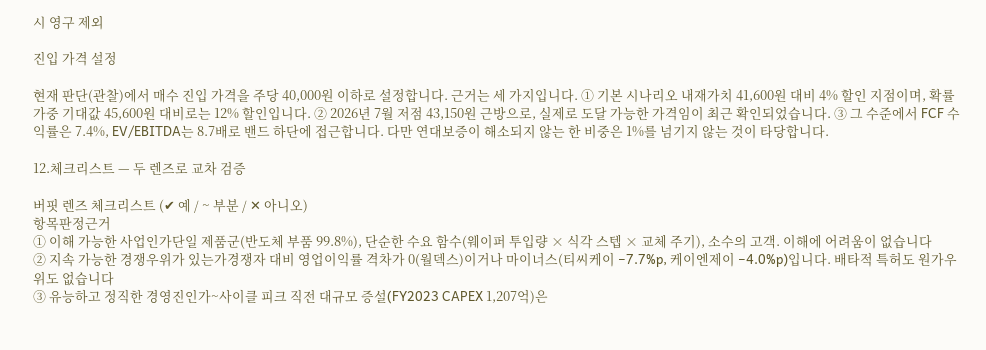시 영구 제외

진입 가격 설정

현재 판단(관찰)에서 매수 진입 가격을 주당 40,000원 이하로 설정합니다. 근거는 세 가지입니다. ① 기본 시나리오 내재가치 41,600원 대비 4% 할인 지점이며, 확률가중 기대값 45,600원 대비로는 12% 할인입니다. ② 2026년 7월 저점 43,150원 근방으로, 실제로 도달 가능한 가격임이 최근 확인되었습니다. ③ 그 수준에서 FCF 수익률은 7.4%, EV/EBITDA는 8.7배로 밴드 하단에 접근합니다. 다만 연대보증이 해소되지 않는 한 비중은 1%를 넘기지 않는 것이 타당합니다.

12.체크리스트 — 두 렌즈로 교차 검증

버핏 렌즈 체크리스트 (✔ 예 / ~ 부분 / ✕ 아니오)
항목판정근거
① 이해 가능한 사업인가단일 제품군(반도체 부품 99.8%), 단순한 수요 함수(웨이퍼 투입량 × 식각 스텝 × 교체 주기), 소수의 고객. 이해에 어려움이 없습니다
② 지속 가능한 경쟁우위가 있는가경쟁자 대비 영업이익률 격차가 0(월덱스)이거나 마이너스(티씨케이 −7.7%p, 케이엔제이 −4.0%p)입니다. 배타적 특허도 원가우위도 없습니다
③ 유능하고 정직한 경영진인가~사이클 피크 직전 대규모 증설(FY2023 CAPEX 1,207억)은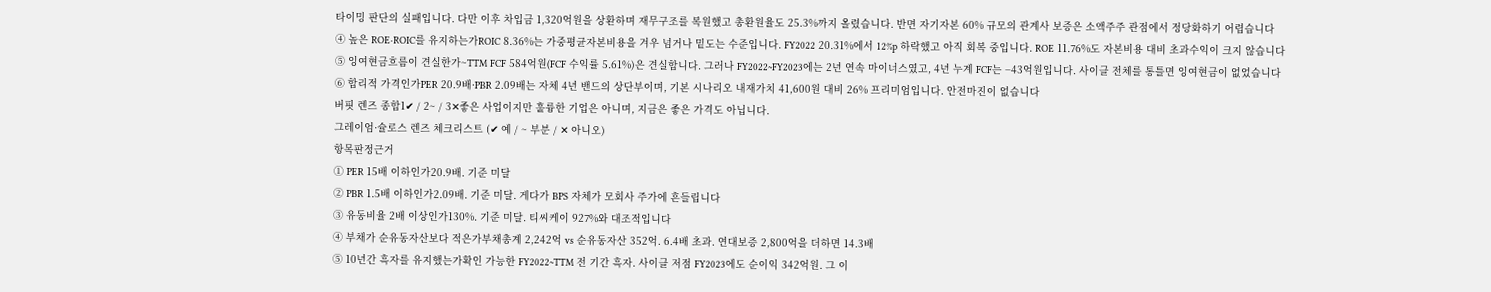타이밍 판단의 실패입니다. 다만 이후 차입금 1,320억원을 상환하며 재무구조를 복원했고 총환원율도 25.3%까지 올렸습니다. 반면 자기자본 60% 규모의 관계사 보증은 소액주주 관점에서 정당화하기 어렵습니다
④ 높은 ROE·ROIC를 유지하는가ROIC 8.36%는 가중평균자본비용을 겨우 넘거나 밑도는 수준입니다. FY2022 20.31%에서 12%p 하락했고 아직 회복 중입니다. ROE 11.76%도 자본비용 대비 초과수익이 크지 않습니다
⑤ 잉여현금흐름이 견실한가~TTM FCF 584억원(FCF 수익률 5.61%)은 견실합니다. 그러나 FY2022~FY2023에는 2년 연속 마이너스였고, 4년 누계 FCF는 −43억원입니다. 사이클 전체를 통틀면 잉여현금이 없었습니다
⑥ 합리적 가격인가PER 20.9배·PBR 2.09배는 자체 4년 밴드의 상단부이며, 기본 시나리오 내재가치 41,600원 대비 26% 프리미엄입니다. 안전마진이 없습니다
버핏 렌즈 종합1✔ / 2~ / 3✕좋은 사업이지만 훌륭한 기업은 아니며, 지금은 좋은 가격도 아닙니다.
그레이엄·슐로스 렌즈 체크리스트 (✔ 예 / ~ 부분 / ✕ 아니오)
항목판정근거
① PER 15배 이하인가20.9배. 기준 미달
② PBR 1.5배 이하인가2.09배. 기준 미달. 게다가 BPS 자체가 모회사 주가에 흔들립니다
③ 유동비율 2배 이상인가130%. 기준 미달. 티씨케이 927%와 대조적입니다
④ 부채가 순유동자산보다 적은가부채총계 2,242억 vs 순유동자산 352억. 6.4배 초과. 연대보증 2,800억을 더하면 14.3배
⑤ 10년간 흑자를 유지했는가확인 가능한 FY2022~TTM 전 기간 흑자. 사이클 저점 FY2023에도 순이익 342억원. 그 이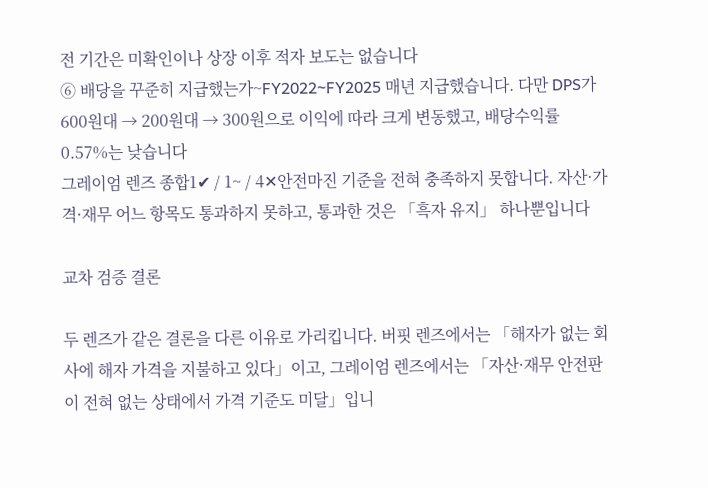전 기간은 미확인이나 상장 이후 적자 보도는 없습니다
⑥ 배당을 꾸준히 지급했는가~FY2022~FY2025 매년 지급했습니다. 다만 DPS가 600원대 → 200원대 → 300원으로 이익에 따라 크게 변동했고, 배당수익률 0.57%는 낮습니다
그레이엄 렌즈 종합1✔ / 1~ / 4✕안전마진 기준을 전혀 충족하지 못합니다. 자산·가격·재무 어느 항목도 통과하지 못하고, 통과한 것은 「흑자 유지」 하나뿐입니다

교차 검증 결론

두 렌즈가 같은 결론을 다른 이유로 가리킵니다. 버핏 렌즈에서는 「해자가 없는 회사에 해자 가격을 지불하고 있다」이고, 그레이엄 렌즈에서는 「자산·재무 안전판이 전혀 없는 상태에서 가격 기준도 미달」입니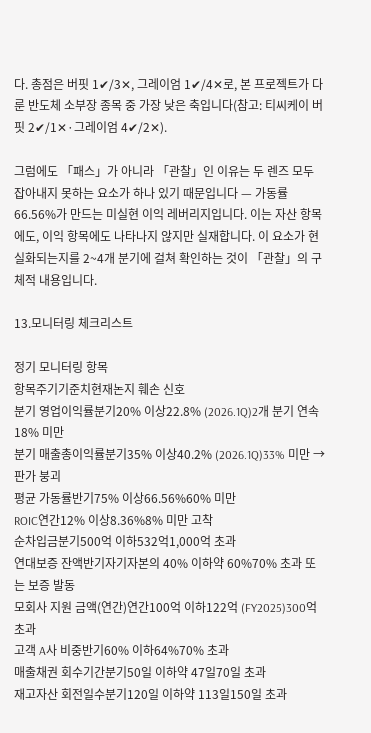다. 총점은 버핏 1✔/3✕, 그레이엄 1✔/4✕로, 본 프로젝트가 다룬 반도체 소부장 종목 중 가장 낮은 축입니다(참고: 티씨케이 버핏 2✔/1✕·그레이엄 4✔/2✕).

그럼에도 「패스」가 아니라 「관찰」인 이유는 두 렌즈 모두 잡아내지 못하는 요소가 하나 있기 때문입니다 — 가동률 66.56%가 만드는 미실현 이익 레버리지입니다. 이는 자산 항목에도, 이익 항목에도 나타나지 않지만 실재합니다. 이 요소가 현실화되는지를 2~4개 분기에 걸쳐 확인하는 것이 「관찰」의 구체적 내용입니다.

13.모니터링 체크리스트

정기 모니터링 항목
항목주기기준치현재논지 훼손 신호
분기 영업이익률분기20% 이상22.8% (2026.1Q)2개 분기 연속 18% 미만
분기 매출총이익률분기35% 이상40.2% (2026.1Q)33% 미만 → 판가 붕괴
평균 가동률반기75% 이상66.56%60% 미만
ROIC연간12% 이상8.36%8% 미만 고착
순차입금분기500억 이하532억1,000억 초과
연대보증 잔액반기자기자본의 40% 이하약 60%70% 초과 또는 보증 발동
모회사 지원 금액(연간)연간100억 이하122억 (FY2025)300억 초과
고객 A사 비중반기60% 이하64%70% 초과
매출채권 회수기간분기50일 이하약 47일70일 초과
재고자산 회전일수분기120일 이하약 113일150일 초과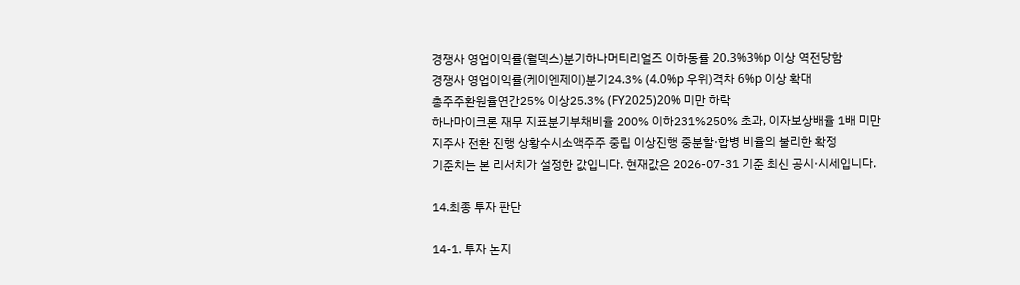경쟁사 영업이익률(월덱스)분기하나머티리얼즈 이하동률 20.3%3%p 이상 역전당함
경쟁사 영업이익률(케이엔제이)분기24.3% (4.0%p 우위)격차 6%p 이상 확대
총주주환원율연간25% 이상25.3% (FY2025)20% 미만 하락
하나마이크론 재무 지표분기부채비율 200% 이하231%250% 초과, 이자보상배율 1배 미만
지주사 전환 진행 상황수시소액주주 중립 이상진행 중분할·합병 비율의 불리한 확정
기준치는 본 리서치가 설정한 값입니다. 현재값은 2026-07-31 기준 최신 공시·시세입니다.

14.최종 투자 판단

14-1. 투자 논지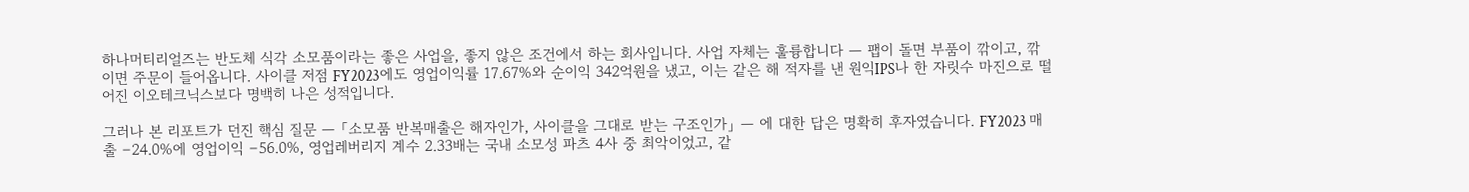하나머티리얼즈는 반도체 식각 소모품이라는 좋은 사업을, 좋지 않은 조건에서 하는 회사입니다. 사업 자체는 훌륭합니다 — 팹이 돌면 부품이 깎이고, 깎이면 주문이 들어옵니다. 사이클 저점 FY2023에도 영업이익률 17.67%와 순이익 342억원을 냈고, 이는 같은 해 적자를 낸 원익IPS나 한 자릿수 마진으로 떨어진 이오테크닉스보다 명백히 나은 성적입니다.

그러나 본 리포트가 던진 핵심 질문 — 「소모품 반복매출은 해자인가, 사이클을 그대로 받는 구조인가」 — 에 대한 답은 명확히 후자였습니다. FY2023 매출 −24.0%에 영업이익 −56.0%, 영업레버리지 계수 2.33배는 국내 소모성 파츠 4사 중 최악이었고, 같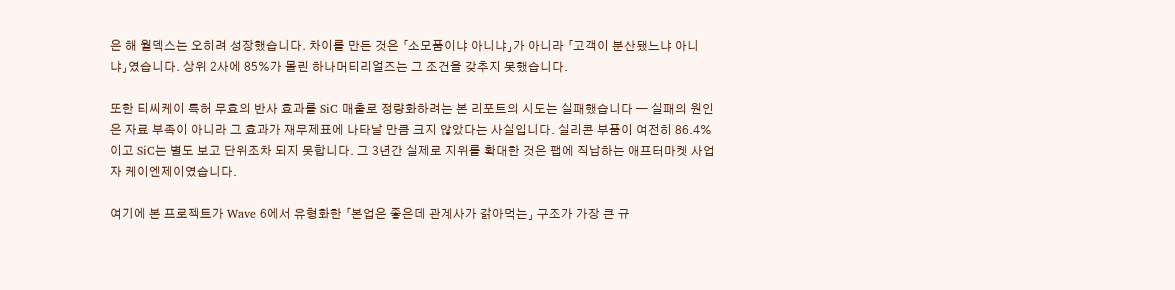은 해 월덱스는 오히려 성장했습니다. 차이를 만든 것은 「소모품이냐 아니냐」가 아니라 「고객이 분산됐느냐 아니냐」였습니다. 상위 2사에 85%가 몰린 하나머티리얼즈는 그 조건을 갖추지 못했습니다.

또한 티씨케이 특허 무효의 반사 효과를 SiC 매출로 정량화하려는 본 리포트의 시도는 실패했습니다 — 실패의 원인은 자료 부족이 아니라 그 효과가 재무제표에 나타날 만큼 크지 않았다는 사실입니다. 실리콘 부품이 여전히 86.4%이고 SiC는 별도 보고 단위조차 되지 못합니다. 그 3년간 실제로 지위를 확대한 것은 팹에 직납하는 애프터마켓 사업자 케이엔제이였습니다.

여기에 본 프로젝트가 Wave 6에서 유형화한 「본업은 좋은데 관계사가 갉아먹는」 구조가 가장 큰 규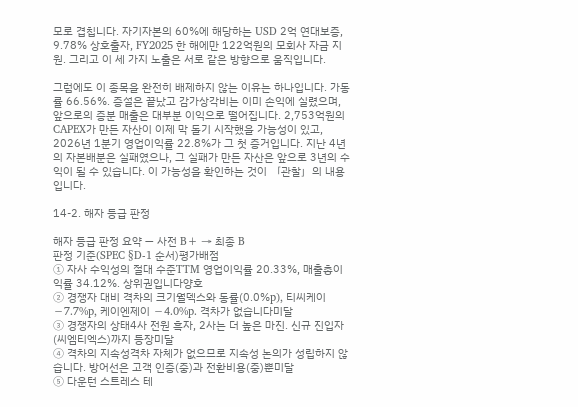모로 겹칩니다. 자기자본의 60%에 해당하는 USD 2억 연대보증, 9.78% 상호출자, FY2025 한 해에만 122억원의 모회사 자금 지원. 그리고 이 세 가지 노출은 서로 같은 방향으로 움직입니다.

그럼에도 이 종목을 완전히 배제하지 않는 이유는 하나입니다. 가동률 66.56%. 증설은 끝났고 감가상각비는 이미 손익에 실렸으며, 앞으로의 증분 매출은 대부분 이익으로 떨어집니다. 2,753억원의 CAPEX가 만든 자산이 이제 막 돌기 시작했을 가능성이 있고, 2026년 1분기 영업이익률 22.8%가 그 첫 증거입니다. 지난 4년의 자본배분은 실패였으나, 그 실패가 만든 자산은 앞으로 3년의 수익이 될 수 있습니다. 이 가능성을 확인하는 것이 「관찰」의 내용입니다.

14-2. 해자 등급 판정

해자 등급 판정 요약 — 사전 B+ → 최종 B
판정 기준(SPEC §D-1 순서)평가배점
① 자사 수익성의 절대 수준TTM 영업이익률 20.33%, 매출총이익률 34.12%. 상위권입니다양호
② 경쟁자 대비 격차의 크기월덱스와 동률(0.0%p), 티씨케이 −7.7%p, 케이엔제이 −4.0%p. 격차가 없습니다미달
③ 경쟁자의 상태4사 전원 흑자, 2사는 더 높은 마진. 신규 진입자(씨엠티엑스)까지 등장미달
④ 격차의 지속성격차 자체가 없으므로 지속성 논의가 성립하지 않습니다. 방어선은 고객 인증(중)과 전환비용(중)뿐미달
⑤ 다운턴 스트레스 테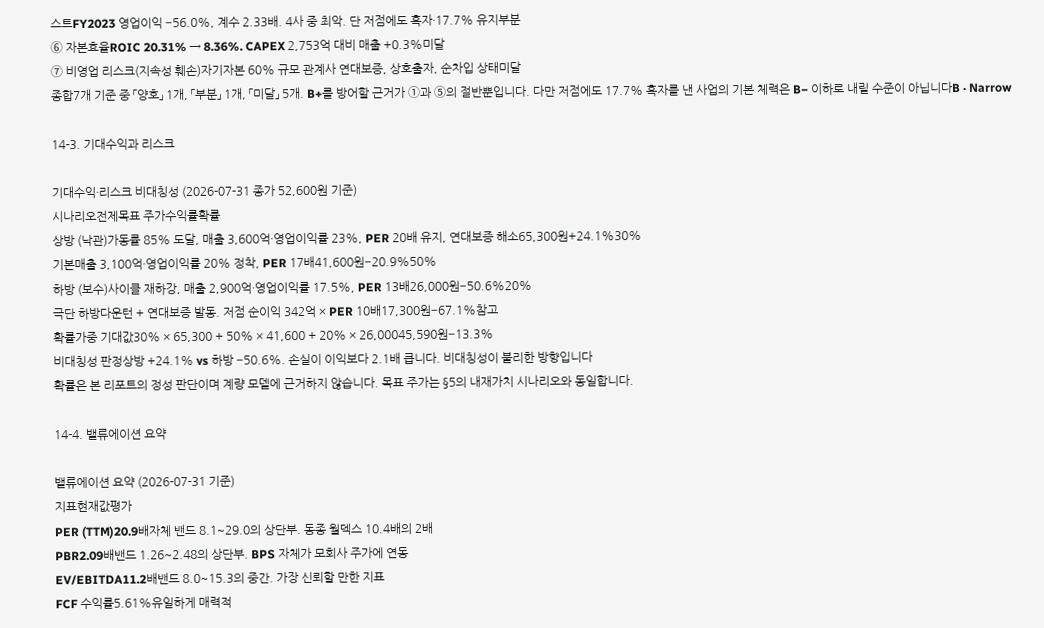스트FY2023 영업이익 −56.0%, 계수 2.33배. 4사 중 최악. 단 저점에도 흑자·17.7% 유지부분
⑥ 자본효율ROIC 20.31% → 8.36%. CAPEX 2,753억 대비 매출 +0.3%미달
⑦ 비영업 리스크(지속성 훼손)자기자본 60% 규모 관계사 연대보증, 상호출자, 순차입 상태미달
종합7개 기준 중 「양호」 1개, 「부분」 1개, 「미달」 5개. B+를 방어할 근거가 ①과 ⑤의 절반뿐입니다. 다만 저점에도 17.7% 흑자를 낸 사업의 기본 체력은 B− 이하로 내릴 수준이 아닙니다B · Narrow

14-3. 기대수익과 리스크

기대수익·리스크 비대칭성 (2026-07-31 종가 52,600원 기준)
시나리오전제목표 주가수익률확률
상방 (낙관)가동률 85% 도달, 매출 3,600억·영업이익률 23%, PER 20배 유지, 연대보증 해소65,300원+24.1%30%
기본매출 3,100억·영업이익률 20% 정착, PER 17배41,600원−20.9%50%
하방 (보수)사이클 재하강, 매출 2,900억·영업이익률 17.5%, PER 13배26,000원−50.6%20%
극단 하방다운턴 + 연대보증 발동. 저점 순이익 342억 × PER 10배17,300원−67.1%참고
확률가중 기대값30% × 65,300 + 50% × 41,600 + 20% × 26,00045,590원−13.3%
비대칭성 판정상방 +24.1% vs 하방 −50.6%. 손실이 이익보다 2.1배 큽니다. 비대칭성이 불리한 방향입니다
확률은 본 리포트의 정성 판단이며 계량 모델에 근거하지 않습니다. 목표 주가는 §5의 내재가치 시나리오와 동일합니다.

14-4. 밸류에이션 요약

밸류에이션 요약 (2026-07-31 기준)
지표현재값평가
PER (TTM)20.9배자체 밴드 8.1~29.0의 상단부. 동종 월덱스 10.4배의 2배
PBR2.09배밴드 1.26~2.48의 상단부. BPS 자체가 모회사 주가에 연동
EV/EBITDA11.2배밴드 8.0~15.3의 중간. 가장 신뢰할 만한 지표
FCF 수익률5.61%유일하게 매력적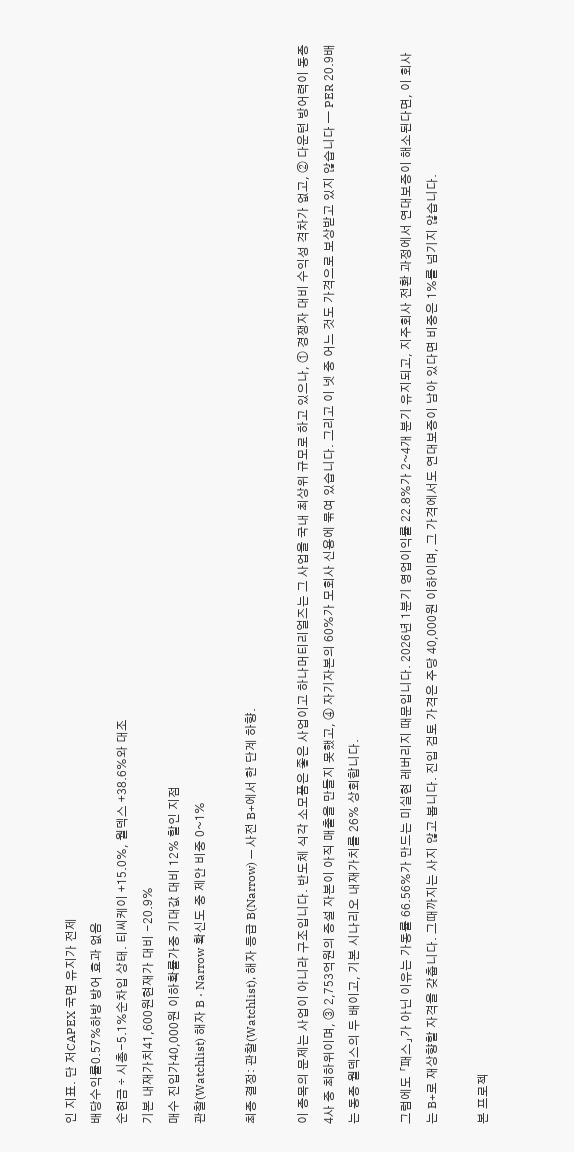인 지표. 단 저CAPEX 국면 유지가 전제
배당수익률0.57%하방 방어 효과 없음
순현금 ÷ 시총−5.1%순차입 상태. 티씨케이 +15.0%, 월덱스 +38.6%와 대조
기본 내재가치41,600원현재가 대비 −20.9%
매수 진입가40,000원 이하확률가중 기대값 대비 12% 할인 지점
관찰(Watchlist) 해자 B · Narrow 확신도 중 제안 비중 0~1%

최종 결정: 관찰(Watchlist), 해자 등급 B(Narrow) — 사전 B+에서 한 단계 하향.

이 종목의 문제는 사업이 아니라 구조입니다. 반도체 식각 소모품은 좋은 사업이고 하나머티리얼즈는 그 사업을 국내 최상위 규모로 하고 있으나, ① 경쟁자 대비 수익성 격차가 없고, ② 다운턴 방어력이 동종 4사 중 최하위이며, ③ 2,753억원의 증설 자본이 아직 매출을 만들지 못했고, ④ 자기자본의 60%가 모회사 신용에 묶여 있습니다. 그리고 이 넷 중 어느 것도 가격으로 보상받고 있지 않습니다 — PER 20.9배는 동종 월덱스의 두 배이고, 기본 시나리오 내재가치를 26% 상회합니다.

그럼에도 「패스」가 아닌 이유는 가동률 66.56%가 만드는 미실현 레버리지 때문입니다. 2026년 1분기 영업이익률 22.8%가 2~4개 분기 유지되고, 지주회사 전환 과정에서 연대보증이 해소된다면, 이 회사는 B+로 재상향할 자격을 갖춥니다. 그때까지는 사지 않고 봅니다. 진입 검토 가격은 주당 40,000원 이하이며, 그 가격에서도 연대보증이 남아 있다면 비중은 1%를 넘기지 않습니다.

본 프로젝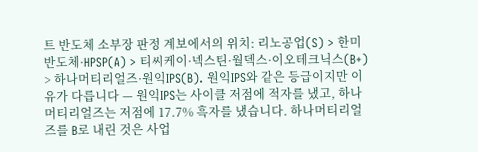트 반도체 소부장 판정 계보에서의 위치: 리노공업(S) > 한미반도체·HPSP(A) > 티씨케이·넥스틴·월덱스·이오테크닉스(B+) > 하나머티리얼즈·원익IPS(B). 원익IPS와 같은 등급이지만 이유가 다릅니다 — 원익IPS는 사이클 저점에 적자를 냈고, 하나머티리얼즈는 저점에 17.7% 흑자를 냈습니다. 하나머티리얼즈를 B로 내린 것은 사업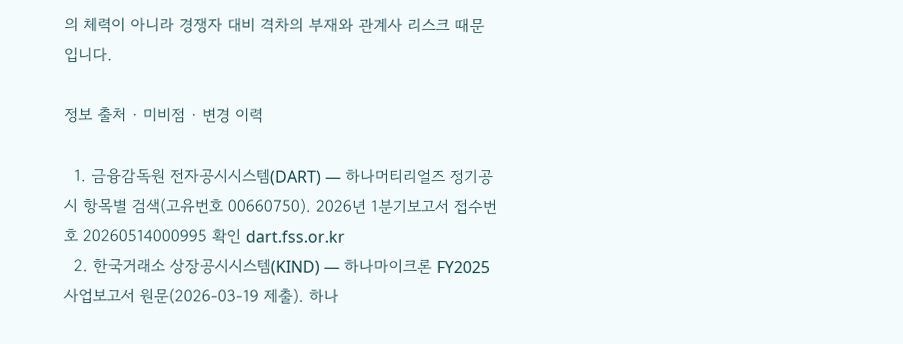의 체력이 아니라 경쟁자 대비 격차의 부재와 관계사 리스크 때문입니다.

정보 출처 · 미비점 · 변경 이력

  1. 금융감독원 전자공시시스템(DART) — 하나머티리얼즈 정기공시 항목별 검색(고유번호 00660750). 2026년 1분기보고서 접수번호 20260514000995 확인 dart.fss.or.kr
  2. 한국거래소 상장공시시스템(KIND) — 하나마이크론 FY2025 사업보고서 원문(2026-03-19 제출). 하나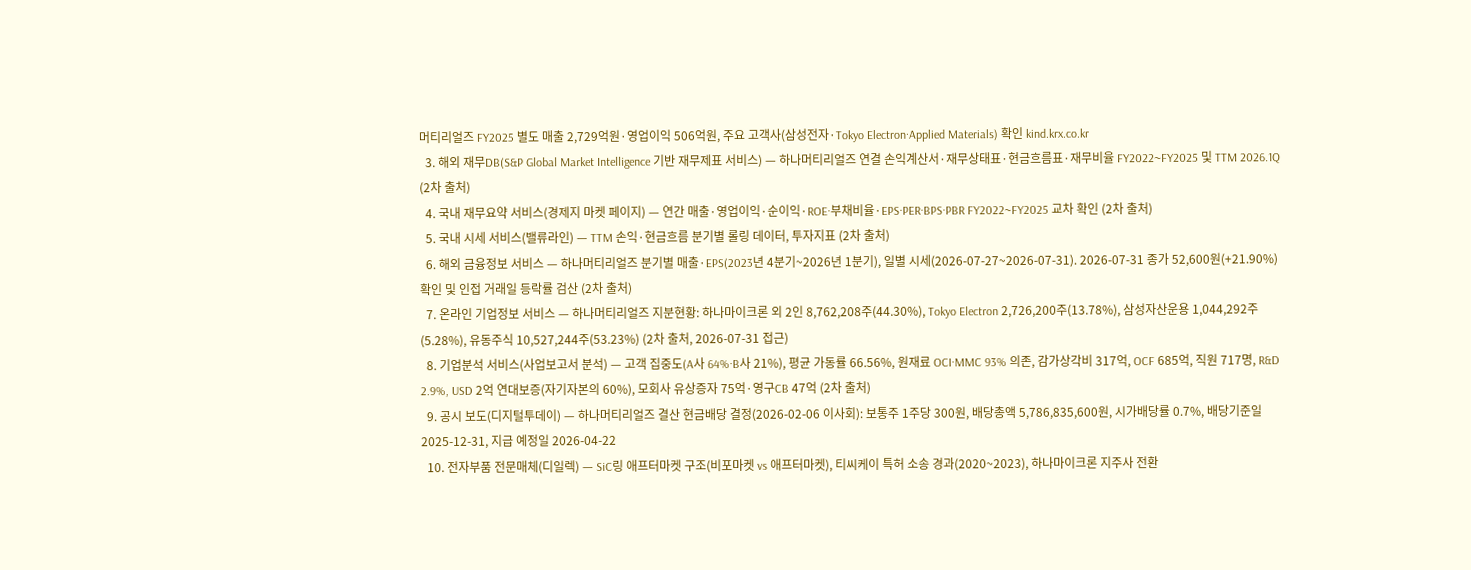머티리얼즈 FY2025 별도 매출 2,729억원·영업이익 506억원, 주요 고객사(삼성전자·Tokyo Electron·Applied Materials) 확인 kind.krx.co.kr
  3. 해외 재무DB(S&P Global Market Intelligence 기반 재무제표 서비스) — 하나머티리얼즈 연결 손익계산서·재무상태표·현금흐름표·재무비율 FY2022~FY2025 및 TTM 2026.1Q (2차 출처)
  4. 국내 재무요약 서비스(경제지 마켓 페이지) — 연간 매출·영업이익·순이익·ROE·부채비율·EPS·PER·BPS·PBR FY2022~FY2025 교차 확인 (2차 출처)
  5. 국내 시세 서비스(밸류라인) — TTM 손익·현금흐름 분기별 롤링 데이터, 투자지표 (2차 출처)
  6. 해외 금융정보 서비스 — 하나머티리얼즈 분기별 매출·EPS(2023년 4분기~2026년 1분기), 일별 시세(2026-07-27~2026-07-31). 2026-07-31 종가 52,600원(+21.90%) 확인 및 인접 거래일 등락률 검산 (2차 출처)
  7. 온라인 기업정보 서비스 — 하나머티리얼즈 지분현황: 하나마이크론 외 2인 8,762,208주(44.30%), Tokyo Electron 2,726,200주(13.78%), 삼성자산운용 1,044,292주(5.28%), 유동주식 10,527,244주(53.23%) (2차 출처, 2026-07-31 접근)
  8. 기업분석 서비스(사업보고서 분석) — 고객 집중도(A사 64%·B사 21%), 평균 가동률 66.56%, 원재료 OCI·MMC 93% 의존, 감가상각비 317억, OCF 685억, 직원 717명, R&D 2.9%, USD 2억 연대보증(자기자본의 60%), 모회사 유상증자 75억·영구CB 47억 (2차 출처)
  9. 공시 보도(디지털투데이) — 하나머티리얼즈 결산 현금배당 결정(2026-02-06 이사회): 보통주 1주당 300원, 배당총액 5,786,835,600원, 시가배당률 0.7%, 배당기준일 2025-12-31, 지급 예정일 2026-04-22
  10. 전자부품 전문매체(디일렉) — SiC링 애프터마켓 구조(비포마켓 vs 애프터마켓), 티씨케이 특허 소송 경과(2020~2023), 하나마이크론 지주사 전환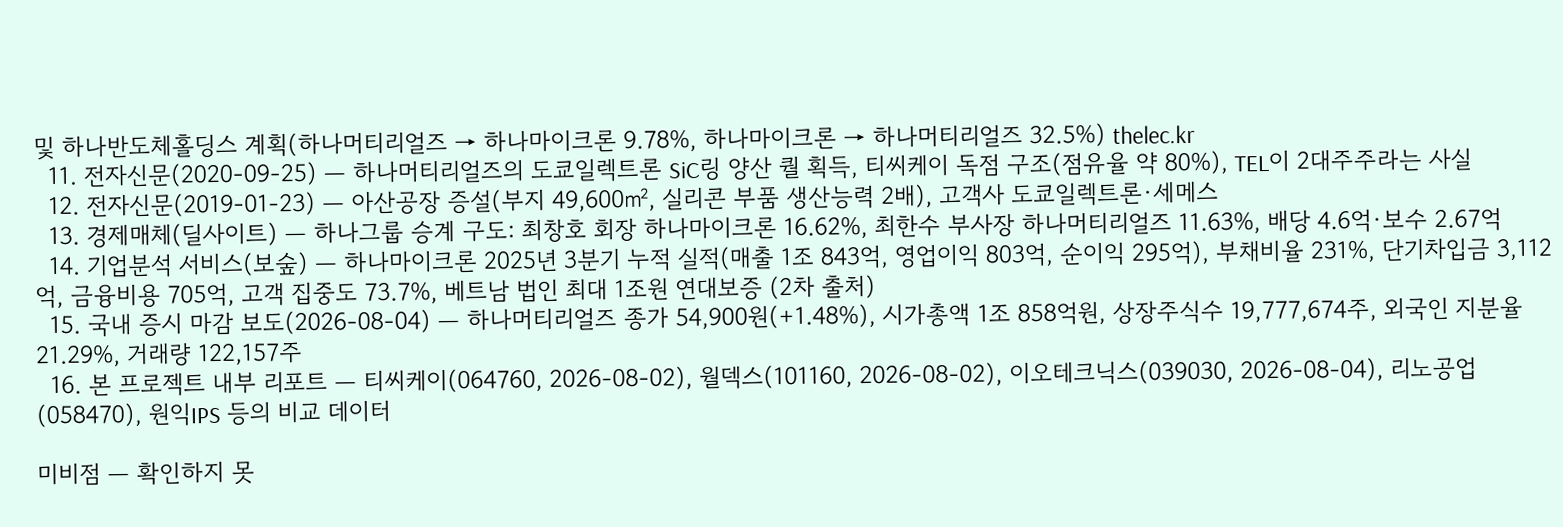및 하나반도체홀딩스 계획(하나머티리얼즈 → 하나마이크론 9.78%, 하나마이크론 → 하나머티리얼즈 32.5%) thelec.kr
  11. 전자신문(2020-09-25) — 하나머티리얼즈의 도쿄일렉트론 SiC링 양산 퀄 획득, 티씨케이 독점 구조(점유율 약 80%), TEL이 2대주주라는 사실
  12. 전자신문(2019-01-23) — 아산공장 증설(부지 49,600㎡, 실리콘 부품 생산능력 2배), 고객사 도쿄일렉트론·세메스
  13. 경제매체(딜사이트) — 하나그룹 승계 구도: 최창호 회장 하나마이크론 16.62%, 최한수 부사장 하나머티리얼즈 11.63%, 배당 4.6억·보수 2.67억
  14. 기업분석 서비스(보숲) — 하나마이크론 2025년 3분기 누적 실적(매출 1조 843억, 영업이익 803억, 순이익 295억), 부채비율 231%, 단기차입금 3,112억, 금융비용 705억, 고객 집중도 73.7%, 베트남 법인 최대 1조원 연대보증 (2차 출처)
  15. 국내 증시 마감 보도(2026-08-04) — 하나머티리얼즈 종가 54,900원(+1.48%), 시가총액 1조 858억원, 상장주식수 19,777,674주, 외국인 지분율 21.29%, 거래량 122,157주
  16. 본 프로젝트 내부 리포트 — 티씨케이(064760, 2026-08-02), 월덱스(101160, 2026-08-02), 이오테크닉스(039030, 2026-08-04), 리노공업(058470), 원익IPS 등의 비교 데이터

미비점 — 확인하지 못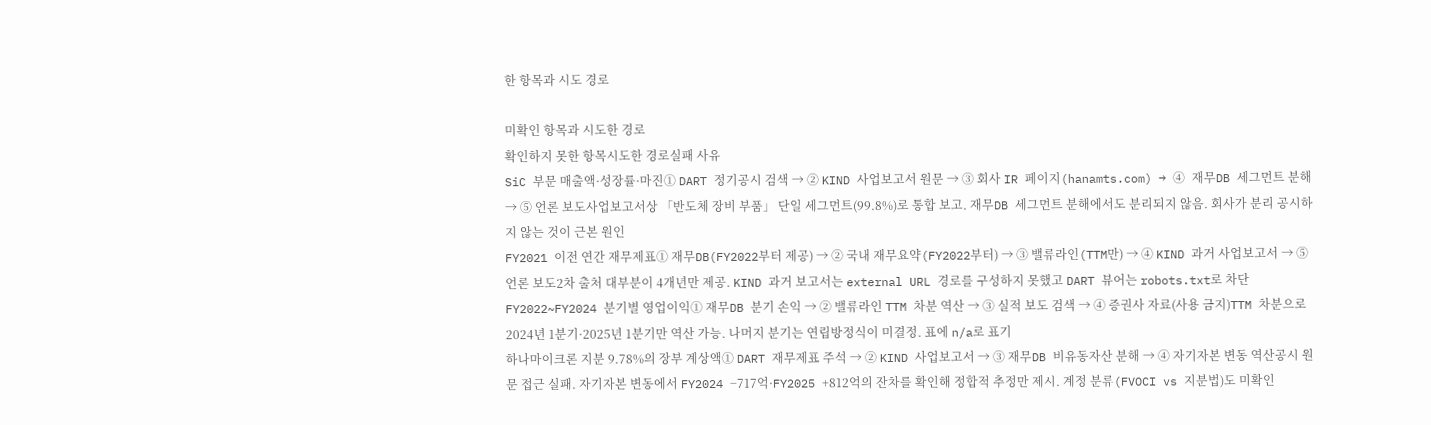한 항목과 시도 경로

미확인 항목과 시도한 경로
확인하지 못한 항목시도한 경로실패 사유
SiC 부문 매출액·성장률·마진① DART 정기공시 검색 → ② KIND 사업보고서 원문 → ③ 회사 IR 페이지(hanamts.com) → ④ 재무DB 세그먼트 분해 → ⑤ 언론 보도사업보고서상 「반도체 장비 부품」 단일 세그먼트(99.8%)로 통합 보고. 재무DB 세그먼트 분해에서도 분리되지 않음. 회사가 분리 공시하지 않는 것이 근본 원인
FY2021 이전 연간 재무제표① 재무DB(FY2022부터 제공) → ② 국내 재무요약(FY2022부터) → ③ 밸류라인(TTM만) → ④ KIND 과거 사업보고서 → ⑤ 언론 보도2차 출처 대부분이 4개년만 제공. KIND 과거 보고서는 external URL 경로를 구성하지 못했고 DART 뷰어는 robots.txt로 차단
FY2022~FY2024 분기별 영업이익① 재무DB 분기 손익 → ② 밸류라인 TTM 차분 역산 → ③ 실적 보도 검색 → ④ 증권사 자료(사용 금지)TTM 차분으로 2024년 1분기·2025년 1분기만 역산 가능. 나머지 분기는 연립방정식이 미결정. 표에 n/a로 표기
하나마이크론 지분 9.78%의 장부 계상액① DART 재무제표 주석 → ② KIND 사업보고서 → ③ 재무DB 비유동자산 분해 → ④ 자기자본 변동 역산공시 원문 접근 실패. 자기자본 변동에서 FY2024 −717억·FY2025 +812억의 잔차를 확인해 정합적 추정만 제시. 계정 분류(FVOCI vs 지분법)도 미확인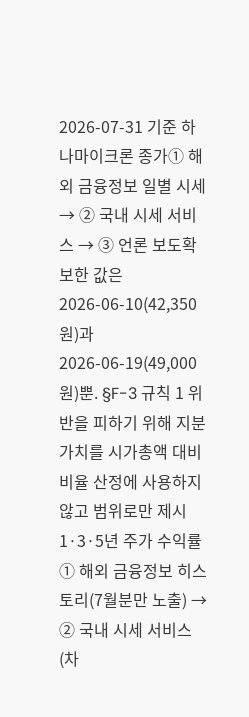2026-07-31 기준 하나마이크론 종가① 해외 금융정보 일별 시세 → ② 국내 시세 서비스 → ③ 언론 보도확보한 값은 2026-06-10(42,350원)과 2026-06-19(49,000원)뿐. §F-3 규칙 1 위반을 피하기 위해 지분가치를 시가총액 대비 비율 산정에 사용하지 않고 범위로만 제시
1·3·5년 주가 수익률① 해외 금융정보 히스토리(7월분만 노출) → ② 국내 시세 서비스(차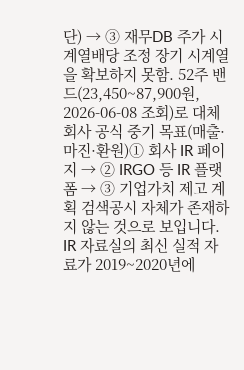단) → ③ 재무DB 주가 시계열배당 조정 장기 시계열을 확보하지 못함. 52주 밴드(23,450~87,900원, 2026-06-08 조회)로 대체
회사 공식 중기 목표(매출·마진·환원)① 회사 IR 페이지 → ② IRGO 등 IR 플랫폼 → ③ 기업가치 제고 계획 검색공시 자체가 존재하지 않는 것으로 보입니다. IR 자료실의 최신 실적 자료가 2019~2020년에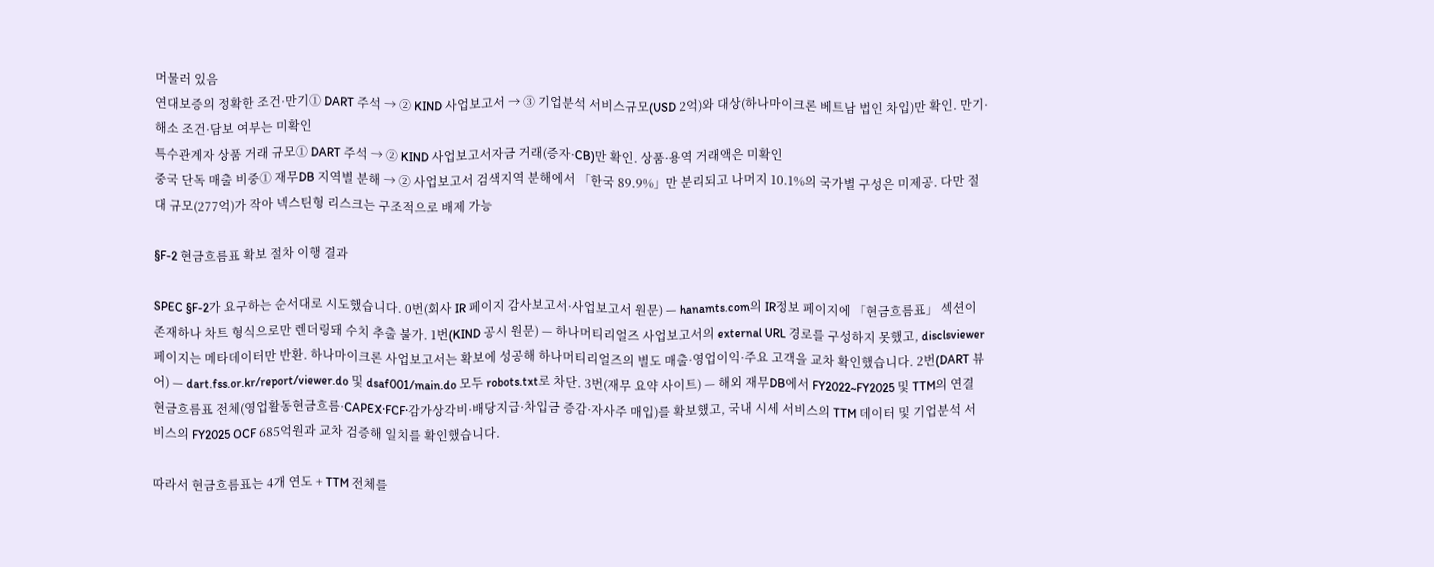머물러 있음
연대보증의 정확한 조건·만기① DART 주석 → ② KIND 사업보고서 → ③ 기업분석 서비스규모(USD 2억)와 대상(하나마이크론 베트남 법인 차입)만 확인. 만기·해소 조건·담보 여부는 미확인
특수관계자 상품 거래 규모① DART 주석 → ② KIND 사업보고서자금 거래(증자·CB)만 확인. 상품·용역 거래액은 미확인
중국 단독 매출 비중① 재무DB 지역별 분해 → ② 사업보고서 검색지역 분해에서 「한국 89.9%」만 분리되고 나머지 10.1%의 국가별 구성은 미제공. 다만 절대 규모(277억)가 작아 넥스틴형 리스크는 구조적으로 배제 가능

§F-2 현금흐름표 확보 절차 이행 결과

SPEC §F-2가 요구하는 순서대로 시도했습니다. 0번(회사 IR 페이지 감사보고서·사업보고서 원문) — hanamts.com의 IR정보 페이지에 「현금흐름표」 섹션이 존재하나 차트 형식으로만 렌더링돼 수치 추출 불가. 1번(KIND 공시 원문) — 하나머티리얼즈 사업보고서의 external URL 경로를 구성하지 못했고, disclsviewer 페이지는 메타데이터만 반환. 하나마이크론 사업보고서는 확보에 성공해 하나머티리얼즈의 별도 매출·영업이익·주요 고객을 교차 확인했습니다. 2번(DART 뷰어) — dart.fss.or.kr/report/viewer.do 및 dsaf001/main.do 모두 robots.txt로 차단. 3번(재무 요약 사이트) — 해외 재무DB에서 FY2022~FY2025 및 TTM의 연결 현금흐름표 전체(영업활동현금흐름·CAPEX·FCF·감가상각비·배당지급·차입금 증감·자사주 매입)를 확보했고, 국내 시세 서비스의 TTM 데이터 및 기업분석 서비스의 FY2025 OCF 685억원과 교차 검증해 일치를 확인했습니다.

따라서 현금흐름표는 4개 연도 + TTM 전체를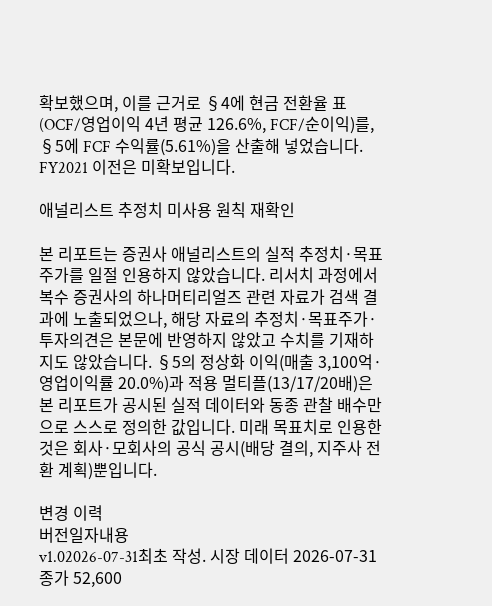확보했으며, 이를 근거로 §4에 현금 전환율 표(OCF/영업이익 4년 평균 126.6%, FCF/순이익)를, §5에 FCF 수익률(5.61%)을 산출해 넣었습니다. FY2021 이전은 미확보입니다.

애널리스트 추정치 미사용 원칙 재확인

본 리포트는 증권사 애널리스트의 실적 추정치·목표주가를 일절 인용하지 않았습니다. 리서치 과정에서 복수 증권사의 하나머티리얼즈 관련 자료가 검색 결과에 노출되었으나, 해당 자료의 추정치·목표주가·투자의견은 본문에 반영하지 않았고 수치를 기재하지도 않았습니다. §5의 정상화 이익(매출 3,100억·영업이익률 20.0%)과 적용 멀티플(13/17/20배)은 본 리포트가 공시된 실적 데이터와 동종 관찰 배수만으로 스스로 정의한 값입니다. 미래 목표치로 인용한 것은 회사·모회사의 공식 공시(배당 결의, 지주사 전환 계획)뿐입니다.

변경 이력
버전일자내용
v1.02026-07-31최초 작성. 시장 데이터 2026-07-31 종가 52,600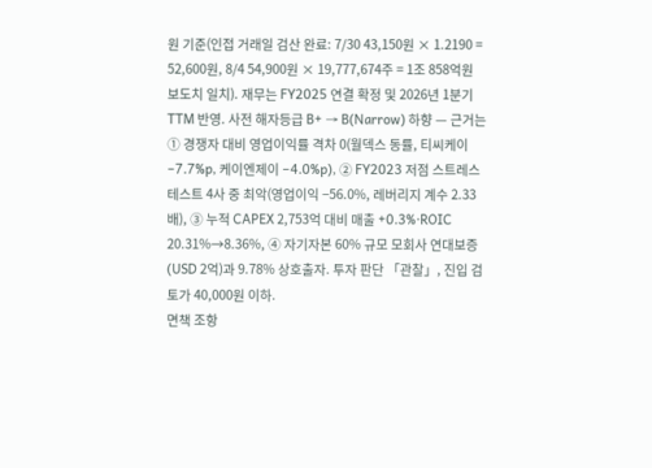원 기준(인접 거래일 검산 완료: 7/30 43,150원 × 1.2190 = 52,600원, 8/4 54,900원 × 19,777,674주 = 1조 858억원 보도치 일치). 재무는 FY2025 연결 확정 및 2026년 1분기 TTM 반영. 사전 해자등급 B+ → B(Narrow) 하향 — 근거는 ① 경쟁자 대비 영업이익률 격차 0(월덱스 동률, 티씨케이 −7.7%p, 케이엔제이 −4.0%p), ② FY2023 저점 스트레스 테스트 4사 중 최악(영업이익 −56.0%, 레버리지 계수 2.33배), ③ 누적 CAPEX 2,753억 대비 매출 +0.3%·ROIC 20.31%→8.36%, ④ 자기자본 60% 규모 모회사 연대보증(USD 2억)과 9.78% 상호출자. 투자 판단 「관찰」, 진입 검토가 40,000원 이하.
면책 조항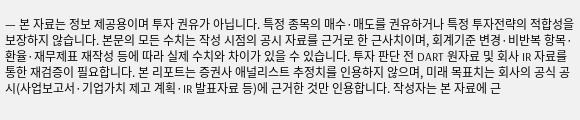— 본 자료는 정보 제공용이며 투자 권유가 아닙니다. 특정 종목의 매수·매도를 권유하거나 특정 투자전략의 적합성을 보장하지 않습니다. 본문의 모든 수치는 작성 시점의 공시 자료를 근거로 한 근사치이며, 회계기준 변경·비반복 항목·환율·재무제표 재작성 등에 따라 실제 수치와 차이가 있을 수 있습니다. 투자 판단 전 DART 원자료 및 회사 IR 자료를 통한 재검증이 필요합니다. 본 리포트는 증권사 애널리스트 추정치를 인용하지 않으며, 미래 목표치는 회사의 공식 공시(사업보고서·기업가치 제고 계획·IR 발표자료 등)에 근거한 것만 인용합니다. 작성자는 본 자료에 근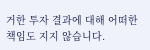거한 투자 결과에 대해 어떠한 책임도 지지 않습니다.